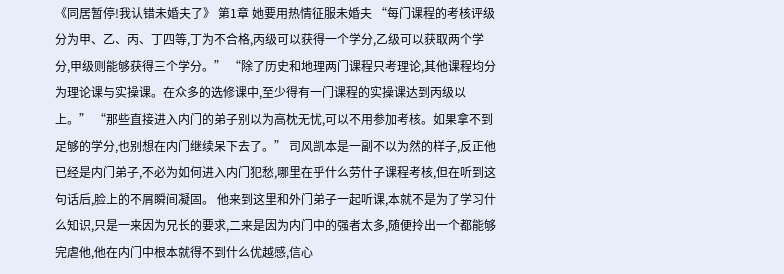《同居暂停!我认错未婚夫了》 第1章 她要用热情征服未婚夫 “每门课程的考核评级分为甲、乙、丙、丁四等,丁为不合格,丙级可以获得一个学分,乙级可以获取两个学分,甲级则能够获得三个学分。” “除了历史和地理两门课程只考理论,其他课程均分为理论课与实操课。在众多的选修课中,至少得有一门课程的实操课达到丙级以上。” “那些直接进入内门的弟子别以为高枕无忧,可以不用参加考核。如果拿不到足够的学分,也别想在内门继续呆下去了。” 司风凯本是一副不以为然的样子,反正他已经是内门弟子,不必为如何进入内门犯愁,哪里在乎什么劳什子课程考核,但在听到这句话后,脸上的不屑瞬间凝固。 他来到这里和外门弟子一起听课,本就不是为了学习什么知识,只是一来因为兄长的要求,二来是因为内门中的强者太多,随便拎出一个都能够完虐他,他在内门中根本就得不到什么优越感,信心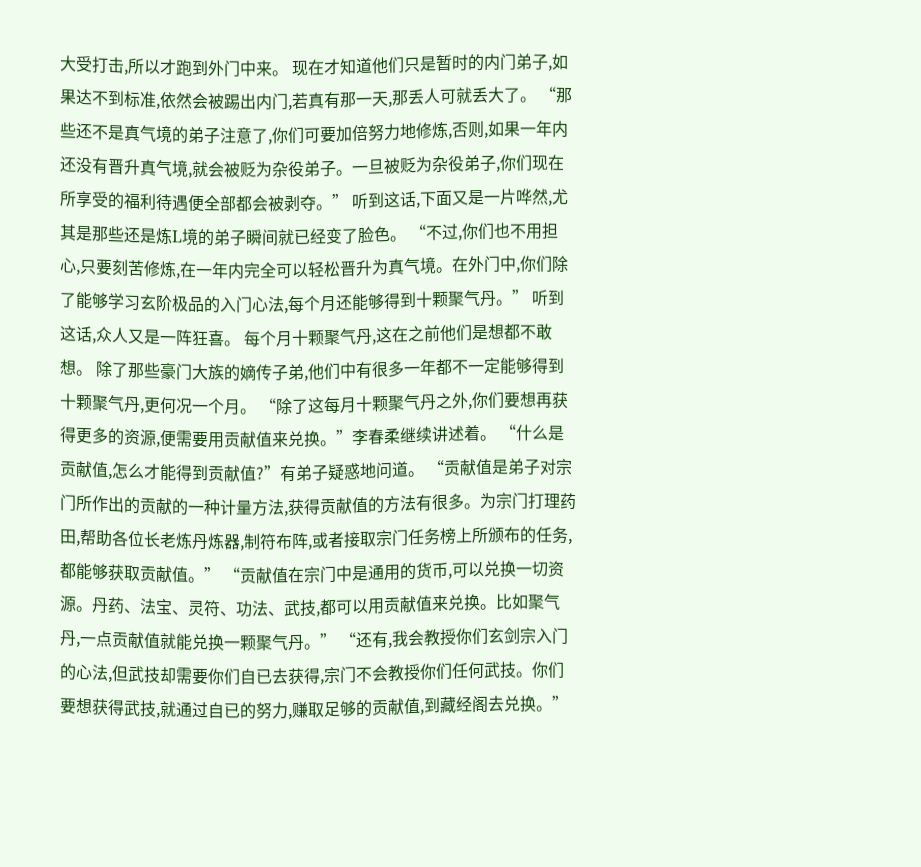大受打击,所以才跑到外门中来。 现在才知道他们只是暂时的内门弟子,如果达不到标准,依然会被踢出内门,若真有那一天,那丢人可就丢大了。 “那些还不是真气境的弟子注意了,你们可要加倍努力地修炼,否则,如果一年内还没有晋升真气境,就会被贬为杂役弟子。一旦被贬为杂役弟子,你们现在所享受的福利待遇便全部都会被剥夺。” 听到这话,下面又是一片哗然,尤其是那些还是炼L境的弟子瞬间就已经变了脸色。 “不过,你们也不用担心,只要刻苦修炼,在一年内完全可以轻松晋升为真气境。在外门中,你们除了能够学习玄阶极品的入门心法,每个月还能够得到十颗聚气丹。” 听到这话,众人又是一阵狂喜。 每个月十颗聚气丹,这在之前他们是想都不敢想。 除了那些豪门大族的嫡传子弟,他们中有很多一年都不一定能够得到十颗聚气丹,更何况一个月。 “除了这每月十颗聚气丹之外,你们要想再获得更多的资源,便需要用贡献值来兑换。”李春柔继续讲述着。 “什么是贡献值,怎么才能得到贡献值?”有弟子疑惑地问道。 “贡献值是弟子对宗门所作出的贡献的一种计量方法,获得贡献值的方法有很多。为宗门打理药田,帮助各位长老炼丹炼器,制符布阵,或者接取宗门任务榜上所颁布的任务,都能够获取贡献值。” “贡献值在宗门中是通用的货币,可以兑换一切资源。丹药、法宝、灵符、功法、武技,都可以用贡献值来兑换。比如聚气丹,一点贡献值就能兑换一颗聚气丹。” “还有,我会教授你们玄剑宗入门的心法,但武技却需要你们自已去获得,宗门不会教授你们任何武技。你们要想获得武技,就通过自已的努力,赚取足够的贡献值,到藏经阁去兑换。”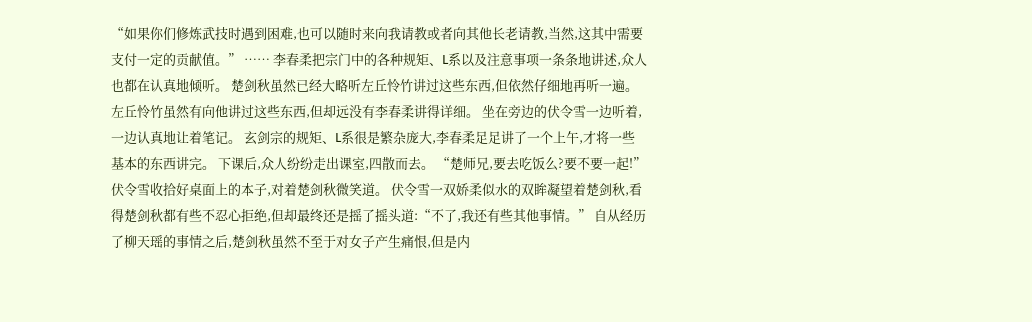“如果你们修炼武技时遇到困难,也可以随时来向我请教或者向其他长老请教,当然,这其中需要支付一定的贡献值。” …… 李春柔把宗门中的各种规矩、L系以及注意事项一条条地讲述,众人也都在认真地倾听。 楚剑秋虽然已经大略听左丘怜竹讲过这些东西,但依然仔细地再听一遍。 左丘怜竹虽然有向他讲过这些东西,但却远没有李春柔讲得详细。 坐在旁边的伏令雪一边听着,一边认真地让着笔记。 玄剑宗的规矩、L系很是繁杂庞大,李春柔足足讲了一个上午,才将一些基本的东西讲完。 下课后,众人纷纷走出课室,四散而去。 “楚师兄,要去吃饭么?要不要一起!”伏令雪收拾好桌面上的本子,对着楚剑秋微笑道。 伏令雪一双娇柔似水的双眸凝望着楚剑秋,看得楚剑秋都有些不忍心拒绝,但却最终还是摇了摇头道:“不了,我还有些其他事情。” 自从经历了柳天瑶的事情之后,楚剑秋虽然不至于对女子产生痛恨,但是内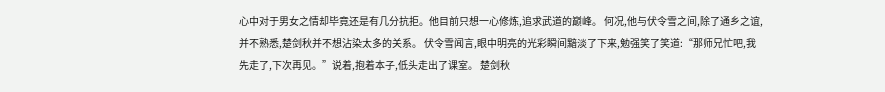心中对于男女之情却毕竟还是有几分抗拒。他目前只想一心修炼,追求武道的巅峰。 何况,他与伏令雪之间,除了通乡之谊,并不熟悉,楚剑秋并不想沾染太多的关系。 伏令雪闻言,眼中明亮的光彩瞬间黯淡了下来,勉强笑了笑道:“那师兄忙吧,我先走了,下次再见。”说着,抱着本子,低头走出了课室。 楚剑秋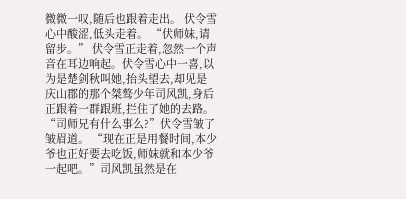微微一叹,随后也跟着走出。 伏令雪心中酸涩,低头走着。 “伏师妹,请留步。” 伏令雪正走着,忽然一个声音在耳边响起。伏令雪心中一喜,以为是楚剑秋叫她,抬头望去,却见是庆山郡的那个桀骜少年司风凯,身后正跟着一群跟班,拦住了她的去路。 “司师兄有什么事么?”伏令雪皱了皱眉道。 “现在正是用餐时间,本少爷也正好要去吃饭,师妹就和本少爷一起吧。”司风凯虽然是在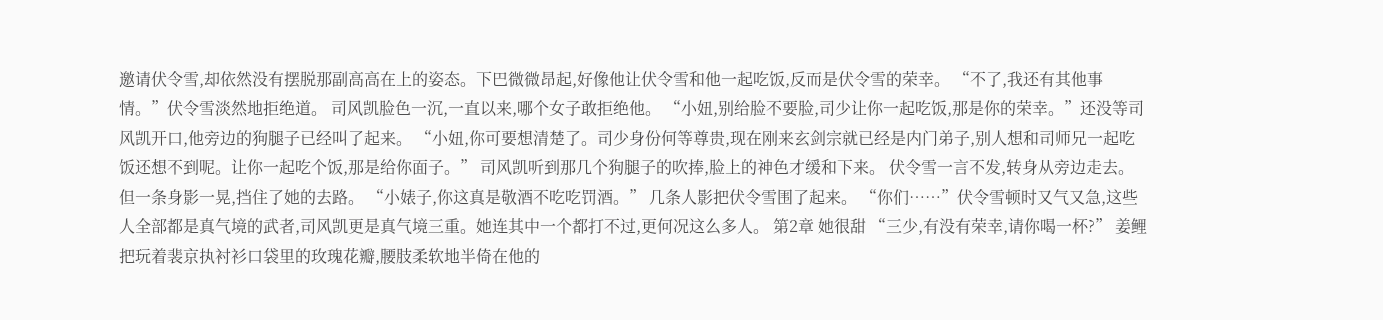邀请伏令雪,却依然没有摆脱那副高高在上的姿态。下巴微微昂起,好像他让伏令雪和他一起吃饭,反而是伏令雪的荣幸。 “不了,我还有其他事情。”伏令雪淡然地拒绝道。 司风凯脸色一沉,一直以来,哪个女子敢拒绝他。 “小妞,别给脸不要脸,司少让你一起吃饭,那是你的荣幸。”还没等司风凯开口,他旁边的狗腿子已经叫了起来。 “小妞,你可要想清楚了。司少身份何等尊贵,现在刚来玄剑宗就已经是内门弟子,别人想和司师兄一起吃饭还想不到呢。让你一起吃个饭,那是给你面子。” 司风凯听到那几个狗腿子的吹捧,脸上的神色才缓和下来。 伏令雪一言不发,转身从旁边走去。但一条身影一晃,挡住了她的去路。 “小婊子,你这真是敬酒不吃吃罚酒。” 几条人影把伏令雪围了起来。 “你们……”伏令雪顿时又气又急,这些人全部都是真气境的武者,司风凯更是真气境三重。她连其中一个都打不过,更何况这么多人。 第2章 她很甜 “三少,有没有荣幸,请你喝一杯?” 姜鲤把玩着裴京执衬衫口袋里的玫瑰花瓣,腰肢柔软地半倚在他的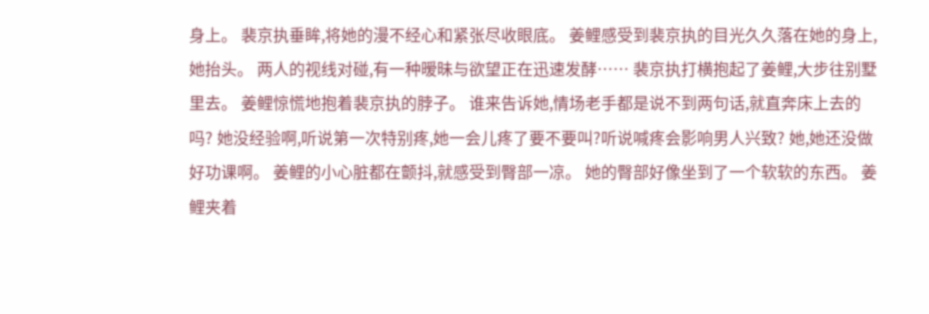身上。 裴京执垂眸,将她的漫不经心和紧张尽收眼底。 姜鲤感受到裴京执的目光久久落在她的身上,她抬头。 两人的视线对碰,有一种暧昧与欲望正在迅速发酵…… 裴京执打横抱起了姜鲤,大步往别墅里去。 姜鲤惊慌地抱着裴京执的脖子。 谁来告诉她,情场老手都是说不到两句话,就直奔床上去的吗? 她没经验啊,听说第一次特别疼,她一会儿疼了要不要叫?听说喊疼会影响男人兴致? 她,她还没做好功课啊。 姜鲤的小心脏都在颤抖,就感受到臀部一凉。 她的臀部好像坐到了一个软软的东西。 姜鲤夹着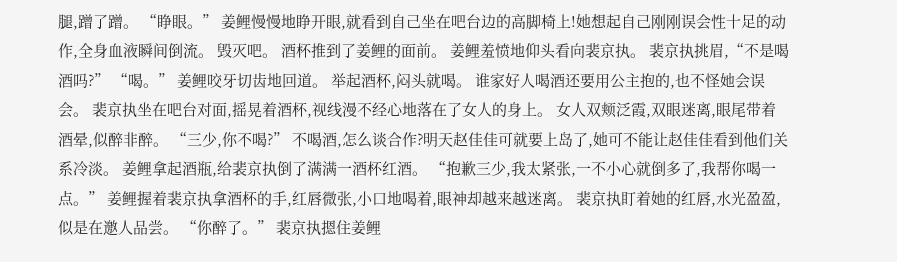腿,蹭了蹭。 “睁眼。” 姜鲤慢慢地睁开眼,就看到自己坐在吧台边的高脚椅上!她想起自己刚刚误会性十足的动作,全身血液瞬间倒流。 毁灭吧。 酒杯推到了姜鲤的面前。 姜鲤羞愤地仰头看向裴京执。 裴京执挑眉,“不是喝酒吗?” “喝。” 姜鲤咬牙切齿地回道。 举起酒杯,闷头就喝。 谁家好人喝酒还要用公主抱的,也不怪她会误会。 裴京执坐在吧台对面,摇晃着酒杯,视线漫不经心地落在了女人的身上。 女人双颊泛霞,双眼迷离,眼尾带着酒晕,似醉非醉。 “三少,你不喝?” 不喝酒,怎么谈合作?明天赵佳佳可就要上岛了,她可不能让赵佳佳看到他们关系冷淡。 姜鲤拿起酒瓶,给裴京执倒了满满一酒杯红酒。 “抱歉三少,我太紧张,一不小心就倒多了,我帮你喝一点。” 姜鲤握着裴京执拿酒杯的手,红唇微张,小口地喝着,眼神却越来越迷离。 裴京执盯着她的红唇,水光盈盈,似是在邀人品尝。 “你醉了。” 裴京执摁住姜鲤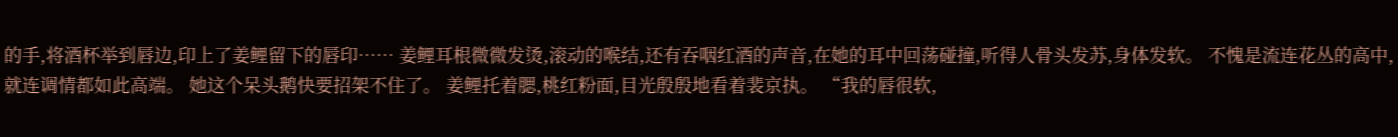的手,将酒杯举到唇边,印上了姜鲤留下的唇印…… 姜鲤耳根微微发烫,滚动的喉结,还有吞咽红酒的声音,在她的耳中回荡碰撞,听得人骨头发苏,身体发软。 不愧是流连花丛的高中,就连调情都如此高端。 她这个呆头鹅快要招架不住了。 姜鲤托着腮,桃红粉面,目光殷殷地看着裴京执。 “我的唇很软,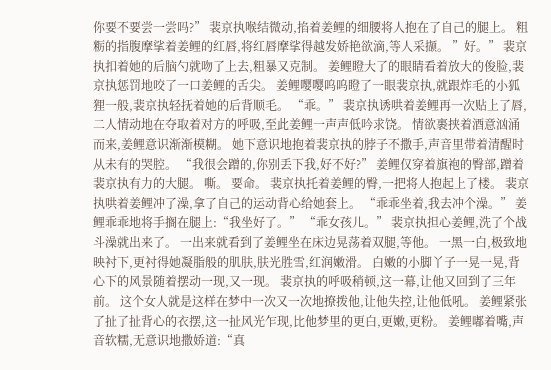你要不要尝一尝吗?” 裴京执喉结微动,掐着姜鲤的细腰将人抱在了自己的腿上。 粗粝的指腹摩挲着姜鲤的红唇,将红唇摩挲得越发娇艳欲滴,等人采撷。 ”好。” 裴京执扣着她的后脑勺就吻了上去,粗暴又克制。 姜鲤瞪大了的眼睛看着放大的俊脸,裴京执惩罚地咬了一口姜鲤的舌尖。 姜鲤嘤嘤呜呜瞪了一眼裴京执,就跟炸毛的小狐狸一般,裴京执轻抚着她的后背顺毛。 “乖。” 裴京执诱哄着姜鲤再一次贴上了唇,二人情动地在夺取着对方的呼吸,至此姜鲤一声声低吟求饶。 情欲裹挟着酒意汹涌而来,姜鲤意识渐渐模糊。 她下意识地抱着裴京执的脖子不撒手,声音里带着清醒时从未有的哭腔。 “我很会蹭的,你别丢下我,好不好?” 姜鲤仅穿着旗袍的臀部,蹭着裴京执有力的大腿。 嘶。 要命。 裴京执托着姜鲤的臀,一把将人抱起上了楼。 裴京执哄着姜鲤冲了澡,拿了自己的运动背心给她套上。 “乖乖坐着,我去冲个澡。” 姜鲤乖乖地将手搁在腿上:“我坐好了。” “乖女孩儿。” 裴京执担心姜鲤,洗了个战斗澡就出来了。 一出来就看到了姜鲤坐在床边晃荡着双腿,等他。 一黑一白,极致地映衬下,更衬得她凝脂般的肌肤,肤光胜雪,红润嫩滑。 白嫩的小脚丫子一晃一晃,背心下的风景随着摆动一现,又一现。 裴京执的呼吸稍顿,这一幕,让他又回到了三年前。 这个女人就是这样在梦中一次又一次地撩拨他,让他失控,让他低吼。 姜鲤紧张了扯了扯背心的衣摆,这一扯风光乍现,比他梦里的更白,更嫩,更粉。 姜鲤嘟着嘴,声音软糯,无意识地撒娇道:“真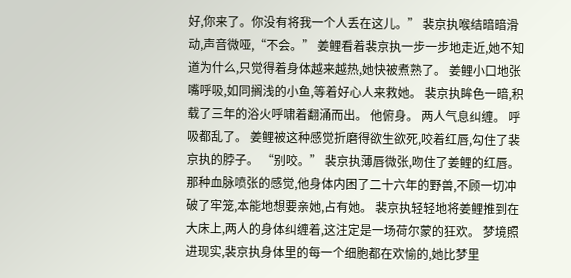好,你来了。你没有将我一个人丢在这儿。” 裴京执喉结暗暗滑动,声音微哑,“不会。” 姜鲤看着裴京执一步一步地走近,她不知道为什么,只觉得着身体越来越热,她快被煮熟了。 姜鲤小口地张嘴呼吸,如同搁浅的小鱼,等着好心人来救她。 裴京执眸色一暗,积载了三年的浴火呼啸着翻涌而出。 他俯身。 两人气息纠缠。 呼吸都乱了。 姜鲤被这种感觉折磨得欲生欲死,咬着红唇,勾住了裴京执的脖子。 “别咬。” 裴京执薄唇微张,吻住了姜鲤的红唇。 那种血脉喷张的感觉,他身体内困了二十六年的野兽,不顾一切冲破了牢笼,本能地想要亲她,占有她。 裴京执轻轻地将姜鲤推到在大床上,两人的身体纠缠着,这注定是一场荷尔蒙的狂欢。 梦境照进现实,裴京执身体里的每一个细胞都在欢愉的,她比梦里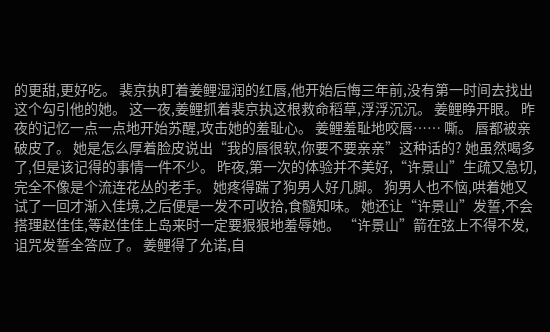的更甜,更好吃。 裴京执盯着姜鲤湿润的红唇,他开始后悔三年前,没有第一时间去找出这个勾引他的她。 这一夜,姜鲤抓着裴京执这根救命稻草,浮浮沉沉。 姜鲤睁开眼。 昨夜的记忆一点一点地开始苏醒,攻击她的羞耻心。 姜鲤羞耻地咬唇…… 嘶。 唇都被亲破皮了。 她是怎么厚着脸皮说出“我的唇很软,你要不要亲亲”这种话的? 她虽然喝多了,但是该记得的事情一件不少。 昨夜,第一次的体验并不美好,“许景山”生疏又急切,完全不像是个流连花丛的老手。 她疼得踹了狗男人好几脚。 狗男人也不恼,哄着她又试了一回才渐入佳境,之后便是一发不可收拾,食髓知味。 她还让“许景山”发誓,不会搭理赵佳佳,等赵佳佳上岛来时一定要狠狠地羞辱她。 “许景山”箭在弦上不得不发,诅咒发誓全答应了。 姜鲤得了允诺,自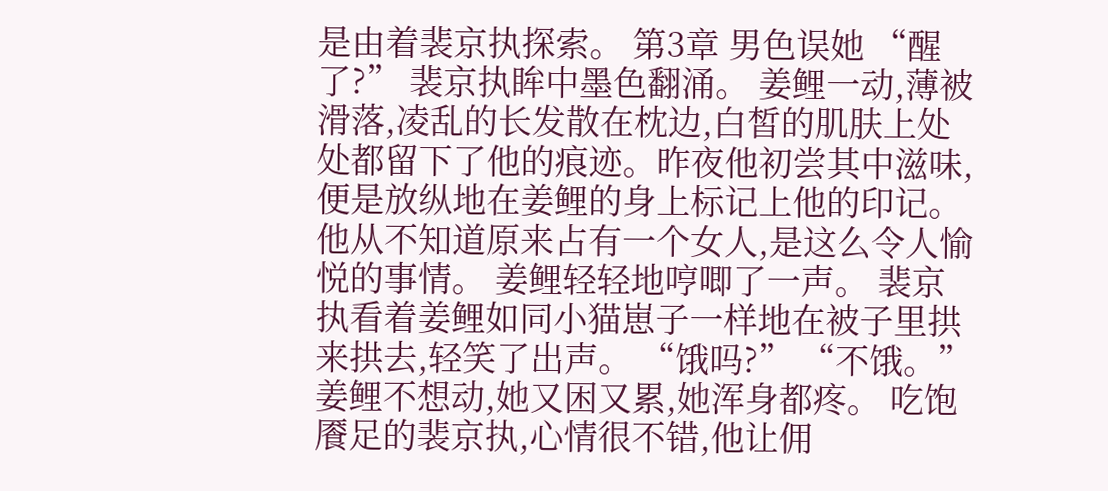是由着裴京执探索。 第3章 男色误她 “醒了?” 裴京执眸中墨色翻涌。 姜鲤一动,薄被滑落,凌乱的长发散在枕边,白皙的肌肤上处处都留下了他的痕迹。昨夜他初尝其中滋味,便是放纵地在姜鲤的身上标记上他的印记。 他从不知道原来占有一个女人,是这么令人愉悦的事情。 姜鲤轻轻地哼唧了一声。 裴京执看着姜鲤如同小猫崽子一样地在被子里拱来拱去,轻笑了出声。 “饿吗?” “不饿。”姜鲤不想动,她又困又累,她浑身都疼。 吃饱餍足的裴京执,心情很不错,他让佣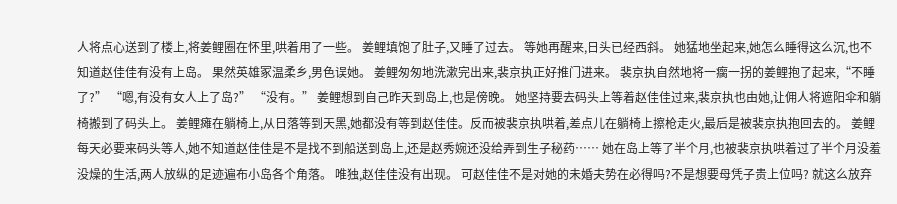人将点心送到了楼上,将姜鲤圈在怀里,哄着用了一些。 姜鲤填饱了肚子,又睡了过去。 等她再醒来,日头已经西斜。 她猛地坐起来,她怎么睡得这么沉,也不知道赵佳佳有没有上岛。 果然英雄冢温柔乡,男色误她。 姜鲤匆匆地洗漱完出来,裴京执正好推门进来。 裴京执自然地将一瘸一拐的姜鲤抱了起来,“不睡了?” “嗯,有没有女人上了岛?” “没有。” 姜鲤想到自己昨天到岛上,也是傍晚。 她坚持要去码头上等着赵佳佳过来,裴京执也由她,让佣人将遮阳伞和躺椅搬到了码头上。 姜鲤瘫在躺椅上,从日落等到天黑,她都没有等到赵佳佳。反而被裴京执哄着,差点儿在躺椅上擦枪走火,最后是被裴京执抱回去的。 姜鲤每天必要来码头等人,她不知道赵佳佳是不是找不到船送到岛上,还是赵秀婉还没给弄到生子秘药…… 她在岛上等了半个月,也被裴京执哄着过了半个月没羞没燥的生活,两人放纵的足迹遍布小岛各个角落。 唯独,赵佳佳没有出现。 可赵佳佳不是对她的未婚夫势在必得吗?不是想要母凭子贵上位吗? 就这么放弃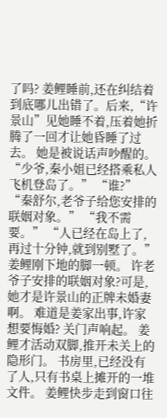了吗? 姜鲤睡前,还在纠结着到底哪儿出错了。后来,“许景山”见她睡不着,压着她折腾了一回才让她昏睡了过去。 她是被说话声吵醒的。 “少爷,秦小姐已经搭乘私人飞机登岛了。” “谁?” “秦舒尔,老爷子给您安排的联姻对象。” “我不需要。” “人已经在岛上了,再过十分钟,就到别墅了。” 姜鲤刚下地的脚一顿。 许老爷子安排的联姻对象?可是,她才是许景山的正牌未婚妻啊。 难道是姜家出事,许家想要悔婚? 关门声响起。 姜鲤才活动双脚,推开未关上的隐形门。 书房里,已经没有了人,只有书桌上摊开的一堆文件。 姜鲤快步走到窗口往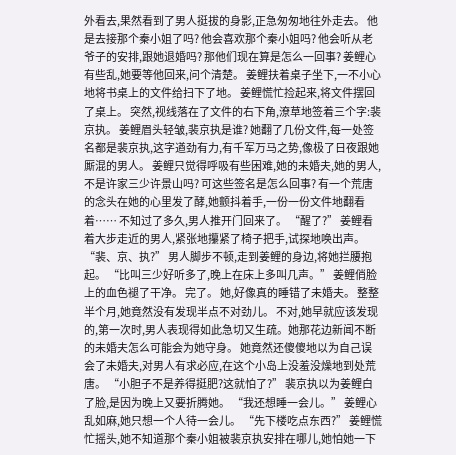外看去,果然看到了男人挺拔的身影,正急匆匆地往外走去。 他是去接那个秦小姐了吗? 他会喜欢那个秦小姐吗? 他会听从老爷子的安排,跟她退婚吗? 那他们现在算是怎么一回事? 姜鲤心有些乱,她要等他回来,问个清楚。 姜鲤扶着桌子坐下,一不小心地将书桌上的文件给扫下了地。 姜鲤慌忙捡起来,将文件摆回了桌上。 突然,视线落在了文件的右下角,潦草地签着三个字:裴京执。 姜鲤眉头轻皱,裴京执是谁? 她翻了几份文件,每一处签名都是裴京执,这字遒劲有力,有千军万马之势,像极了日夜跟她厮混的男人。 姜鲤只觉得呼吸有些困难,她的未婚夫,她的男人,不是许家三少许景山吗? 可这些签名是怎么回事? 有一个荒唐的念头在她的心里发了酵,她颤抖着手,一份一份文件地翻看着…… 不知过了多久,男人推开门回来了。 “醒了?” 姜鲤看着大步走近的男人,紧张地攥紧了椅子把手,试探地唤出声。 “裴、京、执?” 男人脚步不顿,走到姜鲤的身边,将她拦腰抱起。 “比叫三少好听多了,晚上在床上多叫几声。” 姜鲤俏脸上的血色褪了干净。 完了。 她,好像真的睡错了未婚夫。 整整半个月,她竟然没有发现半点不对劲儿。 不对,她早就应该发现的,第一次时,男人表现得如此急切又生疏。她那花边新闻不断的未婚夫怎么可能会为她守身。 她竟然还傻傻地以为自己误会了未婚夫,对男人有求必应,在这个小岛上没羞没燥地到处荒唐。 “小胆子不是养得挺肥?这就怕了?” 裴京执以为姜鲤白了脸,是因为晚上又要折腾她。 “我还想睡一会儿。” 姜鲤心乱如麻,她只想一个人待一会儿。 “先下楼吃点东西?” 姜鲤慌忙摇头,她不知道那个秦小姐被裴京执安排在哪儿,她怕她一下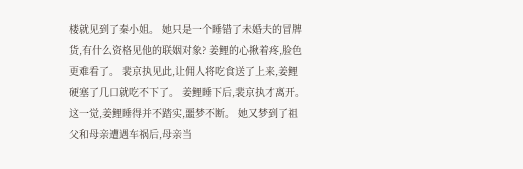楼就见到了秦小姐。 她只是一个睡错了未婚夫的冒牌货,有什么资格见他的联姻对象? 姜鲤的心揪着疼,脸色更难看了。 裴京执见此,让佣人将吃食送了上来,姜鲤硬塞了几口就吃不下了。 姜鲤睡下后,裴京执才离开。 这一觉,姜鲤睡得并不踏实,噩梦不断。 她又梦到了祖父和母亲遭遇车祸后,母亲当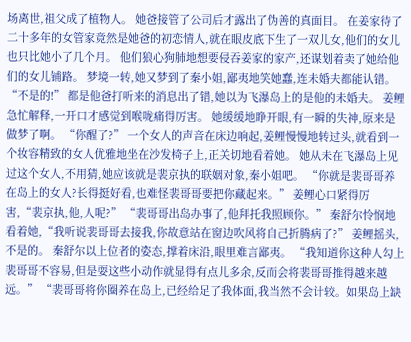场离世,祖父成了植物人。 她爸接管了公司后才露出了伪善的真面目。 在姜家待了二十多年的女管家竟然是她爸的初恋情人,就在眼皮底下生了一双儿女,他们的女儿也只比她小了几个月。 他们狼心狗肺地想要侵吞姜家的家产,还谋划着卖了她给他们的女儿铺路。 梦境一转,她又梦到了秦小姐,鄙夷地笑她蠢,连未婚夫都能认错。 “不是的!” 都是他爸打听来的消息出了错,她以为飞瀑岛上的是他的未婚夫。 姜鲤急忙解释,一开口才感觉到喉咙痛得厉害。 她缓缓地睁开眼,有一瞬的失神,原来是做梦了啊。 “你醒了?” 一个女人的声音在床边响起,姜鲤慢慢地转过头,就看到一个妆容精致的女人优雅地坐在沙发椅子上,正关切地看着她。 她从未在飞瀑岛上见过这个女人,不用猜,她应该就是裴京执的联姻对象,秦小姐吧。 “你就是裴哥哥养在岛上的女人?长得挺好看,也难怪裴哥哥要把你藏起来。” 姜鲤心口紧得厉害,“裴京执,他,人呢?” “裴哥哥出岛办事了,他拜托我照顾你。” 秦舒尔怜悯地看着她,“我听说裴哥哥去接我,你故意站在窗边吹风将自己折腾病了?” 姜鲤摇头,不是的。 秦舒尔以上位者的姿态,撑着床沿,眼里难言鄙夷。 “我知道你这种人勾上裴哥哥不容易,但是耍这些小动作就显得有点儿多余,反而会将裴哥哥推得越来越远。” “裴哥哥将你圈养在岛上,已经给足了我体面,我当然不会计较。如果岛上缺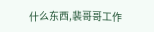什么东西,裴哥哥工作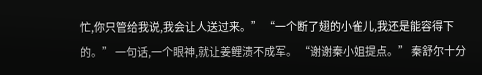忙,你只管给我说,我会让人送过来。” “一个断了翅的小雀儿,我还是能容得下的。” 一句话,一个眼神,就让姜鲤溃不成军。 “谢谢秦小姐提点。” 秦舒尔十分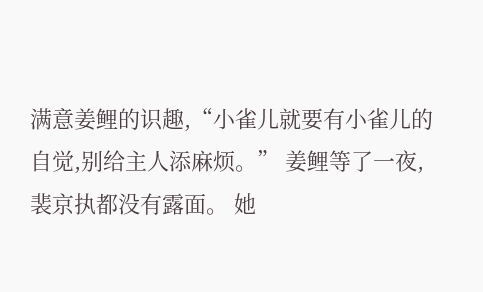满意姜鲤的识趣,“小雀儿就要有小雀儿的自觉,别给主人添麻烦。” 姜鲤等了一夜,裴京执都没有露面。 她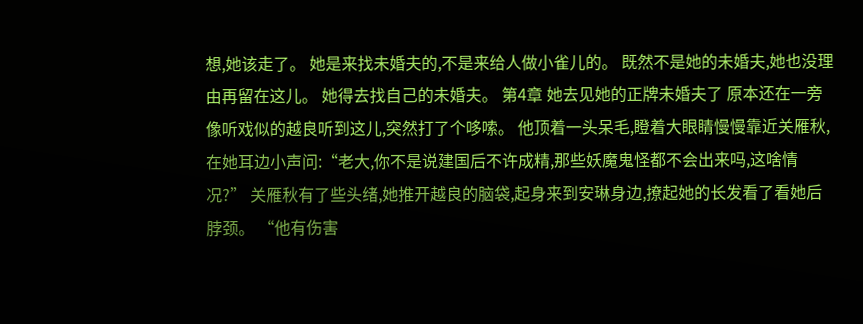想,她该走了。 她是来找未婚夫的,不是来给人做小雀儿的。 既然不是她的未婚夫,她也没理由再留在这儿。 她得去找自己的未婚夫。 第4章 她去见她的正牌未婚夫了 原本还在一旁像听戏似的越良听到这儿,突然打了个哆嗦。 他顶着一头呆毛,瞪着大眼睛慢慢靠近关雁秋,在她耳边小声问:“老大,你不是说建国后不许成精,那些妖魔鬼怪都不会出来吗,这啥情况?” 关雁秋有了些头绪,她推开越良的脑袋,起身来到安琳身边,撩起她的长发看了看她后脖颈。 “他有伤害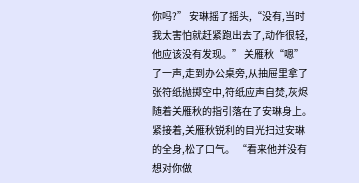你吗?” 安琳摇了摇头,“没有,当时我太害怕就赶紧跑出去了,动作很轻,他应该没有发现。” 关雁秋“嗯”了一声,走到办公桌旁,从抽屉里拿了张符纸抛掷空中,符纸应声自焚,灰烬随着关雁秋的指引落在了安琳身上。 紧接着,关雁秋锐利的目光扫过安琳的全身,松了口气。 “看来他并没有想对你做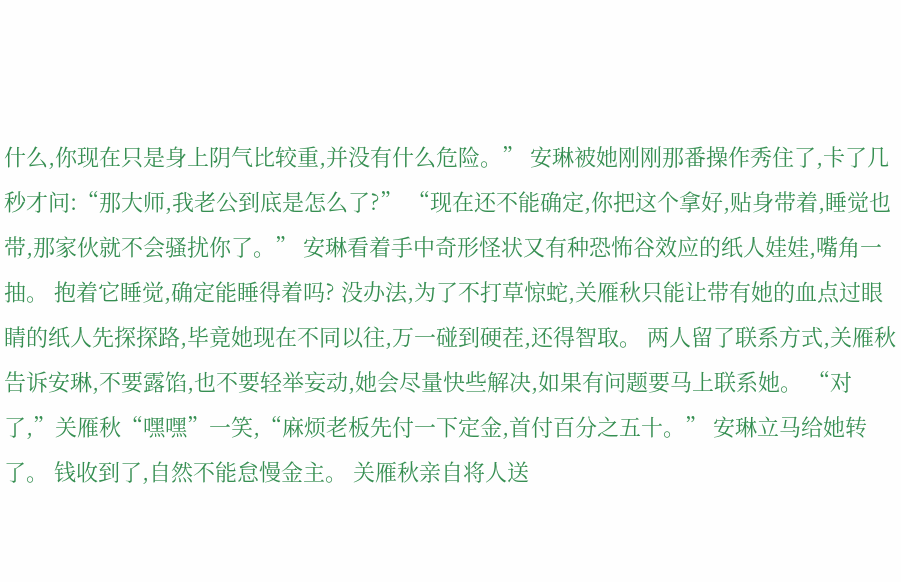什么,你现在只是身上阴气比较重,并没有什么危险。” 安琳被她刚刚那番操作秀住了,卡了几秒才问:“那大师,我老公到底是怎么了?” “现在还不能确定,你把这个拿好,贴身带着,睡觉也带,那家伙就不会骚扰你了。” 安琳看着手中奇形怪状又有种恐怖谷效应的纸人娃娃,嘴角一抽。 抱着它睡觉,确定能睡得着吗? 没办法,为了不打草惊蛇,关雁秋只能让带有她的血点过眼睛的纸人先探探路,毕竟她现在不同以往,万一碰到硬茬,还得智取。 两人留了联系方式,关雁秋告诉安琳,不要露馅,也不要轻举妄动,她会尽量快些解决,如果有问题要马上联系她。 “对了,”关雁秋“嘿嘿”一笑,“麻烦老板先付一下定金,首付百分之五十。” 安琳立马给她转了。 钱收到了,自然不能怠慢金主。 关雁秋亲自将人送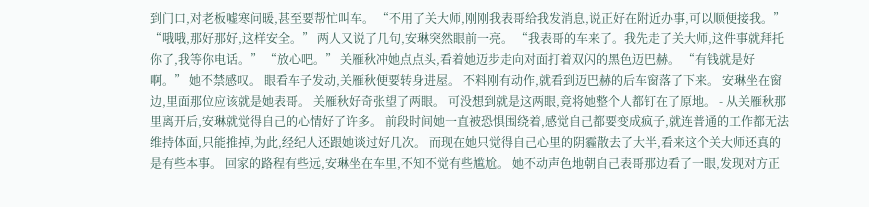到门口,对老板嘘寒问暖,甚至要帮忙叫车。 “不用了关大师,刚刚我表哥给我发消息,说正好在附近办事,可以顺便接我。” “哦哦,那好那好,这样安全。” 两人又说了几句,安琳突然眼前一亮。 “我表哥的车来了。我先走了关大师,这件事就拜托你了,我等你电话。” “放心吧。” 关雁秋冲她点点头,看着她迈步走向对面打着双闪的黑色迈巴赫。 “有钱就是好啊。” 她不禁感叹。 眼看车子发动,关雁秋便要转身进屋。 不料刚有动作,就看到迈巴赫的后车窗落了下来。 安琳坐在窗边,里面那位应该就是她表哥。 关雁秋好奇张望了两眼。 可没想到就是这两眼,竟将她整个人都钉在了原地。 - 从关雁秋那里离开后,安琳就觉得自己的心情好了许多。 前段时间她一直被恐惧围绕着,感觉自己都要变成疯子,就连普通的工作都无法维持体面,只能推掉,为此,经纪人还跟她谈过好几次。 而现在她只觉得自己心里的阴霾散去了大半,看来这个关大师还真的是有些本事。 回家的路程有些远,安琳坐在车里,不知不觉有些尴尬。 她不动声色地朝自己表哥那边看了一眼,发现对方正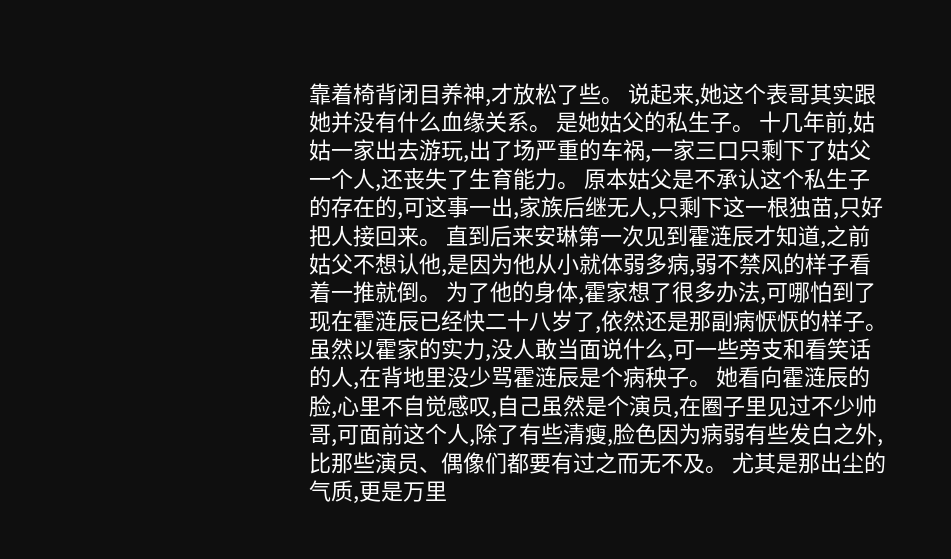靠着椅背闭目养神,才放松了些。 说起来,她这个表哥其实跟她并没有什么血缘关系。 是她姑父的私生子。 十几年前,姑姑一家出去游玩,出了场严重的车祸,一家三口只剩下了姑父一个人,还丧失了生育能力。 原本姑父是不承认这个私生子的存在的,可这事一出,家族后继无人,只剩下这一根独苗,只好把人接回来。 直到后来安琳第一次见到霍涟辰才知道,之前姑父不想认他,是因为他从小就体弱多病,弱不禁风的样子看着一推就倒。 为了他的身体,霍家想了很多办法,可哪怕到了现在霍涟辰已经快二十八岁了,依然还是那副病恹恹的样子。 虽然以霍家的实力,没人敢当面说什么,可一些旁支和看笑话的人,在背地里没少骂霍涟辰是个病秧子。 她看向霍涟辰的脸,心里不自觉感叹,自己虽然是个演员,在圈子里见过不少帅哥,可面前这个人,除了有些清瘦,脸色因为病弱有些发白之外,比那些演员、偶像们都要有过之而无不及。 尤其是那出尘的气质,更是万里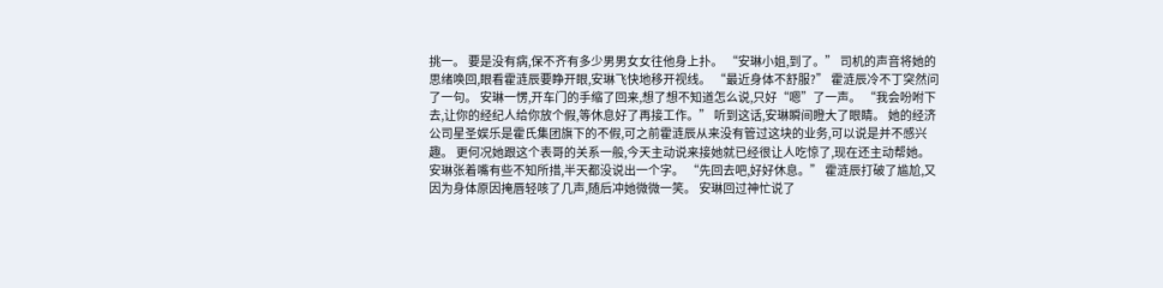挑一。 要是没有病,保不齐有多少男男女女往他身上扑。 “安琳小姐,到了。” 司机的声音将她的思绪唤回,眼看霍涟辰要睁开眼,安琳飞快地移开视线。 “最近身体不舒服?” 霍涟辰冷不丁突然问了一句。 安琳一愣,开车门的手缩了回来,想了想不知道怎么说,只好“嗯”了一声。 “我会吩咐下去,让你的经纪人给你放个假,等休息好了再接工作。” 听到这话,安琳瞬间瞪大了眼睛。 她的经济公司星圣娱乐是霍氏集团旗下的不假,可之前霍涟辰从来没有管过这块的业务,可以说是并不感兴趣。 更何况她跟这个表哥的关系一般,今天主动说来接她就已经很让人吃惊了,现在还主动帮她。 安琳张着嘴有些不知所措,半天都没说出一个字。 “先回去吧,好好休息。” 霍涟辰打破了尴尬,又因为身体原因掩唇轻咳了几声,随后冲她微微一笑。 安琳回过神忙说了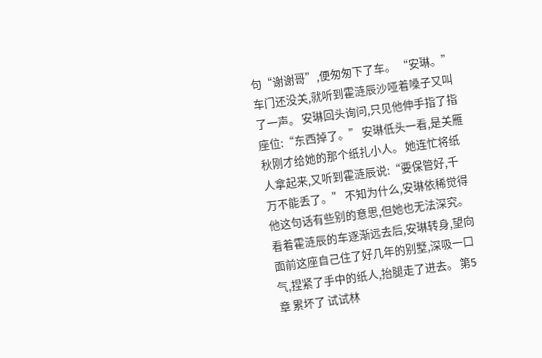句“谢谢哥”,便匆匆下了车。 “安琳。” 车门还没关,就听到霍涟辰沙哑着嗓子又叫了一声。 安琳回头询问,只见他伸手指了指座位:“东西掉了。” 安琳低头一看,是关雁秋刚才给她的那个纸扎小人。 她连忙将纸人拿起来,又听到霍涟辰说:“要保管好,千万不能丢了。” 不知为什么,安琳依稀觉得他这句话有些别的意思,但她也无法深究。 看着霍涟辰的车逐渐远去后,安琳转身,望向面前这座自己住了好几年的别墅,深吸一口气,捏紧了手中的纸人,抬腿走了进去。 第5章 累坏了 试试林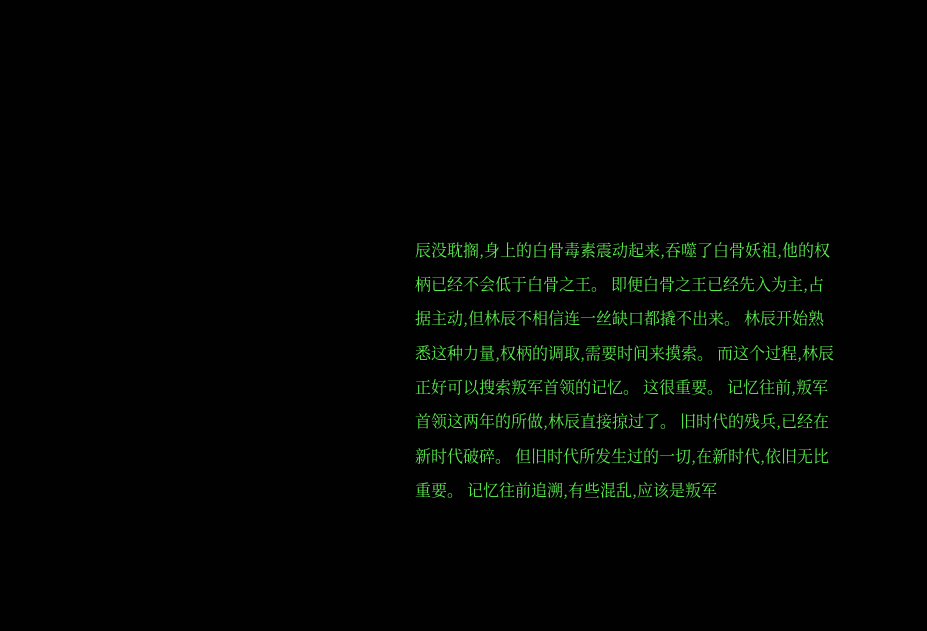辰没耽搁,身上的白骨毒素震动起来,吞噬了白骨妖祖,他的权柄已经不会低于白骨之王。 即便白骨之王已经先入为主,占据主动,但林辰不相信连一丝缺口都撬不出来。 林辰开始熟悉这种力量,权柄的调取,需要时间来摸索。 而这个过程,林辰正好可以搜索叛军首领的记忆。 这很重要。 记忆往前,叛军首领这两年的所做,林辰直接掠过了。 旧时代的残兵,已经在新时代破碎。 但旧时代所发生过的一切,在新时代,依旧无比重要。 记忆往前追溯,有些混乱,应该是叛军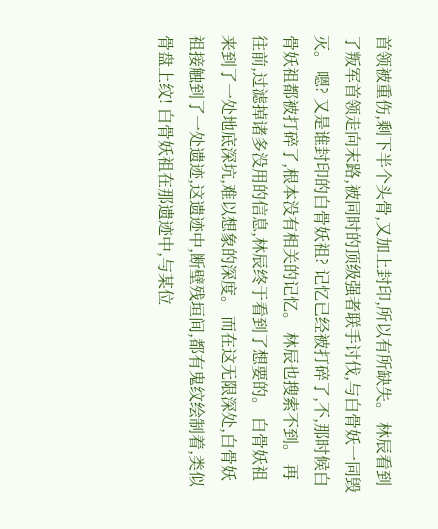首领被重伤,剩下半个头骨,又加上封印,所以有所缺失。 林辰看到了叛军首领走向末路,被同时的顶级强者联手讨伐,与白骨妖一同毁灭。 嗯? 又是谁封印的白骨妖祖? 记忆已经被打碎了,不,那时候白骨妖祖都被打碎了,根本没有相关的记忆。 林辰也搜索不到。 再往前,过滤掉诸多没用的信息,林辰终于看到了想要的。 白骨妖祖来到了一处地底深坑,难以想象的深度。 而在这无限深处,白骨妖祖接触到了一处遗迹,这遗迹中,断壁残垣间,都有鬼纹绘制着,类似骨盘上纹! 白骨妖祖在那遗迹中,与某位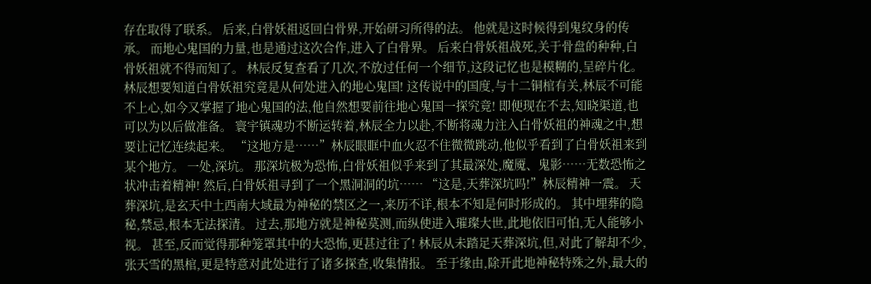存在取得了联系。 后来,白骨妖祖返回白骨界,开始研习所得的法。 他就是这时候得到鬼纹身的传承。 而地心鬼国的力量,也是通过这次合作,进入了白骨界。 后来白骨妖祖战死,关于骨盘的种种,白骨妖祖就不得而知了。 林辰反复查看了几次,不放过任何一个细节,这段记忆也是模糊的,呈碎片化。 林辰想要知道白骨妖祖究竟是从何处进入的地心鬼国! 这传说中的国度,与十二铜棺有关,林辰不可能不上心,如今又掌握了地心鬼国的法,他自然想要前往地心鬼国一探究竟! 即便现在不去,知晓渠道,也可以为以后做准备。 寰宇镇魂功不断运转着,林辰全力以赴,不断将魂力注入白骨妖祖的神魂之中,想要让记忆连续起来。 “这地方是……”林辰眼眶中血火忍不住微微跳动,他似乎看到了白骨妖祖来到某个地方。 一处,深坑。 那深坑极为恐怖,白骨妖祖似乎来到了其最深处,魔魇、鬼影……无数恐怖之状冲击着精神! 然后,白骨妖祖寻到了一个黑洞洞的坑…… “这是,天葬深坑吗!”林辰精神一震。 天葬深坑,是玄天中土西南大域最为神秘的禁区之一,来历不详,根本不知是何时形成的。 其中埋葬的隐秘,禁忌,根本无法探清。 过去,那地方就是神秘莫测,而纵使进入璀璨大世,此地依旧可怕,无人能够小视。 甚至,反而觉得那种笼罩其中的大恐怖,更甚过往了! 林辰从未踏足天葬深坑,但,对此了解却不少,张天雪的黑棺,更是特意对此处进行了诸多探查,收集情报。 至于缘由,除开此地神秘特殊之外,最大的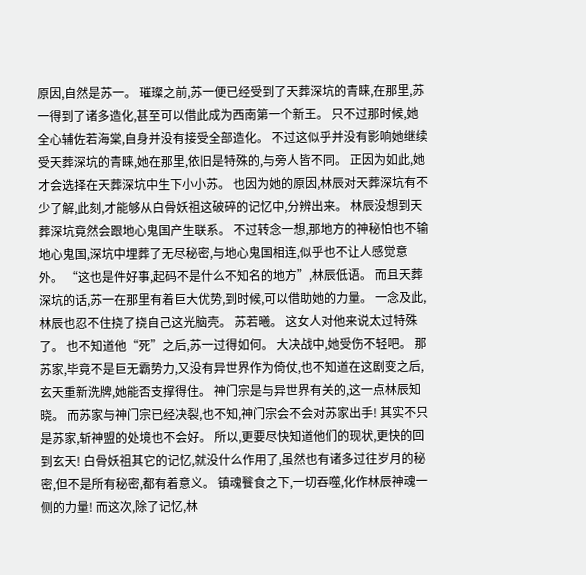原因,自然是苏一。 璀璨之前,苏一便已经受到了天葬深坑的青睐,在那里,苏一得到了诸多造化,甚至可以借此成为西南第一个新王。 只不过那时候,她全心辅佐若海棠,自身并没有接受全部造化。 不过这似乎并没有影响她继续受天葬深坑的青睐,她在那里,依旧是特殊的,与旁人皆不同。 正因为如此,她才会选择在天葬深坑中生下小小苏。 也因为她的原因,林辰对天葬深坑有不少了解,此刻,才能够从白骨妖祖这破碎的记忆中,分辨出来。 林辰没想到天葬深坑竟然会跟地心鬼国产生联系。 不过转念一想,那地方的神秘怕也不输地心鬼国,深坑中埋葬了无尽秘密,与地心鬼国相连,似乎也不让人感觉意外。 “这也是件好事,起码不是什么不知名的地方”,林辰低语。 而且天葬深坑的话,苏一在那里有着巨大优势,到时候,可以借助她的力量。 一念及此,林辰也忍不住挠了挠自己这光脑壳。 苏若曦。 这女人对他来说太过特殊了。 也不知道他“死”之后,苏一过得如何。 大决战中,她受伤不轻吧。 那苏家,毕竟不是巨无霸势力,又没有异世界作为倚仗,也不知道在这剧变之后,玄天重新洗牌,她能否支撑得住。 神门宗是与异世界有关的,这一点林辰知晓。 而苏家与神门宗已经决裂,也不知,神门宗会不会对苏家出手! 其实不只是苏家,斩神盟的处境也不会好。 所以,更要尽快知道他们的现状,更快的回到玄天! 白骨妖祖其它的记忆,就没什么作用了,虽然也有诸多过往岁月的秘密,但不是所有秘密,都有着意义。 镇魂餮食之下,一切吞噬,化作林辰神魂一侧的力量! 而这次,除了记忆,林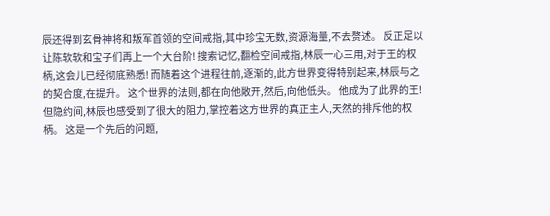辰还得到玄骨神将和叛军首领的空间戒指,其中珍宝无数,资源海量,不去赘述。 反正足以让陈软软和宝子们再上一个大台阶! 搜索记忆,翻检空间戒指,林辰一心三用,对于王的权柄,这会儿已经彻底熟悉! 而随着这个进程往前,逐渐的,此方世界变得特别起来,林辰与之的契合度,在提升。 这个世界的法则,都在向他敞开,然后,向他低头。 他成为了此界的王! 但隐约间,林辰也感受到了很大的阻力,掌控着这方世界的真正主人,天然的排斥他的权柄。 这是一个先后的问题,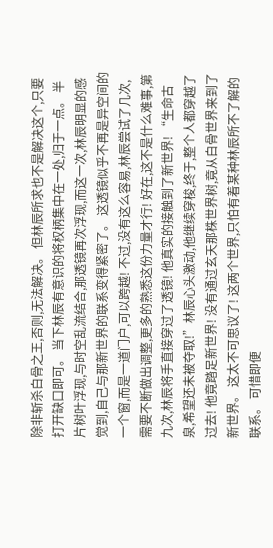除非斩杀白骨之王,否则,无法解决。 但林辰所求也不是解决这个,只要打开缺口即可。 当下林辰有意识的将权柄集中在一处,归于一点。 半片树叶浮现,与时空乱流结合,那透镜再次浮现,而这一次,林辰明显的感觉到,自己与那新世界的联系变得紧密了。 这透镜似乎不再是异空间的一个窗,而是一道门户,可以跨越! 不过,没有这么容易,林辰尝试了几次,需要不断做出调整,更多的熟悉这份力量才行! 好在,这不是什么难事,第九次,林辰将手直接穿过了透镜! 他真实的接触到了新世界! “生命古泉,希望还未被夺取!”林辰心头激动,他继续穿梭,终于,整个人都穿越了过去! 他竟踏足新世界! 没有通过玄天那株世界树,竟从白骨世界来到了新世界。 这太不可思议了! 这两个世界,只怕有着某种林辰所不了解的联系。 可惜即便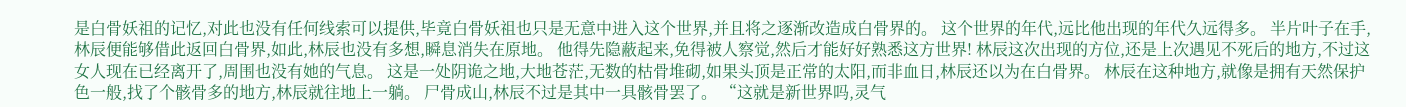是白骨妖祖的记忆,对此也没有任何线索可以提供,毕竟白骨妖祖也只是无意中进入这个世界,并且将之逐渐改造成白骨界的。 这个世界的年代,远比他出现的年代久远得多。 半片叶子在手,林辰便能够借此返回白骨界,如此,林辰也没有多想,瞬息消失在原地。 他得先隐蔽起来,免得被人察觉,然后才能好好熟悉这方世界! 林辰这次出现的方位,还是上次遇见不死后的地方,不过这女人现在已经离开了,周围也没有她的气息。 这是一处阴诡之地,大地苍茫,无数的枯骨堆砌,如果头顶是正常的太阳,而非血日,林辰还以为在白骨界。 林辰在这种地方,就像是拥有天然保护色一般,找了个骸骨多的地方,林辰就往地上一躺。 尸骨成山,林辰不过是其中一具骸骨罢了。 “这就是新世界吗,灵气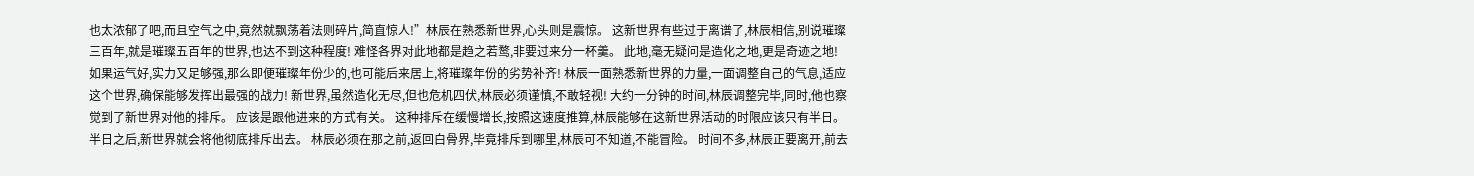也太浓郁了吧,而且空气之中,竟然就飘荡着法则碎片,简直惊人!”林辰在熟悉新世界,心头则是震惊。 这新世界有些过于离谱了,林辰相信,别说璀璨三百年,就是璀璨五百年的世界,也达不到这种程度! 难怪各界对此地都是趋之若鹜,非要过来分一杯羹。 此地,毫无疑问是造化之地,更是奇迹之地! 如果运气好,实力又足够强,那么即便璀璨年份少的,也可能后来居上,将璀璨年份的劣势补齐! 林辰一面熟悉新世界的力量,一面调整自己的气息,适应这个世界,确保能够发挥出最强的战力! 新世界,虽然造化无尽,但也危机四伏,林辰必须谨慎,不敢轻视! 大约一分钟的时间,林辰调整完毕,同时,他也察觉到了新世界对他的排斥。 应该是跟他进来的方式有关。 这种排斥在缓慢增长,按照这速度推算,林辰能够在这新世界活动的时限应该只有半日。 半日之后,新世界就会将他彻底排斥出去。 林辰必须在那之前,返回白骨界,毕竟排斥到哪里,林辰可不知道,不能冒险。 时间不多,林辰正要离开,前去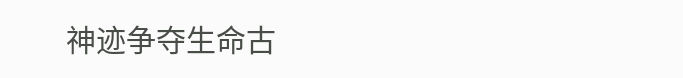神迹争夺生命古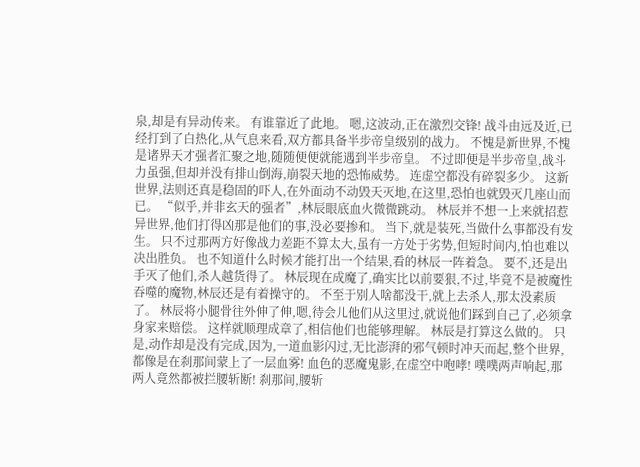泉,却是有异动传来。 有谁靠近了此地。 嗯,这波动,正在激烈交锋! 战斗由远及近,已经打到了白热化,从气息来看,双方都具备半步帝皇级别的战力。 不愧是新世界,不愧是诸界天才强者汇聚之地,随随便便就能遇到半步帝皇。 不过即便是半步帝皇,战斗力虽强,但却并没有排山倒海,崩裂天地的恐怖威势。 连虚空都没有碎裂多少。 这新世界,法则还真是稳固的吓人,在外面动不动毁天灭地,在这里,恐怕也就毁灭几座山而已。 “似乎,并非玄天的强者”,林辰眼底血火微微跳动。 林辰并不想一上来就招惹异世界,他们打得凶那是他们的事,没必要掺和。 当下,就是装死,当做什么事都没有发生。 只不过那两方好像战力差距不算太大,虽有一方处于劣势,但短时间内,怕也难以决出胜负。 也不知道什么时候才能打出一个结果,看的林辰一阵着急。 要不,还是出手灭了他们,杀人越货得了。 林辰现在成魔了,确实比以前要狠,不过,毕竟不是被魔性吞噬的魔物,林辰还是有着操守的。 不至于别人啥都没干,就上去杀人,那太没素质了。 林辰将小腿骨往外伸了伸,嗯,待会儿他们从这里过,就说他们踩到自己了,必须拿身家来赔偿。 这样就顺理成章了,相信他们也能够理解。 林辰是打算这么做的。 只是,动作却是没有完成,因为,一道血影闪过,无比澎湃的邪气顿时冲天而起,整个世界,都像是在刹那间蒙上了一层血雾! 血色的恶魔鬼影,在虚空中咆哮! 噗噗两声响起,那两人竟然都被拦腰斩断! 刹那间,腰斩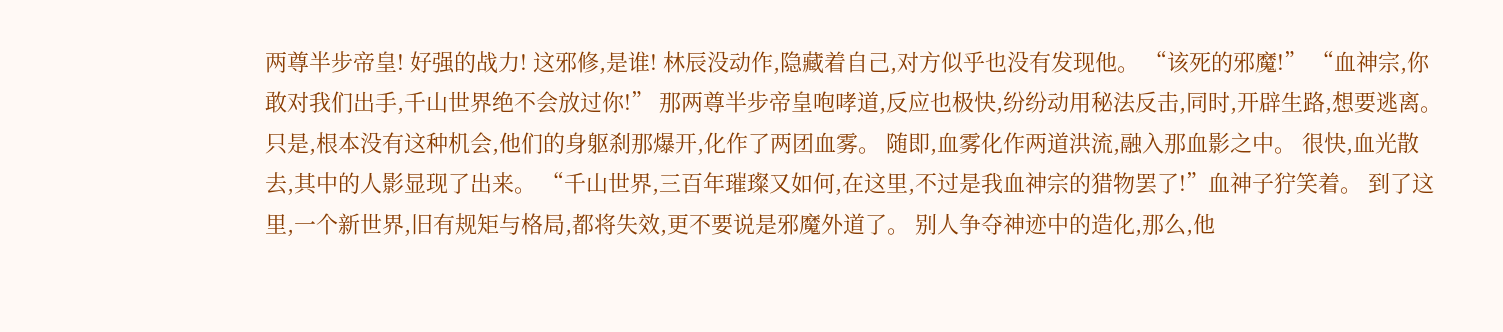两尊半步帝皇! 好强的战力! 这邪修,是谁! 林辰没动作,隐藏着自己,对方似乎也没有发现他。 “该死的邪魔!” “血神宗,你敢对我们出手,千山世界绝不会放过你!” 那两尊半步帝皇咆哮道,反应也极快,纷纷动用秘法反击,同时,开辟生路,想要逃离。 只是,根本没有这种机会,他们的身躯刹那爆开,化作了两团血雾。 随即,血雾化作两道洪流,融入那血影之中。 很快,血光散去,其中的人影显现了出来。 “千山世界,三百年璀璨又如何,在这里,不过是我血神宗的猎物罢了!”血神子狞笑着。 到了这里,一个新世界,旧有规矩与格局,都将失效,更不要说是邪魔外道了。 别人争夺神迹中的造化,那么,他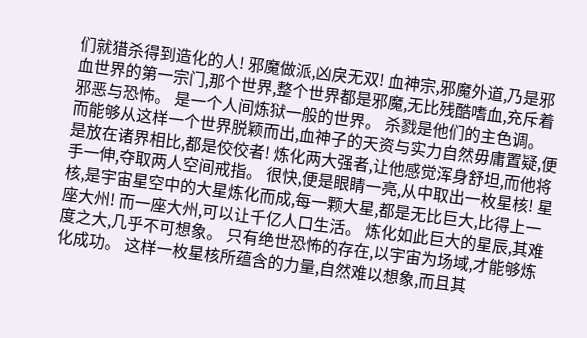们就猎杀得到造化的人! 邪魔做派,凶戾无双! 血神宗,邪魔外道,乃是邪血世界的第一宗门,那个世界,整个世界都是邪魔,无比残酷嗜血,充斥着邪恶与恐怖。 是一个人间炼狱一般的世界。 杀戮是他们的主色调。 而能够从这样一个世界脱颖而出,血神子的天资与实力自然毋庸置疑,便是放在诸界相比,都是佼佼者! 炼化两大强者,让他感觉浑身舒坦,而他将手一伸,夺取两人空间戒指。 很快,便是眼睛一亮,从中取出一枚星核! 星核,是宇宙星空中的大星炼化而成,每一颗大星,都是无比巨大,比得上一座大州! 而一座大州,可以让千亿人口生活。 炼化如此巨大的星辰,其难度之大,几乎不可想象。 只有绝世恐怖的存在,以宇宙为场域,才能够炼化成功。 这样一枚星核所蕴含的力量,自然难以想象,而且其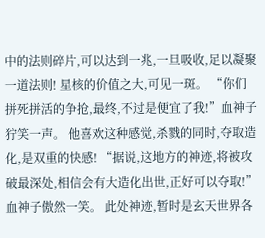中的法则碎片,可以达到一兆,一旦吸收,足以凝聚一道法则! 星核的价值之大,可见一斑。 “你们拼死拼活的争抢,最终,不过是便宜了我!”血神子狞笑一声。 他喜欢这种感觉,杀戮的同时,夺取造化,是双重的快感! “据说,这地方的神迹,将被攻破最深处,相信会有大造化出世,正好可以夺取!”血神子傲然一笑。 此处神迹,暂时是玄天世界各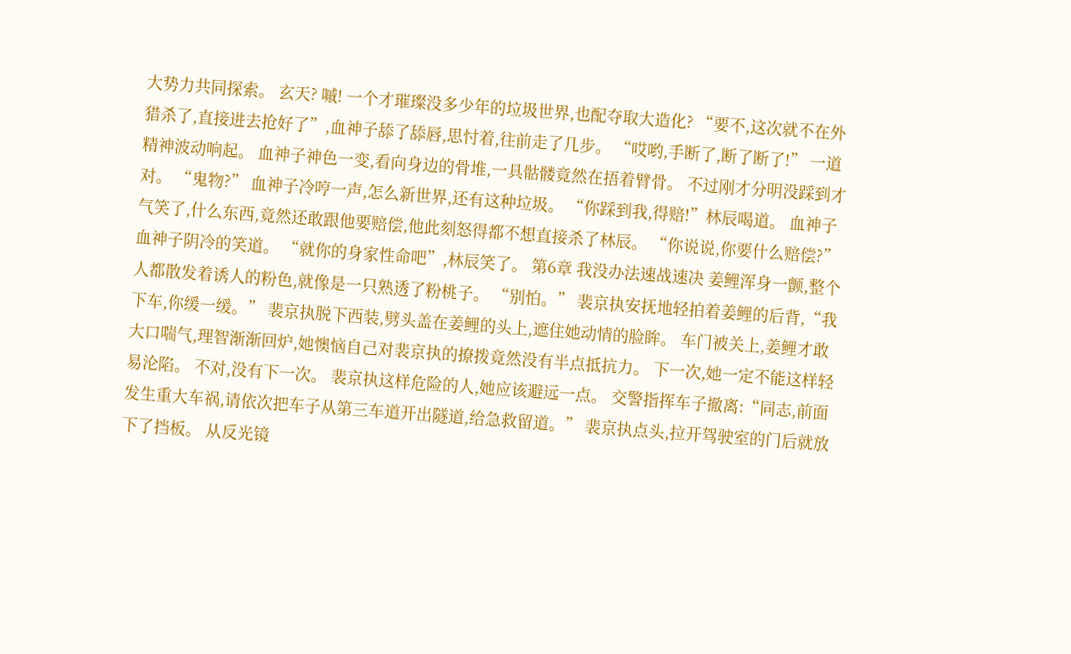大势力共同探索。 玄天? 嘁! 一个才璀璨没多少年的垃圾世界,也配夺取大造化? “要不,这次就不在外猎杀了,直接进去抢好了”,血神子舔了舔唇,思忖着,往前走了几步。 “哎哟,手断了,断了断了!” 一道精神波动响起。 血神子神色一变,看向身边的骨堆,一具骷髅竟然在捂着臂骨。 不过刚才分明没踩到才对。 “鬼物?” 血神子冷哼一声,怎么新世界,还有这种垃圾。 “你踩到我,得赔!”林辰喝道。 血神子气笑了,什么东西,竟然还敢跟他要赔偿,他此刻怒得都不想直接杀了林辰。 “你说说,你要什么赔偿?”血神子阴冷的笑道。 “就你的身家性命吧”,林辰笑了。 第6章 我没办法速战速决 姜鲤浑身一颤,整个人都散发着诱人的粉色,就像是一只熟透了粉桃子。 “别怕。” 裴京执安抚地轻拍着姜鲤的后背,“我下车,你缓一缓。” 裴京执脱下西装,劈头盖在姜鲤的头上,遮住她动情的脸眸。 车门被关上,姜鲤才敢大口喘气,理智渐渐回炉,她懊恼自己对裴京执的撩拨竟然没有半点抵抗力。 下一次,她一定不能这样轻易沦陷。 不对,没有下一次。 裴京执这样危险的人,她应该避远一点。 交警指挥车子撤离:“同志,前面发生重大车祸,请依次把车子从第三车道开出隧道,给急救留道。” 裴京执点头,拉开驾驶室的门后就放下了挡板。 从反光镜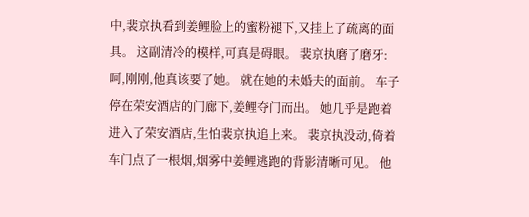中,裴京执看到姜鲤脸上的蜜粉褪下,又挂上了疏离的面具。 这副清冷的模样,可真是碍眼。 裴京执磨了磨牙:呵,刚刚,他真该要了她。 就在她的未婚夫的面前。 车子停在荣安酒店的门廊下,姜鲤夺门而出。 她几乎是跑着进入了荣安酒店,生怕裴京执追上来。 裴京执没动,倚着车门点了一根烟,烟雾中姜鲤逃跑的背影清晰可见。 他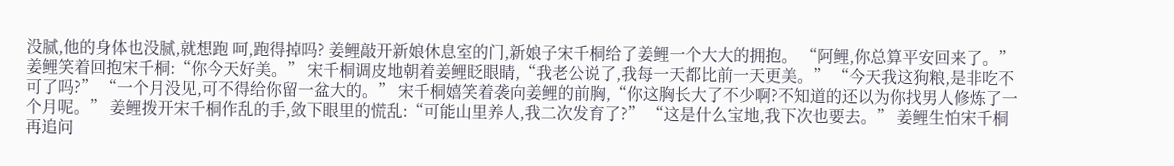没腻,他的身体也没腻,就想跑 呵,跑得掉吗? 姜鲤敲开新娘休息室的门,新娘子宋千桐给了姜鲤一个大大的拥抱。 “阿鲤,你总算平安回来了。” 姜鲤笑着回抱宋千桐:“你今天好美。” 宋千桐调皮地朝着姜鲤眨眼睛,“我老公说了,我每一天都比前一天更美。” “今天我这狗粮,是非吃不可了吗?” “一个月没见,可不得给你留一盆大的。” 宋千桐嬉笑着袭向姜鲤的前胸,“你这胸长大了不少啊?不知道的还以为你找男人修炼了一个月呢。” 姜鲤拨开宋千桐作乱的手,敛下眼里的慌乱:“可能山里养人,我二次发育了?” “这是什么宝地,我下次也要去。” 姜鲤生怕宋千桐再追问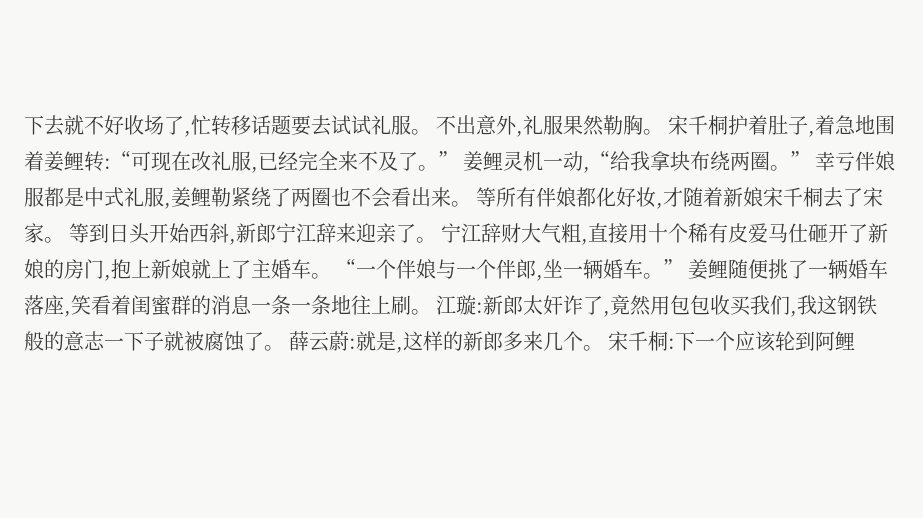下去就不好收场了,忙转移话题要去试试礼服。 不出意外,礼服果然勒胸。 宋千桐护着肚子,着急地围着姜鲤转:“可现在改礼服,已经完全来不及了。” 姜鲤灵机一动,“给我拿块布绕两圈。” 幸亏伴娘服都是中式礼服,姜鲤勒紧绕了两圈也不会看出来。 等所有伴娘都化好妆,才随着新娘宋千桐去了宋家。 等到日头开始西斜,新郎宁江辞来迎亲了。 宁江辞财大气粗,直接用十个稀有皮爱马仕砸开了新娘的房门,抱上新娘就上了主婚车。 “一个伴娘与一个伴郎,坐一辆婚车。” 姜鲤随便挑了一辆婚车落座,笑看着闺蜜群的消息一条一条地往上刷。 江璇:新郎太奸诈了,竟然用包包收买我们,我这钢铁般的意志一下子就被腐蚀了。 薛云蔚:就是,这样的新郎多来几个。 宋千桐:下一个应该轮到阿鲤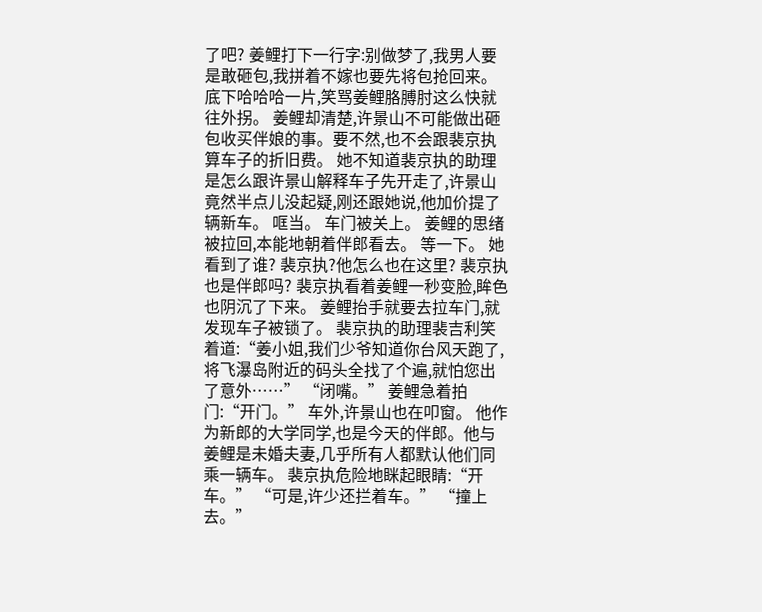了吧? 姜鲤打下一行字:别做梦了,我男人要是敢砸包,我拼着不嫁也要先将包抢回来。 底下哈哈哈一片,笑骂姜鲤胳膊肘这么快就往外拐。 姜鲤却清楚,许景山不可能做出砸包收买伴娘的事。要不然,也不会跟裴京执算车子的折旧费。 她不知道裴京执的助理是怎么跟许景山解释车子先开走了,许景山竟然半点儿没起疑,刚还跟她说,他加价提了辆新车。 哐当。 车门被关上。 姜鲤的思绪被拉回,本能地朝着伴郎看去。 等一下。 她看到了谁? 裴京执?他怎么也在这里? 裴京执也是伴郎吗? 裴京执看着姜鲤一秒变脸,眸色也阴沉了下来。 姜鲤抬手就要去拉车门,就发现车子被锁了。 裴京执的助理裴吉利笑着道:“姜小姐,我们少爷知道你台风天跑了,将飞瀑岛附近的码头全找了个遍,就怕您出了意外……” “闭嘴。” 姜鲤急着拍门:“开门。” 车外,许景山也在叩窗。 他作为新郎的大学同学,也是今天的伴郎。他与姜鲤是未婚夫妻,几乎所有人都默认他们同乘一辆车。 裴京执危险地眯起眼睛:“开车。” “可是,许少还拦着车。” “撞上去。”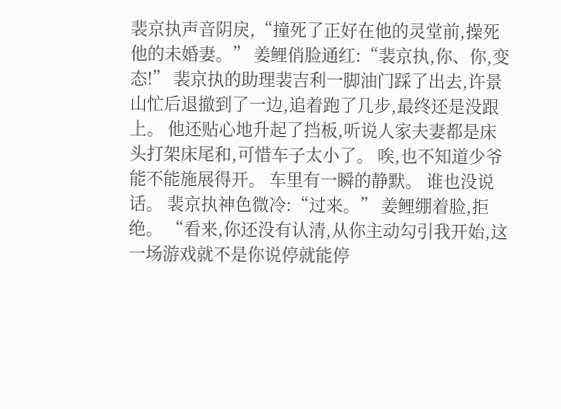裴京执声音阴戾,“撞死了正好在他的灵堂前,操死他的未婚妻。” 姜鲤俏脸通红:“裴京执,你、你,变态!” 裴京执的助理裴吉利一脚油门踩了出去,许景山忙后退撤到了一边,追着跑了几步,最终还是没跟上。 他还贴心地升起了挡板,听说人家夫妻都是床头打架床尾和,可惜车子太小了。 唉,也不知道少爷能不能施展得开。 车里有一瞬的静默。 谁也没说话。 裴京执神色微冷:“过来。” 姜鲤绷着脸,拒绝。 “看来,你还没有认清,从你主动勾引我开始,这一场游戏就不是你说停就能停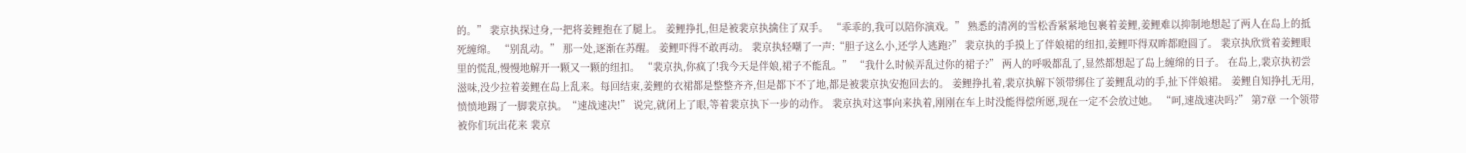的。” 裴京执探过身,一把将姜鲤抱在了腿上。 姜鲤挣扎,但是被裴京执擒住了双手。 “乖乖的,我可以陪你演戏。” 熟悉的清冽的雪松香紧紧地包裹着姜鲤,姜鲤难以抑制地想起了两人在岛上的抵死缠绵。 “别乱动。” 那一处,逐渐在苏醒。 姜鲤吓得不敢再动。 裴京执轻嘲了一声:“胆子这么小,还学人逃跑?” 裴京执的手摸上了伴娘裙的纽扣,姜鲤吓得双眸都瞪圆了。 裴京执欣赏着姜鲤眼里的慌乱,慢慢地解开一颗又一颗的纽扣。 “裴京执,你疯了!我今天是伴娘,裙子不能乱。” “我什么时候弄乱过你的裙子?” 两人的呼吸都乱了,显然都想起了岛上缠绵的日子。 在岛上,裴京执初尝滋味,没少拉着姜鲤在岛上乱来。每回结束,姜鲤的衣裙都是整整齐齐,但是都下不了地,都是被裴京执安抱回去的。 姜鲤挣扎着,裴京执解下领带绑住了姜鲤乱动的手,扯下伴娘裙。 姜鲤自知挣扎无用,愤愤地踢了一脚裴京执。“速战速决!” 说完,就闭上了眼,等着裴京执下一步的动作。 裴京执对这事向来执着,刚刚在车上时没能得偿所愿,现在一定不会放过她。 “呵,速战速决吗?” 第7章 一个领带被你们玩出花来 裴京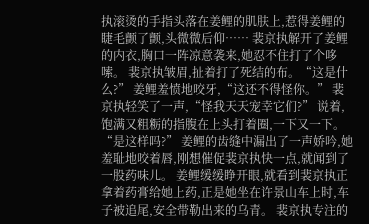执滚烫的手指头落在姜鲤的肌肤上,惹得姜鲤的睫毛颤了颤,头微微后仰…… 裴京执解开了姜鲤的内衣,胸口一阵凉意袭来,她忍不住打了个哆嗦。 裴京执皱眉,扯着打了死结的布。“这是什么?” 姜鲤羞愤地咬牙,“这还不得怪你。” 裴京执轻笑了一声,“怪我天天宠幸它们?” 说着,饱满又粗粝的指腹在上头打着圈,一下又一下。 “是这样吗?” 姜鲤的齿缝中漏出了一声娇吟,她羞耻地咬着唇,刚想催促裴京执快一点,就闻到了一股药味儿。 姜鲤缓缓睁开眼,就看到裴京执正拿着药膏给她上药,正是她坐在许景山车上时,车子被追尾,安全带勒出来的乌青。 裴京执专注的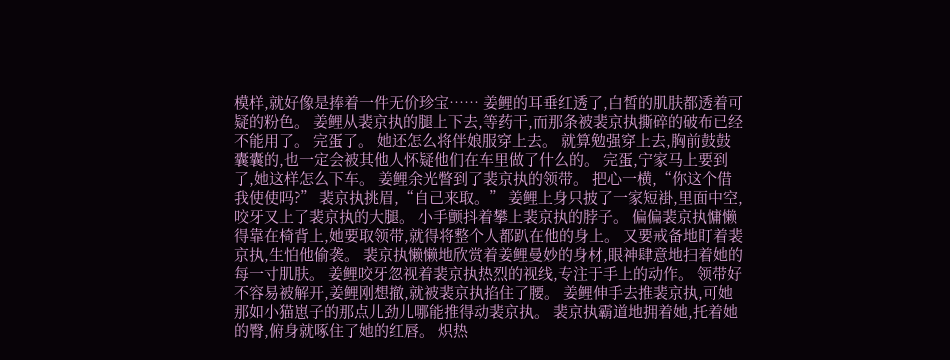模样,就好像是捧着一件无价珍宝…… 姜鲤的耳垂红透了,白皙的肌肤都透着可疑的粉色。 姜鲤从裴京执的腿上下去,等药干,而那条被裴京执撕碎的破布已经不能用了。 完蛋了。 她还怎么将伴娘服穿上去。 就算勉强穿上去,胸前鼓鼓囊囊的,也一定会被其他人怀疑他们在车里做了什么的。 完蛋,宁家马上要到了,她这样怎么下车。 姜鲤余光瞥到了裴京执的领带。 把心一横,“你这个借我使使吗?” 裴京执挑眉,“自己来取。” 姜鲤上身只披了一家短褂,里面中空,咬牙又上了裴京执的大腿。 小手颤抖着攀上裴京执的脖子。 偏偏裴京执慵懒得靠在椅背上,她要取领带,就得将整个人都趴在他的身上。 又要戒备地盯着裴京执,生怕他偷袭。 裴京执懒懒地欣赏着姜鲤曼妙的身材,眼神肆意地扫着她的每一寸肌肤。 姜鲤咬牙忽视着裴京执热烈的视线,专注于手上的动作。 领带好不容易被解开,姜鲤刚想撤,就被裴京执掐住了腰。 姜鲤伸手去推裴京执,可她那如小猫崽子的那点儿劲儿哪能推得动裴京执。 裴京执霸道地拥着她,托着她的臀,俯身就啄住了她的红唇。 炽热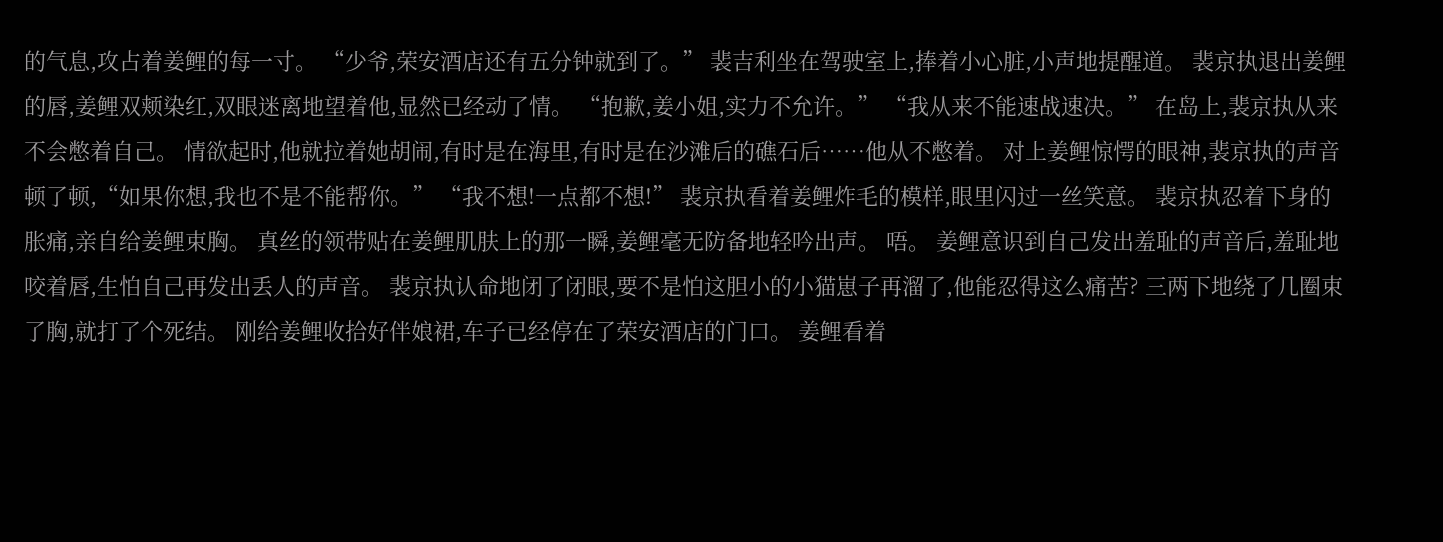的气息,攻占着姜鲤的每一寸。 “少爷,荣安酒店还有五分钟就到了。” 裴吉利坐在驾驶室上,捧着小心脏,小声地提醒道。 裴京执退出姜鲤的唇,姜鲤双颊染红,双眼迷离地望着他,显然已经动了情。 “抱歉,姜小姐,实力不允许。” “我从来不能速战速决。” 在岛上,裴京执从来不会憋着自己。 情欲起时,他就拉着她胡闹,有时是在海里,有时是在沙滩后的礁石后……他从不憋着。 对上姜鲤惊愕的眼神,裴京执的声音顿了顿,“如果你想,我也不是不能帮你。” “我不想!一点都不想!” 裴京执看着姜鲤炸毛的模样,眼里闪过一丝笑意。 裴京执忍着下身的胀痛,亲自给姜鲤束胸。 真丝的领带贴在姜鲤肌肤上的那一瞬,姜鲤毫无防备地轻吟出声。 唔。 姜鲤意识到自己发出羞耻的声音后,羞耻地咬着唇,生怕自己再发出丢人的声音。 裴京执认命地闭了闭眼,要不是怕这胆小的小猫崽子再溜了,他能忍得这么痛苦? 三两下地绕了几圈束了胸,就打了个死结。 刚给姜鲤收拾好伴娘裙,车子已经停在了荣安酒店的门口。 姜鲤看着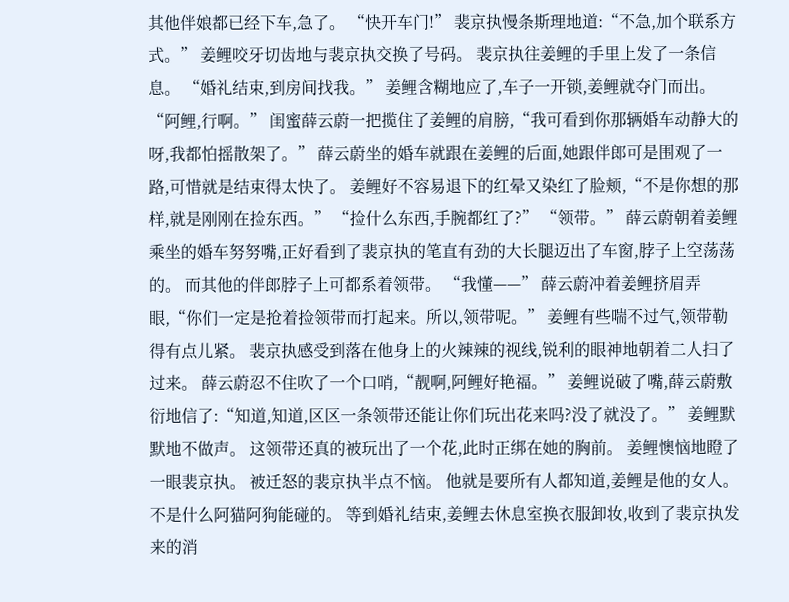其他伴娘都已经下车,急了。 “快开车门!” 裴京执慢条斯理地道:“不急,加个联系方式。” 姜鲤咬牙切齿地与裴京执交换了号码。 裴京执往姜鲤的手里上发了一条信息。 “婚礼结束,到房间找我。” 姜鲤含糊地应了,车子一开锁,姜鲤就夺门而出。 “阿鲤,行啊。” 闺蜜薛云蔚一把揽住了姜鲤的肩膀,“我可看到你那辆婚车动静大的呀,我都怕摇散架了。” 薛云蔚坐的婚车就跟在姜鲤的后面,她跟伴郎可是围观了一路,可惜就是结束得太快了。 姜鲤好不容易退下的红晕又染红了脸颊,“不是你想的那样,就是刚刚在捡东西。” “捡什么东西,手腕都红了?” “领带。” 薛云蔚朝着姜鲤乘坐的婚车努努嘴,正好看到了裴京执的笔直有劲的大长腿迈出了车窗,脖子上空荡荡的。 而其他的伴郎脖子上可都系着领带。 “我懂——” 薛云蔚冲着姜鲤挤眉弄眼,“你们一定是抢着捡领带而打起来。所以,领带呢。” 姜鲤有些喘不过气,领带勒得有点儿紧。 裴京执感受到落在他身上的火辣辣的视线,锐利的眼神地朝着二人扫了过来。 薛云蔚忍不住吹了一个口哨,“靓啊,阿鲤好艳福。” 姜鲤说破了嘴,薛云蔚敷衍地信了:“知道,知道,区区一条领带还能让你们玩出花来吗?没了就没了。” 姜鲤默默地不做声。 这领带还真的被玩出了一个花,此时正绑在她的胸前。 姜鲤懊恼地瞪了一眼裴京执。 被迁怒的裴京执半点不恼。 他就是要所有人都知道,姜鲤是他的女人。 不是什么阿猫阿狗能碰的。 等到婚礼结束,姜鲤去休息室换衣服卸妆,收到了裴京执发来的消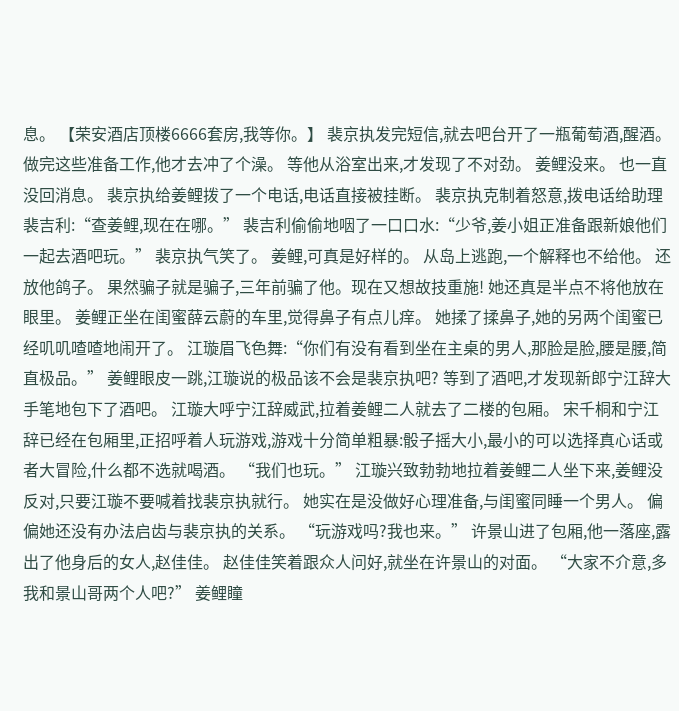息。 【荣安酒店顶楼6666套房,我等你。】 裴京执发完短信,就去吧台开了一瓶葡萄酒,醒酒。 做完这些准备工作,他才去冲了个澡。 等他从浴室出来,才发现了不对劲。 姜鲤没来。 也一直没回消息。 裴京执给姜鲤拨了一个电话,电话直接被挂断。 裴京执克制着怒意,拨电话给助理裴吉利:“查姜鲤,现在在哪。” 裴吉利偷偷地咽了一口口水:“少爷,姜小姐正准备跟新娘他们一起去酒吧玩。” 裴京执气笑了。 姜鲤,可真是好样的。 从岛上逃跑,一个解释也不给他。 还放他鸽子。 果然骗子就是骗子,三年前骗了他。现在又想故技重施! 她还真是半点不将他放在眼里。 姜鲤正坐在闺蜜薛云蔚的车里,觉得鼻子有点儿痒。 她揉了揉鼻子,她的另两个闺蜜已经叽叽喳喳地闹开了。 江璇眉飞色舞:“你们有没有看到坐在主桌的男人,那脸是脸,腰是腰,简直极品。” 姜鲤眼皮一跳,江璇说的极品该不会是裴京执吧? 等到了酒吧,才发现新郎宁江辞大手笔地包下了酒吧。 江璇大呼宁江辞威武,拉着姜鲤二人就去了二楼的包厢。 宋千桐和宁江辞已经在包厢里,正招呼着人玩游戏,游戏十分简单粗暴:骰子摇大小,最小的可以选择真心话或者大冒险,什么都不选就喝酒。 “我们也玩。” 江璇兴致勃勃地拉着姜鲤二人坐下来,姜鲤没反对,只要江璇不要喊着找裴京执就行。 她实在是没做好心理准备,与闺蜜同睡一个男人。 偏偏她还没有办法启齿与裴京执的关系。 “玩游戏吗?我也来。” 许景山进了包厢,他一落座,露出了他身后的女人,赵佳佳。 赵佳佳笑着跟众人问好,就坐在许景山的对面。 “大家不介意,多我和景山哥两个人吧?” 姜鲤瞳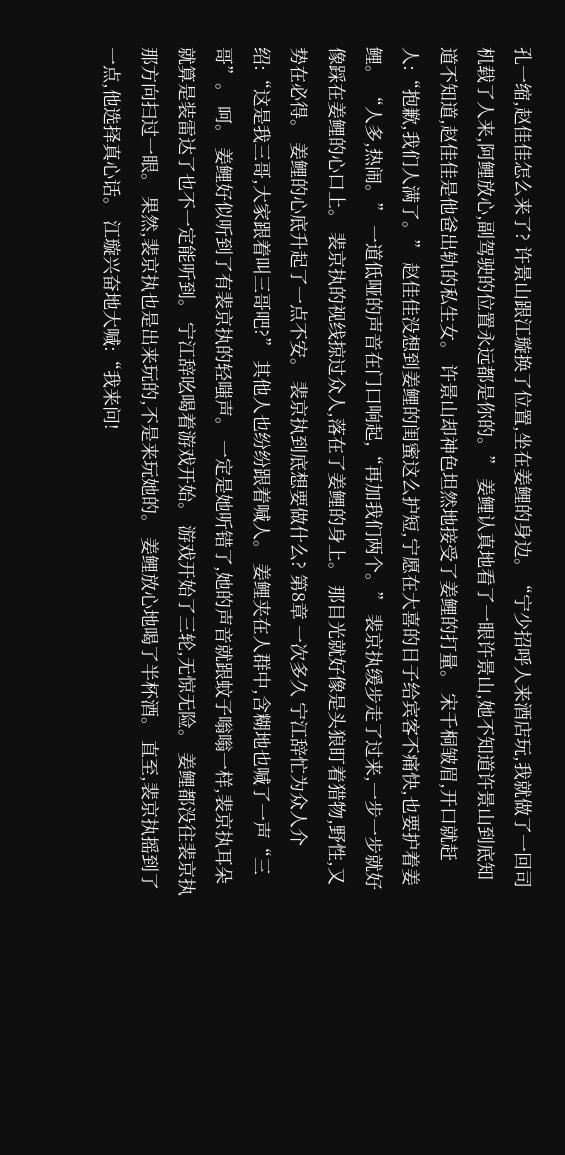孔一缩,赵佳佳怎么来了? 许景山跟江璇换了位置,坐在姜鲤的身边。“宁少招呼人来酒店玩,我就做了一回司机载了人来,阿鲤放心,副驾驶的位置永远都是你的。” 姜鲤认真地看了一眼许景山,她不知道许景山到底知道不知道,赵佳佳是他爸出轨的私生女。 许景山却神色坦然地接受了姜鲤的打量。 宋千桐皱眉,开口就赶人:“抱歉,我们人满了。” 赵佳佳没想到姜鲤的闺蜜这么护短,宁愿在大喜的日子给宾客不痛快,也要护着姜鲤。 “人多,热闹。” 一道低哑的声音在门口响起,“再加我们两个。” 裴京执缓步走了过来,一步一步就好像踩在姜鲤的心口上。 裴京执的视线掠过众人,落在了姜鲤的身上。 那目光就好像是头狼盯着猎物,野性,又势在必得。 姜鲤的心底升起了一点不安。 裴京执到底想要做什么? 第8章 一次多久 宁江辞忙为众人介绍:“这是我三哥,大家跟着叫三哥吧?” 其他人也纷纷跟着喊人。 姜鲤夹在人群中,含糊地也喊了一声“三哥”。 呵。 姜鲤好似听到了有裴京执的轻嗤声。 一定是她听错了,她的声音就跟蚊子嗡嗡一样,裴京执耳朵就算是装雷达了也不一定能听到。 宁江辞吆喝着游戏开始。 游戏开始了三轮,无惊无险。 姜鲤都没往裴京执那方向扫过一眼。 果然,裴京执也是出来玩的,不是来玩她的。 姜鲤放心地喝了半杯酒。 直至,裴京执摇到了一点,他选择真心话。 江璇兴奋地大喊:“我来问!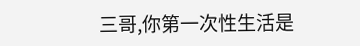三哥,你第一次性生活是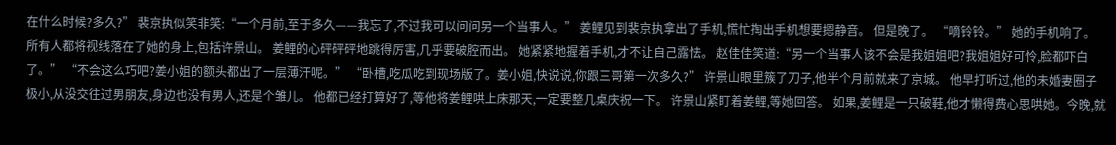在什么时候?多久?” 裴京执似笑非笑:“一个月前,至于多久——我忘了,不过我可以问问另一个当事人。” 姜鲤见到裴京执拿出了手机,慌忙掏出手机想要摁静音。 但是晚了。 “嘀铃铃。” 她的手机响了。 所有人都将视线落在了她的身上,包括许景山。 姜鲤的心砰砰砰地跳得厉害,几乎要破腔而出。 她紧紧地握着手机,才不让自己露怯。 赵佳佳笑道:“另一个当事人该不会是我姐姐吧?我姐姐好可怜,脸都吓白了。” “不会这么巧吧?姜小姐的额头都出了一层薄汗呢。” “卧槽,吃瓜吃到现场版了。姜小姐,快说说,你跟三哥第一次多久?” 许景山眼里簇了刀子,他半个月前就来了京城。 他早打听过,他的未婚妻圈子极小,从没交往过男朋友,身边也没有男人,还是个雏儿。 他都已经打算好了,等他将姜鲤哄上床那天,一定要整几桌庆祝一下。 许景山紧盯着姜鲤,等她回答。 如果,姜鲤是一只破鞋,他才懒得费心思哄她。今晚,就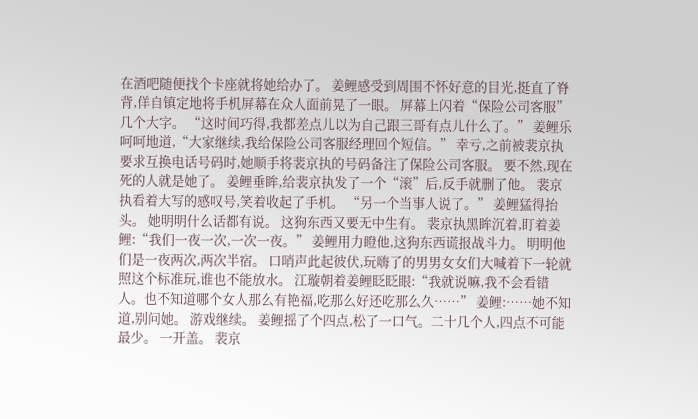在酒吧随便找个卡座就将她给办了。 姜鲤感受到周围不怀好意的目光,挺直了脊背,佯自镇定地将手机屏幕在众人面前晃了一眼。 屏幕上闪着“保险公司客服”几个大字。 “这时间巧得,我都差点儿以为自己跟三哥有点儿什么了。” 姜鲤乐呵呵地道,“大家继续,我给保险公司客服经理回个短信。” 幸亏,之前被裴京执要求互换电话号码时,她顺手将裴京执的号码备注了保险公司客服。 要不然,现在死的人就是她了。 姜鲤垂眸,给裴京执发了一个“滚”后,反手就删了他。 裴京执看着大写的感叹号,笑着收起了手机。 “另一个当事人说了。” 姜鲤猛得抬头。 她明明什么话都有说。 这狗东西又要无中生有。 裴京执黑眸沉着,盯着姜鲤:“我们一夜一次,一次一夜。” 姜鲤用力瞪他,这狗东西谎报战斗力。 明明他们是一夜两次,两次半宿。 口哨声此起彼伏,玩嗨了的男男女女们大喊着下一轮就照这个标准玩,谁也不能放水。 江璇朝着姜鲤眨眨眼:“我就说嘛,我不会看错人。也不知道哪个女人那么有艳福,吃那么好还吃那么久……” 姜鲤:……她不知道,别问她。 游戏继续。 姜鲤摇了个四点,松了一口气。二十几个人,四点不可能最少。 一开盖。 裴京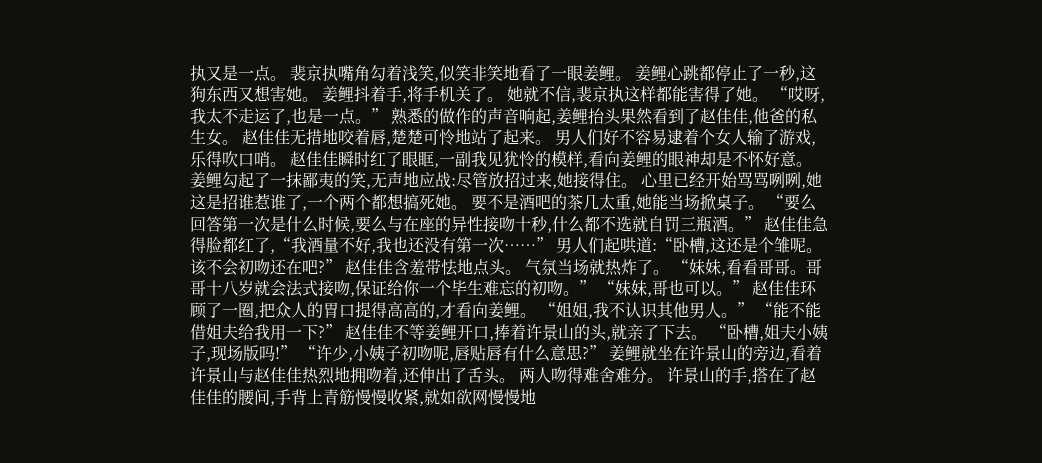执又是一点。 裴京执嘴角勾着浅笑,似笑非笑地看了一眼姜鲤。 姜鲤心跳都停止了一秒,这狗东西又想害她。 姜鲤抖着手,将手机关了。 她就不信,裴京执这样都能害得了她。 “哎呀,我太不走运了,也是一点。” 熟悉的做作的声音响起,姜鲤抬头果然看到了赵佳佳,他爸的私生女。 赵佳佳无措地咬着唇,楚楚可怜地站了起来。 男人们好不容易逮着个女人输了游戏,乐得吹口哨。 赵佳佳瞬时红了眼眶,一副我见犹怜的模样,看向姜鲤的眼神却是不怀好意。 姜鲤勾起了一抹鄙夷的笑,无声地应战:尽管放招过来,她接得住。 心里已经开始骂骂咧咧,她这是招谁惹谁了,一个两个都想搞死她。 要不是酒吧的茶几太重,她能当场掀桌子。 “要么回答第一次是什么时候,要么与在座的异性接吻十秒,什么都不选就自罚三瓶酒。” 赵佳佳急得脸都红了,“我酒量不好,我也还没有第一次……” 男人们起哄道:“卧槽,这还是个雏呢。该不会初吻还在吧?” 赵佳佳含羞带怯地点头。 气氛当场就热炸了。 “妹妹,看看哥哥。哥哥十八岁就会法式接吻,保证给你一个毕生难忘的初吻。” “妹妹,哥也可以。” 赵佳佳环顾了一圈,把众人的胃口提得高高的,才看向姜鲤。 “姐姐,我不认识其他男人。” “能不能借姐夫给我用一下?” 赵佳佳不等姜鲤开口,捧着许景山的头,就亲了下去。 “卧槽,姐夫小姨子,现场版吗!” “许少,小姨子初吻呢,唇贴唇有什么意思?” 姜鲤就坐在许景山的旁边,看着许景山与赵佳佳热烈地拥吻着,还伸出了舌头。 两人吻得难舍难分。 许景山的手,搭在了赵佳佳的腰间,手背上青筋慢慢收紧,就如欲网慢慢地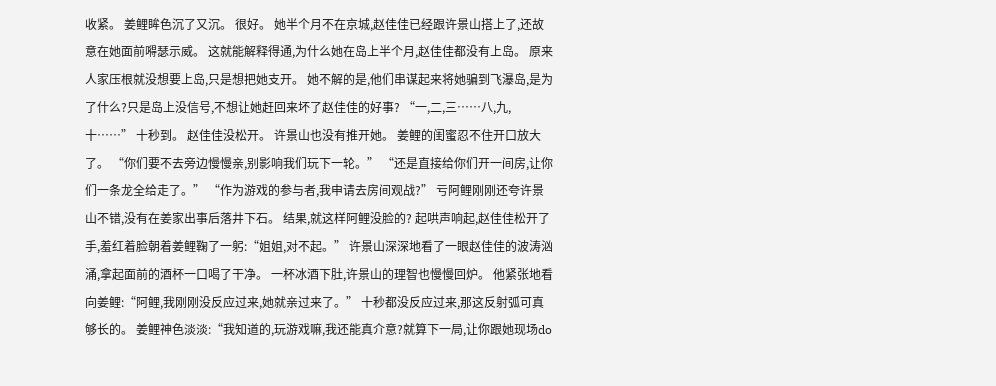收紧。 姜鲤眸色沉了又沉。 很好。 她半个月不在京城,赵佳佳已经跟许景山搭上了,还故意在她面前嘚瑟示威。 这就能解释得通,为什么她在岛上半个月,赵佳佳都没有上岛。 原来人家压根就没想要上岛,只是想把她支开。 她不解的是,他们串谋起来将她骗到飞瀑岛,是为了什么?只是岛上没信号,不想让她赶回来坏了赵佳佳的好事? “一,二,三……八,九,十……” 十秒到。 赵佳佳没松开。 许景山也没有推开她。 姜鲤的闺蜜忍不住开口放大了。 “你们要不去旁边慢慢亲,别影响我们玩下一轮。” “还是直接给你们开一间房,让你们一条龙全给走了。” “作为游戏的参与者,我申请去房间观战?” 亏阿鲤刚刚还夸许景山不错,没有在姜家出事后落井下石。 结果,就这样阿鲤没脸的? 起哄声响起,赵佳佳松开了手,羞红着脸朝着姜鲤鞠了一躬:“姐姐,对不起。” 许景山深深地看了一眼赵佳佳的波涛汹涌,拿起面前的酒杯一口喝了干净。 一杯冰酒下肚,许景山的理智也慢慢回炉。 他紧张地看向姜鲤:“阿鲤,我刚刚没反应过来,她就亲过来了。” 十秒都没反应过来,那这反射弧可真够长的。 姜鲤神色淡淡:“我知道的,玩游戏嘛,我还能真介意?就算下一局,让你跟她现场do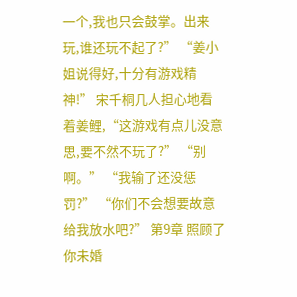一个,我也只会鼓掌。出来玩,谁还玩不起了?” “姜小姐说得好,十分有游戏精神!” 宋千桐几人担心地看着姜鲤,“这游戏有点儿没意思,要不然不玩了?” “别啊。” “我输了还没惩罚?” “你们不会想要故意给我放水吧?” 第9章 照顾了你未婚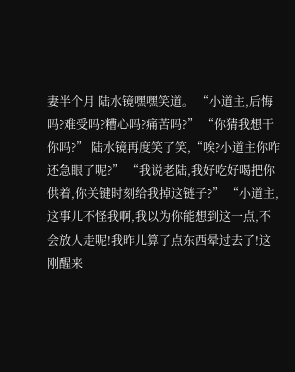妻半个月 陆水镜嘿嘿笑道。 “小道主,后悔吗?难受吗?糟心吗?痛苦吗?” “你猜我想干你吗?” 陆水镜再度笑了笑,“唉?小道主你咋还急眼了呢?” “我说老陆,我好吃好喝把你供着,你关键时刻给我掉这链子?” “小道主,这事儿不怪我啊,我以为你能想到这一点,不会放人走呢!我昨儿算了点东西晕过去了!这刚醒来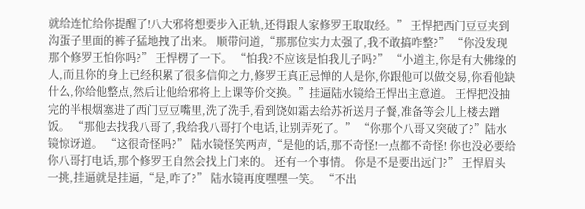就给连忙给你提醒了!八大邪将想要步入正轨,还得跟人家修罗王取取经。” 王悍把西门豆豆夹到沟蛋子里面的裤子猛地拽了出来。 顺带问道,“那那位实力太强了,我不敢搞咋整?” “你没发现那个修罗王怕你吗?” 王悍楞了一下。 “怕我?不应该是怕我儿子吗?” “小道主,你是有大佛缘的人,而且你的身上已经积累了很多信仰之力,修罗王真正忌惮的人是你,你跟他可以做交易,你看他缺什么,你给他整点,然后让他给邪将上上课等价交换。”挂逼陆水镜给王悍出主意道。 王悍把没抽完的半根烟塞进了西门豆豆嘴里,洗了洗手,看到饶如霜去给苏祈送月子餐,准备等会儿上楼去蹭饭。 “那他去找我八哥了,我给我八哥打个电话,让别弄死了。” “你那个八哥又突破了?”陆水镜惊讶道。 “这很奇怪吗?” 陆水镜怪笑两声,“是他的话,那不奇怪!一点都不奇怪! 你也没必要给你八哥打电话,那个修罗王自然会找上门来的。 还有一个事情。 你是不是要出远门?” 王悍眉头一挑,挂逼就是挂逼,“是,咋了?” 陆水镜再度嘿嘿一笑。 “不出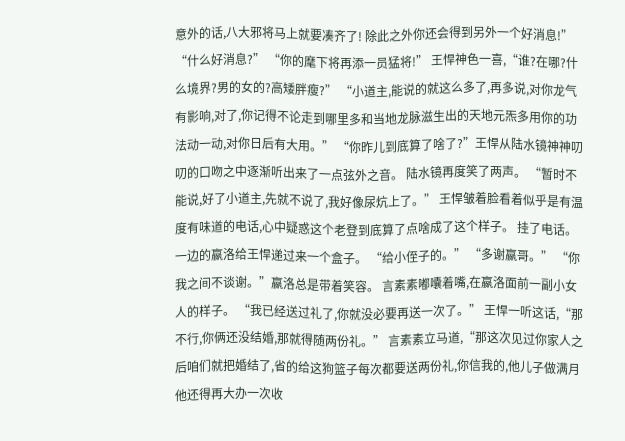意外的话,八大邪将马上就要凑齐了! 除此之外你还会得到另外一个好消息!” “什么好消息?” “你的麾下将再添一员猛将!” 王悍神色一喜,“谁?在哪?什么境界?男的女的?高矮胖瘦?” “小道主,能说的就这么多了,再多说,对你龙气有影响,对了,你记得不论走到哪里多和当地龙脉滋生出的天地元炁多用你的功法动一动,对你日后有大用。” “你昨儿到底算了啥了?”王悍从陆水镜神神叨叨的口吻之中逐渐听出来了一点弦外之音。 陆水镜再度笑了两声。 “暂时不能说,好了小道主,先就不说了,我好像尿炕上了。” 王悍皱着脸看着似乎是有温度有味道的电话,心中疑惑这个老登到底算了点啥成了这个样子。 挂了电话。 一边的嬴洛给王悍递过来一个盒子。 “给小侄子的。” “多谢嬴哥。” “你我之间不谈谢。”嬴洛总是带着笑容。 言素素嘟囔着嘴,在嬴洛面前一副小女人的样子。 “我已经送过礼了,你就没必要再送一次了。” 王悍一听这话,“那不行,你俩还没结婚,那就得随两份礼。” 言素素立马道,“那这次见过你家人之后咱们就把婚结了,省的给这狗篮子每次都要送两份礼,你信我的,他儿子做满月他还得再大办一次收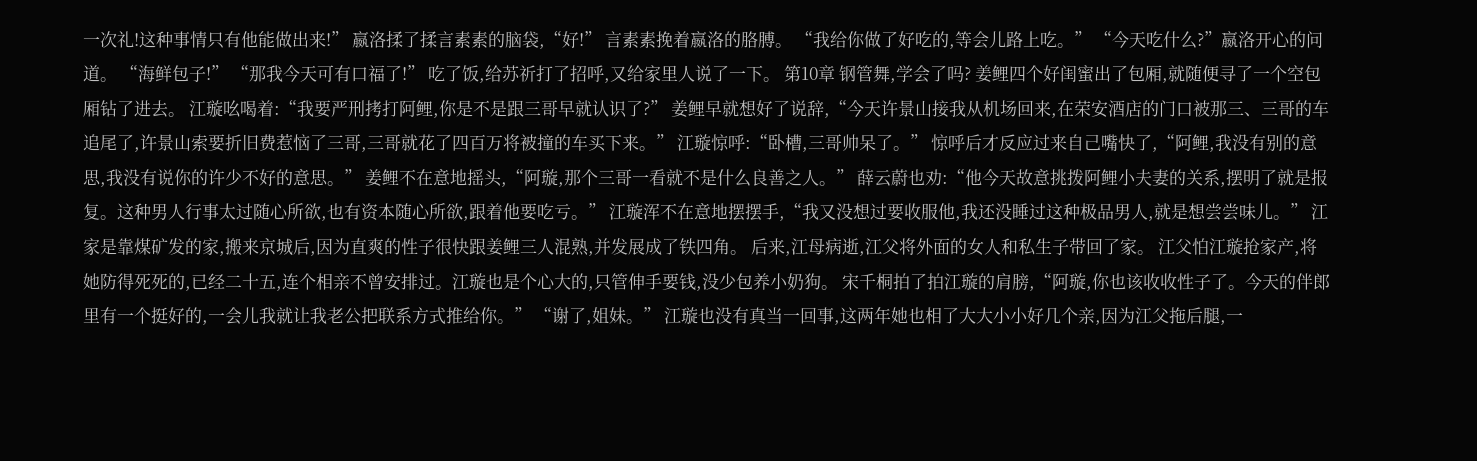一次礼!这种事情只有他能做出来!” 嬴洛揉了揉言素素的脑袋,“好!” 言素素挽着嬴洛的胳膊。 “我给你做了好吃的,等会儿路上吃。” “今天吃什么?”嬴洛开心的问道。 “海鲜包子!” “那我今天可有口福了!” 吃了饭,给苏祈打了招呼,又给家里人说了一下。 第10章 钢管舞,学会了吗? 姜鲤四个好闺蜜出了包厢,就随便寻了一个空包厢钻了进去。 江璇吆喝着:“我要严刑拷打阿鲤,你是不是跟三哥早就认识了?” 姜鲤早就想好了说辞,“今天许景山接我从机场回来,在荣安酒店的门口被那三、三哥的车追尾了,许景山索要折旧费惹恼了三哥,三哥就花了四百万将被撞的车买下来。” 江璇惊呼:“卧槽,三哥帅呆了。” 惊呼后才反应过来自己嘴快了,“阿鲤,我没有别的意思,我没有说你的许少不好的意思。” 姜鲤不在意地摇头,“阿璇,那个三哥一看就不是什么良善之人。” 薛云蔚也劝:“他今天故意挑拨阿鲤小夫妻的关系,摆明了就是报复。这种男人行事太过随心所欲,也有资本随心所欲,跟着他要吃亏。” 江璇浑不在意地摆摆手,“我又没想过要收服他,我还没睡过这种极品男人,就是想尝尝味儿。” 江家是靠煤矿发的家,搬来京城后,因为直爽的性子很快跟姜鲤三人混熟,并发展成了铁四角。 后来,江母病逝,江父将外面的女人和私生子带回了家。 江父怕江璇抢家产,将她防得死死的,已经二十五,连个相亲不曾安排过。江璇也是个心大的,只管伸手要钱,没少包养小奶狗。 宋千桐拍了拍江璇的肩膀,“阿璇,你也该收收性子了。今天的伴郎里有一个挺好的,一会儿我就让我老公把联系方式推给你。” “谢了,姐妹。” 江璇也没有真当一回事,这两年她也相了大大小小好几个亲,因为江父拖后腿,一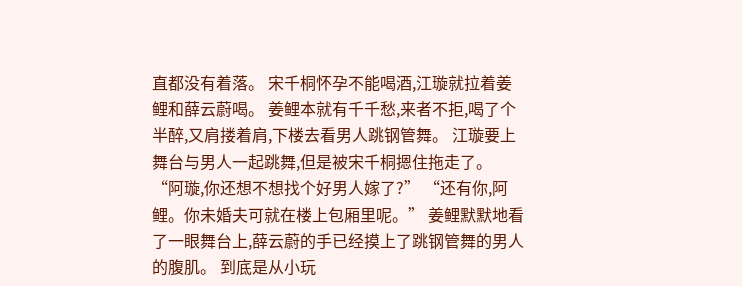直都没有着落。 宋千桐怀孕不能喝酒,江璇就拉着姜鲤和薛云蔚喝。 姜鲤本就有千千愁,来者不拒,喝了个半醉,又肩搂着肩,下楼去看男人跳钢管舞。 江璇要上舞台与男人一起跳舞,但是被宋千桐摁住拖走了。 “阿璇,你还想不想找个好男人嫁了?” “还有你,阿鲤。你未婚夫可就在楼上包厢里呢。” 姜鲤默默地看了一眼舞台上,薛云蔚的手已经摸上了跳钢管舞的男人的腹肌。 到底是从小玩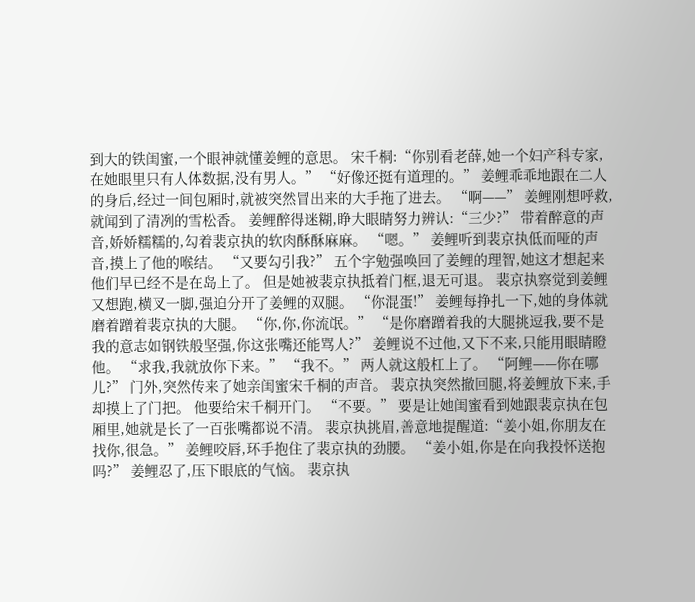到大的铁闺蜜,一个眼神就懂姜鲤的意思。 宋千桐:“你别看老薛,她一个妇产科专家,在她眼里只有人体数据,没有男人。” “好像还挺有道理的。” 姜鲤乖乖地跟在二人的身后,经过一间包厢时,就被突然冒出来的大手拖了进去。 “啊——” 姜鲤刚想呼救,就闻到了清冽的雪松香。 姜鲤醉得迷糊,睁大眼睛努力辨认:“三少?” 带着醉意的声音,娇娇糯糯的,勾着裴京执的软肉酥酥麻麻。 “嗯。” 姜鲤听到裴京执低而哑的声音,摸上了他的喉结。 “又要勾引我?” 五个字勉强唤回了姜鲤的理智,她这才想起来他们早已经不是在岛上了。 但是她被裴京执抵着门框,退无可退。 裴京执察觉到姜鲤又想跑,横叉一脚,强迫分开了姜鲤的双腿。 “你混蛋!” 姜鲤每挣扎一下,她的身体就磨着蹭着裴京执的大腿。 “你,你,你流氓。” “是你磨蹭着我的大腿挑逗我,要不是我的意志如钢铁般坚强,你这张嘴还能骂人?” 姜鲤说不过他,又下不来,只能用眼睛瞪他。 “求我,我就放你下来。” “我不。” 两人就这般杠上了。 “阿鲤——你在哪儿?” 门外,突然传来了她亲闺蜜宋千桐的声音。 裴京执突然撤回腿,将姜鲤放下来,手却摸上了门把。 他要给宋千桐开门。 “不要。” 要是让她闺蜜看到她跟裴京执在包厢里,她就是长了一百张嘴都说不清。 裴京执挑眉,善意地提醒道:“姜小姐,你朋友在找你,很急。” 姜鲤咬唇,环手抱住了裴京执的劲腰。 “姜小姐,你是在向我投怀送抱吗?” 姜鲤忍了,压下眼底的气恼。 裴京执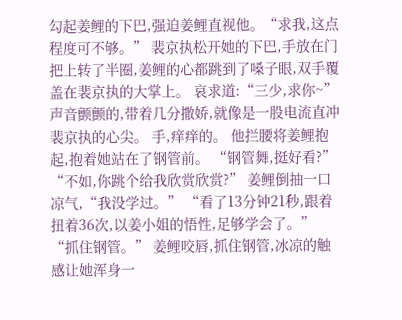勾起姜鲤的下巴,强迫姜鲤直视他。“求我,这点程度可不够。” 裴京执松开她的下巴,手放在门把上转了半圈,姜鲤的心都跳到了嗓子眼,双手覆盖在裴京执的大掌上。 哀求道:“三少,求你~” 声音颤颤的,带着几分撒娇,就像是一股电流直冲裴京执的心尖。 手,痒痒的。 他拦腰将姜鲤抱起,抱着她站在了钢管前。 “钢管舞,挺好看?” “不如,你跳个给我欣赏欣赏?” 姜鲤倒抽一口凉气,“我没学过。” “看了13分钟21秒,跟着扭着36次,以姜小姐的悟性,足够学会了。” “抓住钢管。” 姜鲤咬唇,抓住钢管,冰凉的触感让她浑身一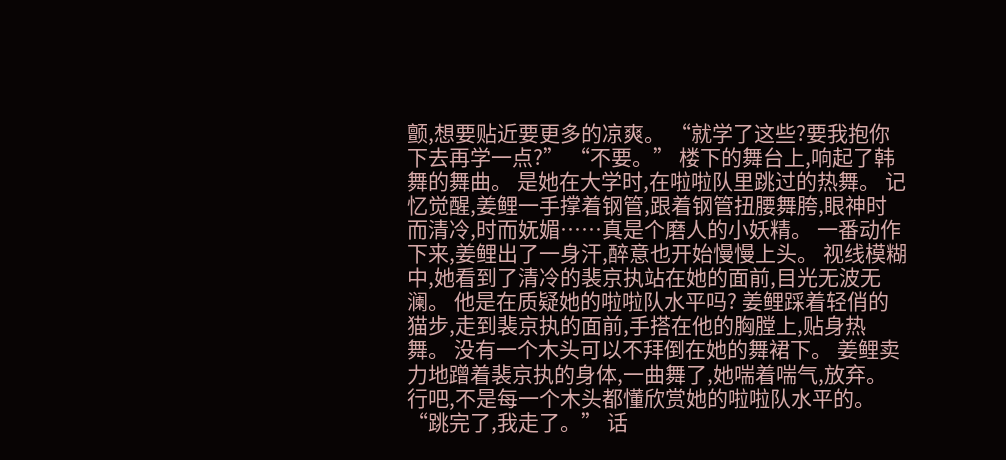颤,想要贴近要更多的凉爽。 “就学了这些?要我抱你下去再学一点?” “不要。” 楼下的舞台上,响起了韩舞的舞曲。 是她在大学时,在啦啦队里跳过的热舞。 记忆觉醒,姜鲤一手撑着钢管,跟着钢管扭腰舞胯,眼神时而清冷,时而妩媚……真是个磨人的小妖精。 一番动作下来,姜鲤出了一身汗,醉意也开始慢慢上头。 视线模糊中,她看到了清冷的裴京执站在她的面前,目光无波无澜。 他是在质疑她的啦啦队水平吗? 姜鲤踩着轻俏的猫步,走到裴京执的面前,手搭在他的胸膛上,贴身热舞。 没有一个木头可以不拜倒在她的舞裙下。 姜鲤卖力地蹭着裴京执的身体,一曲舞了,她喘着喘气,放弃。 行吧,不是每一个木头都懂欣赏她的啦啦队水平的。 “跳完了,我走了。” 话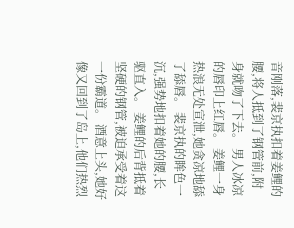音刚落,裴京执扣着姜鲤的腰,将人抵到了钢管前,附身就吻了下去。 男人冰凉的唇印上红唇。 姜鲤一身热浪无处宣泄,她贪凉地舔了舔唇。 裴京执的眸色一沉,强势地扣着她的腰,长驱直入。 姜鲤的后背抵着坚硬的钢管,被迫承受着这一份霸道。 酒意上头,她好像又回到了岛上,他们热烈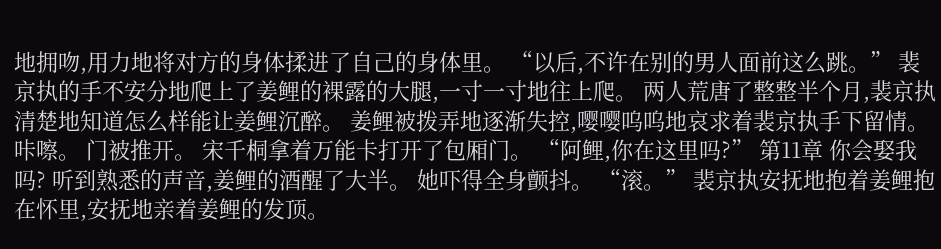地拥吻,用力地将对方的身体揉进了自己的身体里。 “以后,不许在别的男人面前这么跳。” 裴京执的手不安分地爬上了姜鲤的裸露的大腿,一寸一寸地往上爬。 两人荒唐了整整半个月,裴京执清楚地知道怎么样能让姜鲤沉醉。 姜鲤被拨弄地逐渐失控,嘤嘤呜呜地哀求着裴京执手下留情。 咔嚓。 门被推开。 宋千桐拿着万能卡打开了包厢门。 “阿鲤,你在这里吗?” 第11章 你会娶我吗? 听到熟悉的声音,姜鲤的酒醒了大半。 她吓得全身颤抖。 “滚。” 裴京执安抚地抱着姜鲤抱在怀里,安抚地亲着姜鲤的发顶。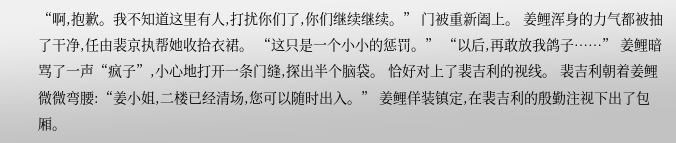“啊,抱歉。我不知道这里有人,打扰你们了,你们继续继续。” 门被重新阖上。 姜鲤浑身的力气都被抽了干净,任由裴京执帮她收拾衣裙。 “这只是一个小小的惩罚。” “以后,再敢放我鸽子……” 姜鲤暗骂了一声“疯子”,小心地打开一条门缝,探出半个脑袋。 恰好对上了裴吉利的视线。 裴吉利朝着姜鲤微微弯腰:“姜小姐,二楼已经清场,您可以随时出入。” 姜鲤佯装镇定,在裴吉利的殷勤注视下出了包厢。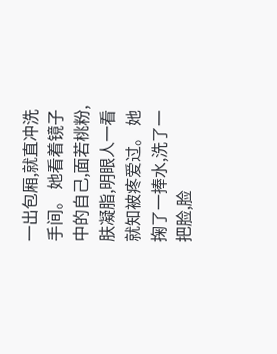一出包厢,就直冲洗手间。 她看着镜子中的自己,面若桃粉,肤凝脂,明眼人一看就知被疼爱过。 她掬了一捧水,洗了一把脸,脸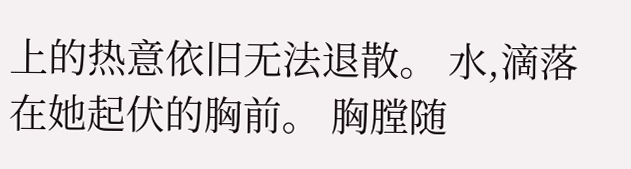上的热意依旧无法退散。 水,滴落在她起伏的胸前。 胸膛随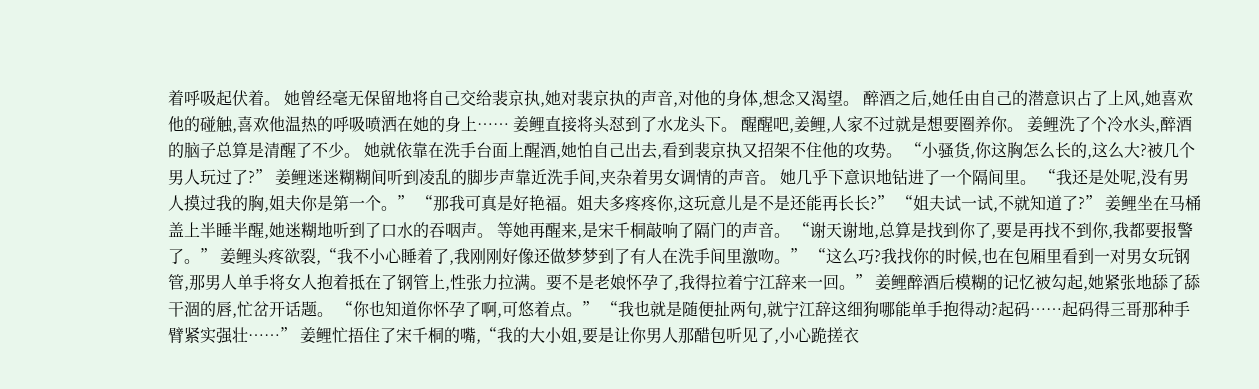着呼吸起伏着。 她曾经毫无保留地将自己交给裴京执,她对裴京执的声音,对他的身体,想念又渴望。 醉酒之后,她任由自己的潜意识占了上风,她喜欢他的碰触,喜欢他温热的呼吸喷洒在她的身上…… 姜鲤直接将头怼到了水龙头下。 醒醒吧,姜鲤,人家不过就是想要圈养你。 姜鲤洗了个冷水头,醉酒的脑子总算是清醒了不少。 她就依靠在洗手台面上醒酒,她怕自己出去,看到裴京执又招架不住他的攻势。 “小骚货,你这胸怎么长的,这么大?被几个男人玩过了?” 姜鲤迷迷糊糊间听到凌乱的脚步声靠近洗手间,夹杂着男女调情的声音。 她几乎下意识地钻进了一个隔间里。 “我还是处呢,没有男人摸过我的胸,姐夫你是第一个。” “那我可真是好艳福。姐夫多疼疼你,这玩意儿是不是还能再长长?” “姐夫试一试,不就知道了?” 姜鲤坐在马桶盖上半睡半醒,她迷糊地听到了口水的吞咽声。 等她再醒来,是宋千桐敲响了隔门的声音。 “谢天谢地,总算是找到你了,要是再找不到你,我都要报警了。” 姜鲤头疼欲裂,“我不小心睡着了,我刚刚好像还做梦梦到了有人在洗手间里激吻。” “这么巧?我找你的时候,也在包厢里看到一对男女玩钢管,那男人单手将女人抱着抵在了钢管上,性张力拉满。要不是老娘怀孕了,我得拉着宁江辞来一回。” 姜鲤醉酒后模糊的记忆被勾起,她紧张地舔了舔干涸的唇,忙岔开话题。 “你也知道你怀孕了啊,可悠着点。” “我也就是随便扯两句,就宁江辞这细狗哪能单手抱得动?起码……起码得三哥那种手臂紧实强壮……” 姜鲤忙捂住了宋千桐的嘴,“我的大小姐,要是让你男人那醋包听见了,小心跪搓衣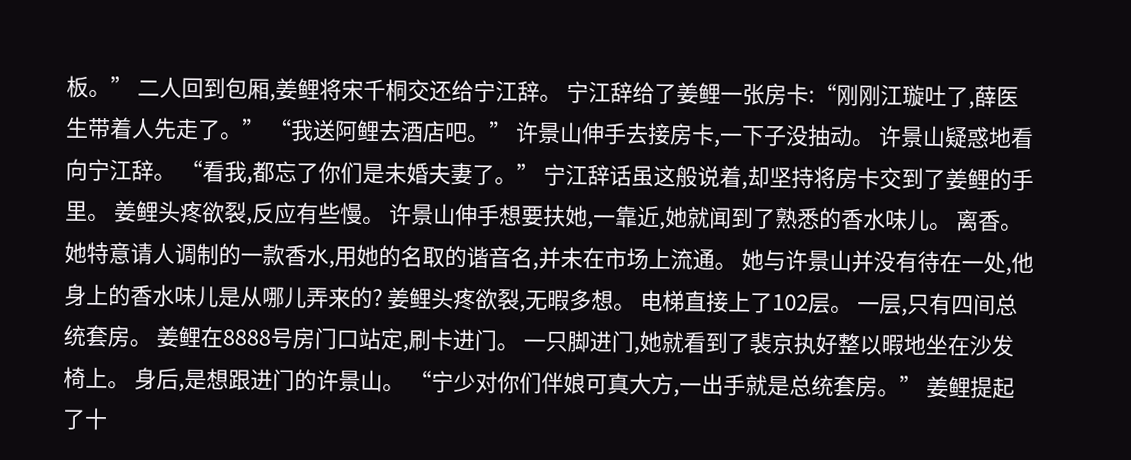板。” 二人回到包厢,姜鲤将宋千桐交还给宁江辞。 宁江辞给了姜鲤一张房卡:“刚刚江璇吐了,薛医生带着人先走了。” “我送阿鲤去酒店吧。” 许景山伸手去接房卡,一下子没抽动。 许景山疑惑地看向宁江辞。 “看我,都忘了你们是未婚夫妻了。” 宁江辞话虽这般说着,却坚持将房卡交到了姜鲤的手里。 姜鲤头疼欲裂,反应有些慢。 许景山伸手想要扶她,一靠近,她就闻到了熟悉的香水味儿。 离香。 她特意请人调制的一款香水,用她的名取的谐音名,并未在市场上流通。 她与许景山并没有待在一处,他身上的香水味儿是从哪儿弄来的? 姜鲤头疼欲裂,无暇多想。 电梯直接上了102层。 一层,只有四间总统套房。 姜鲤在8888号房门口站定,刷卡进门。 一只脚进门,她就看到了裴京执好整以暇地坐在沙发椅上。 身后,是想跟进门的许景山。 “宁少对你们伴娘可真大方,一出手就是总统套房。” 姜鲤提起了十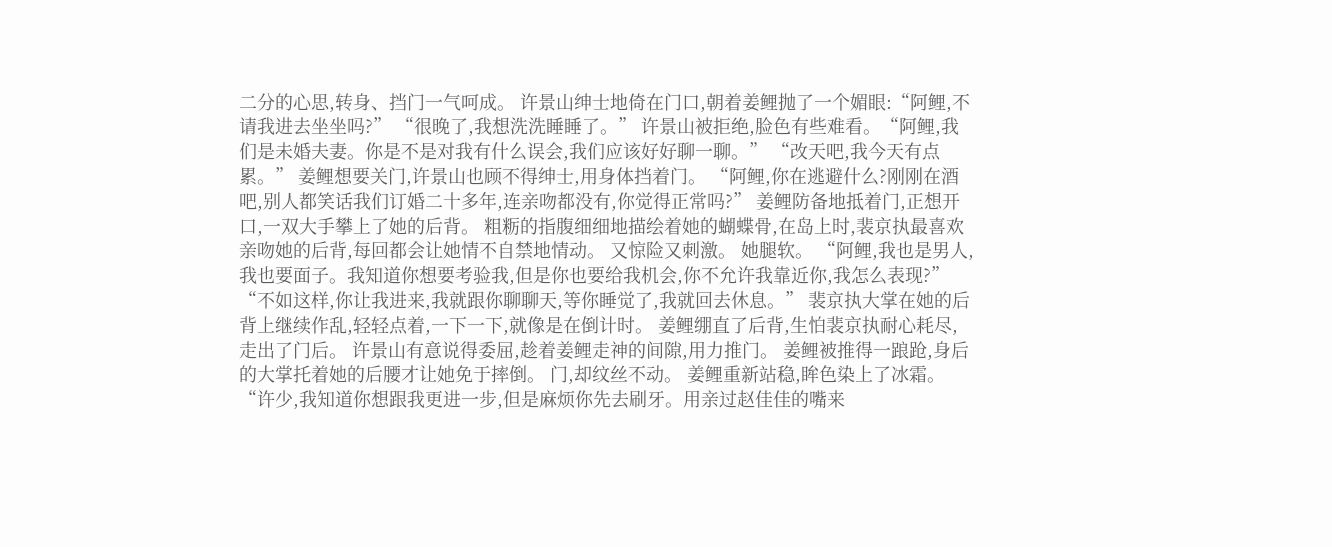二分的心思,转身、挡门一气呵成。 许景山绅士地倚在门口,朝着姜鲤抛了一个媚眼:“阿鲤,不请我进去坐坐吗?” “很晚了,我想洗洗睡睡了。” 许景山被拒绝,脸色有些难看。“阿鲤,我们是未婚夫妻。你是不是对我有什么误会,我们应该好好聊一聊。” “改天吧,我今天有点累。” 姜鲤想要关门,许景山也顾不得绅士,用身体挡着门。 “阿鲤,你在逃避什么?刚刚在酒吧,别人都笑话我们订婚二十多年,连亲吻都没有,你觉得正常吗?” 姜鲤防备地抵着门,正想开口,一双大手攀上了她的后背。 粗粝的指腹细细地描绘着她的蝴蝶骨,在岛上时,裴京执最喜欢亲吻她的后背,每回都会让她情不自禁地情动。 又惊险又刺激。 她腿软。 “阿鲤,我也是男人,我也要面子。我知道你想要考验我,但是你也要给我机会,你不允许我靠近你,我怎么表现?” “不如这样,你让我进来,我就跟你聊聊天,等你睡觉了,我就回去休息。” 裴京执大掌在她的后背上继续作乱,轻轻点着,一下一下,就像是在倒计时。 姜鲤绷直了后背,生怕裴京执耐心耗尽,走出了门后。 许景山有意说得委屈,趁着姜鲤走神的间隙,用力推门。 姜鲤被推得一踉跄,身后的大掌托着她的后腰才让她免于摔倒。 门,却纹丝不动。 姜鲤重新站稳,眸色染上了冰霜。 “许少,我知道你想跟我更进一步,但是麻烦你先去刷牙。用亲过赵佳佳的嘴来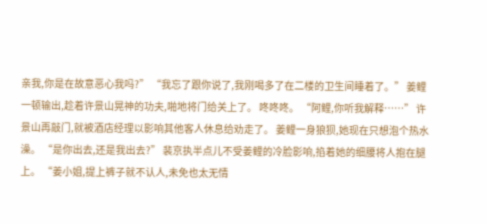亲我,你是在故意恶心我吗?” “我忘了跟你说了,我刚喝多了在二楼的卫生间睡着了。” 姜鲤一顿输出,趁着许景山晃神的功夫,啪地将门给关上了。 咚咚咚。 “阿鲤,你听我解释……” 许景山再敲门,就被酒店经理以影响其他客人休息给劝走了。 姜鲤一身狼狈,她现在只想泡个热水澡。 “是你出去,还是我出去?” 裴京执半点儿不受姜鲤的冷脸影响,掐着她的细腰将人抱在腿上。 “姜小姐,提上裤子就不认人,未免也太无情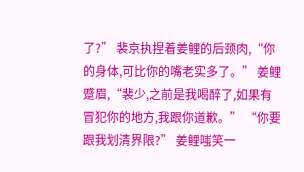了?” 裴京执捏着姜鲤的后颈肉,“你的身体,可比你的嘴老实多了。” 姜鲤蹙眉,“裴少,之前是我喝醉了,如果有冒犯你的地方,我跟你道歉。” “你要跟我划清界限?” 姜鲤嗤笑一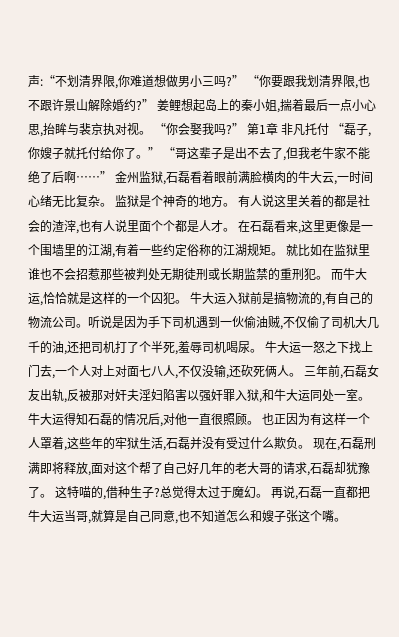声:“不划清界限,你难道想做男小三吗?” “你要跟我划清界限,也不跟许景山解除婚约?” 姜鲤想起岛上的秦小姐,揣着最后一点小心思,抬眸与裴京执对视。 “你会娶我吗?” 第1章 非凡托付 “磊子,你嫂子就托付给你了。” “哥这辈子是出不去了,但我老牛家不能绝了后啊……” 金州监狱,石磊看着眼前满脸横肉的牛大云,一时间心绪无比复杂。 监狱是个神奇的地方。 有人说这里关着的都是社会的渣滓,也有人说里面个个都是人才。 在石磊看来,这里更像是一个围墙里的江湖,有着一些约定俗称的江湖规矩。 就比如在监狱里谁也不会招惹那些被判处无期徒刑或长期监禁的重刑犯。 而牛大运,恰恰就是这样的一个囚犯。 牛大运入狱前是搞物流的,有自己的物流公司。听说是因为手下司机遇到一伙偷油贼,不仅偷了司机大几千的油,还把司机打了个半死,羞辱司机喝尿。 牛大运一怒之下找上门去,一个人对上对面七八人,不仅没输,还砍死俩人。 三年前,石磊女友出轨,反被那对奸夫淫妇陷害以强奸罪入狱,和牛大运同处一室。 牛大运得知石磊的情况后,对他一直很照顾。 也正因为有这样一个人罩着,这些年的牢狱生活,石磊并没有受过什么欺负。 现在,石磊刑满即将释放,面对这个帮了自己好几年的老大哥的请求,石磊却犹豫了。 这特喵的,借种生子?总觉得太过于魔幻。 再说,石磊一直都把牛大运当哥,就算是自己同意,也不知道怎么和嫂子张这个嘴。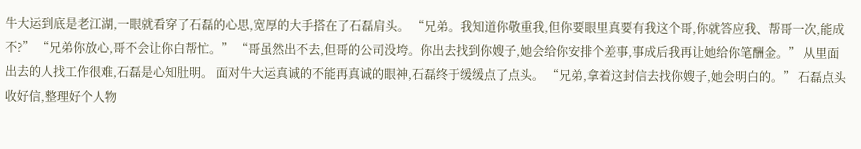牛大运到底是老江湖,一眼就看穿了石磊的心思,宽厚的大手搭在了石磊肩头。 “兄弟。我知道你敬重我,但你要眼里真要有我这个哥,你就答应我、帮哥一次,能成不?” “兄弟你放心,哥不会让你白帮忙。” “哥虽然出不去,但哥的公司没垮。你出去找到你嫂子,她会给你安排个差事,事成后我再让她给你笔酬金。” 从里面出去的人找工作很难,石磊是心知肚明。 面对牛大运真诚的不能再真诚的眼神,石磊终于缓缓点了点头。 “兄弟,拿着这封信去找你嫂子,她会明白的。” 石磊点头收好信,整理好个人物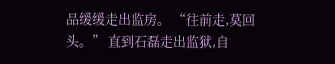品缓缓走出监房。 “往前走,莫回头。” 直到石磊走出监狱,自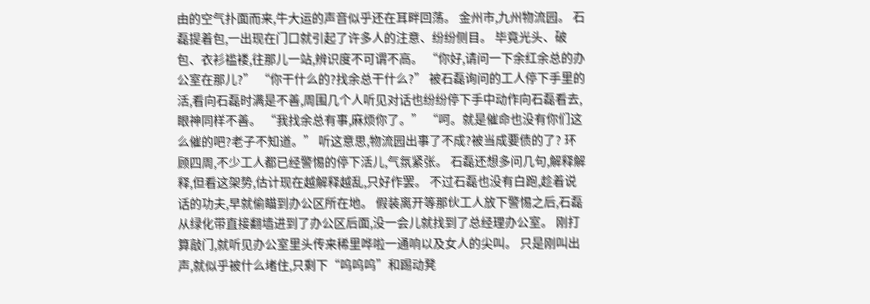由的空气扑面而来,牛大运的声音似乎还在耳畔回荡。 金州市,九州物流园。 石磊提着包,一出现在门口就引起了许多人的注意、纷纷侧目。 毕竟光头、破包、衣衫褴褛,往那儿一站,辨识度不可谓不高。 “你好,请问一下余红余总的办公室在那儿?” “你干什么的?找余总干什么?” 被石磊询问的工人停下手里的活,看向石磊时满是不善,周围几个人听见对话也纷纷停下手中动作向石磊看去,眼神同样不善。 “我找余总有事,麻烦你了。” “呵。就是催命也没有你们这么催的吧?老子不知道。” 听这意思,物流园出事了不成?被当成要债的了? 环顾四周,不少工人都已经警惕的停下活儿,气氛紧张。 石磊还想多问几句,解释解释,但看这架势,估计现在越解释越乱,只好作罢。 不过石磊也没有白跑,趁着说话的功夫,早就偷瞄到办公区所在地。 假装离开等那伙工人放下警惕之后,石磊从绿化带直接翻墙进到了办公区后面,没一会儿就找到了总经理办公室。 刚打算敲门,就听见办公室里头传来稀里哗啦一通响以及女人的尖叫。 只是刚叫出声,就似乎被什么堵住,只剩下“呜呜呜”和踢动凳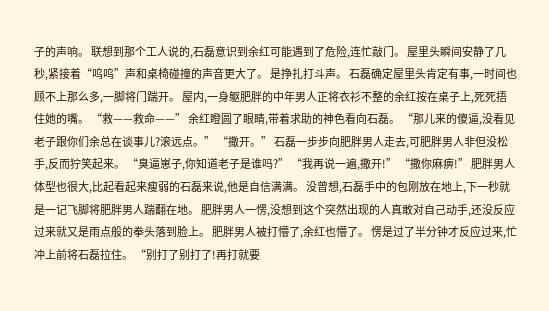子的声响。 联想到那个工人说的,石磊意识到余红可能遇到了危险,连忙敲门。 屋里头瞬间安静了几秒,紧接着“呜呜”声和桌椅碰撞的声音更大了。 是挣扎打斗声。 石磊确定屋里头肯定有事,一时间也顾不上那么多,一脚将门踹开。 屋内,一身躯肥胖的中年男人正将衣衫不整的余红按在桌子上,死死捂住她的嘴。 “救——救命——” 余红瞪圆了眼睛,带着求助的神色看向石磊。 “那儿来的傻逼,没看见老子跟你们余总在谈事儿?滚远点。” “撒开。” 石磊一步步向肥胖男人走去,可肥胖男人非但没松手,反而狞笑起来。 “臭逼崽子,你知道老子是谁吗?” “我再说一遍,撒开!” “撒你麻痹!” 肥胖男人体型也很大,比起看起来瘦弱的石磊来说,他是自信满满。 没曾想,石磊手中的包刚放在地上,下一秒就是一记飞脚将肥胖男人踹翻在地。 肥胖男人一愣,没想到这个突然出现的人真敢对自己动手,还没反应过来就又是雨点般的拳头落到脸上。 肥胖男人被打懵了,余红也懵了。 愣是过了半分钟才反应过来,忙冲上前将石磊拉住。 “别打了别打了!再打就要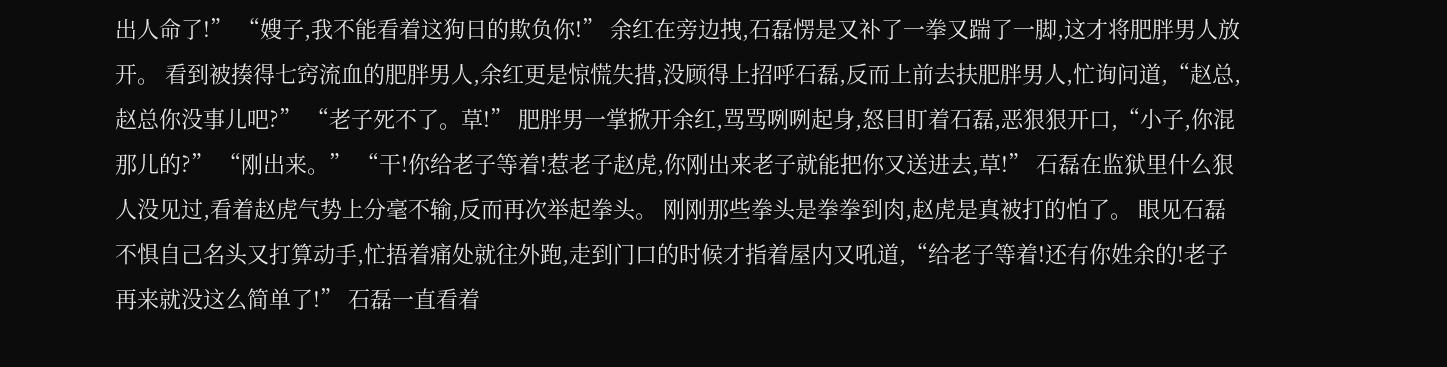出人命了!” “嫂子,我不能看着这狗日的欺负你!” 余红在旁边拽,石磊愣是又补了一拳又踹了一脚,这才将肥胖男人放开。 看到被揍得七窍流血的肥胖男人,余红更是惊慌失措,没顾得上招呼石磊,反而上前去扶肥胖男人,忙询问道,“赵总,赵总你没事儿吧?” “老子死不了。草!” 肥胖男一掌掀开余红,骂骂咧咧起身,怒目盯着石磊,恶狠狠开口,“小子,你混那儿的?” “刚出来。” “干!你给老子等着!惹老子赵虎,你刚出来老子就能把你又送进去,草!” 石磊在监狱里什么狠人没见过,看着赵虎气势上分毫不输,反而再次举起拳头。 刚刚那些拳头是拳拳到肉,赵虎是真被打的怕了。 眼见石磊不惧自己名头又打算动手,忙捂着痛处就往外跑,走到门口的时候才指着屋内又吼道,“给老子等着!还有你姓余的!老子再来就没这么简单了!” 石磊一直看着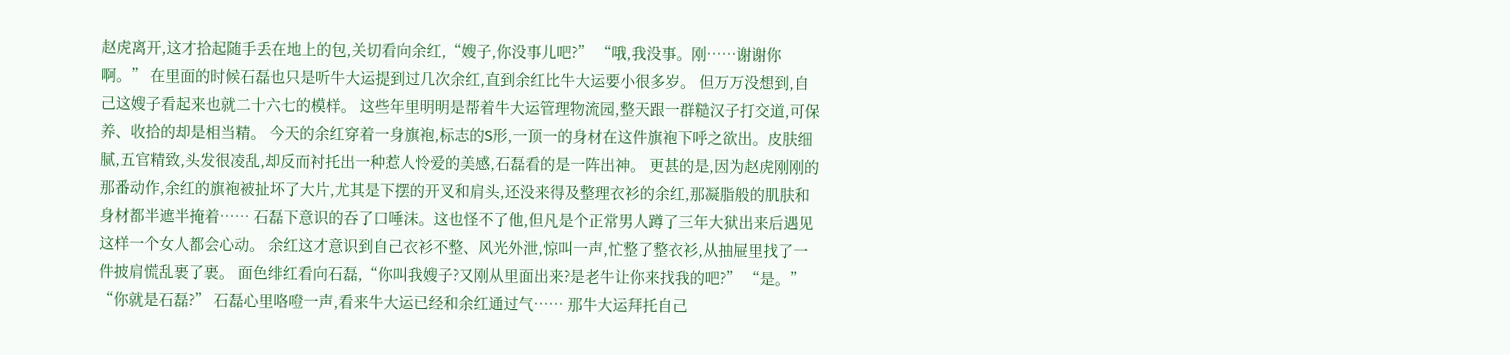赵虎离开,这才拾起随手丢在地上的包,关切看向余红,“嫂子,你没事儿吧?” “哦,我没事。刚……谢谢你啊。” 在里面的时候石磊也只是听牛大运提到过几次余红,直到余红比牛大运要小很多岁。 但万万没想到,自己这嫂子看起来也就二十六七的模样。 这些年里明明是帮着牛大运管理物流园,整天跟一群糙汉子打交道,可保养、收拾的却是相当精。 今天的余红穿着一身旗袍,标志的S形,一顶一的身材在这件旗袍下呼之欲出。皮肤细腻,五官精致,头发很凌乱,却反而衬托出一种惹人怜爱的美感,石磊看的是一阵出神。 更甚的是,因为赵虎刚刚的那番动作,余红的旗袍被扯坏了大片,尤其是下摆的开叉和肩头,还没来得及整理衣衫的余红,那凝脂般的肌肤和身材都半遮半掩着…… 石磊下意识的吞了口唾沫。这也怪不了他,但凡是个正常男人蹲了三年大狱出来后遇见这样一个女人都会心动。 余红这才意识到自己衣衫不整、风光外泄,惊叫一声,忙整了整衣衫,从抽屉里找了一件披肩慌乱裹了裹。 面色绯红看向石磊,“你叫我嫂子?又刚从里面出来?是老牛让你来找我的吧?” “是。” “你就是石磊?” 石磊心里咯噔一声,看来牛大运已经和余红通过气…… 那牛大运拜托自己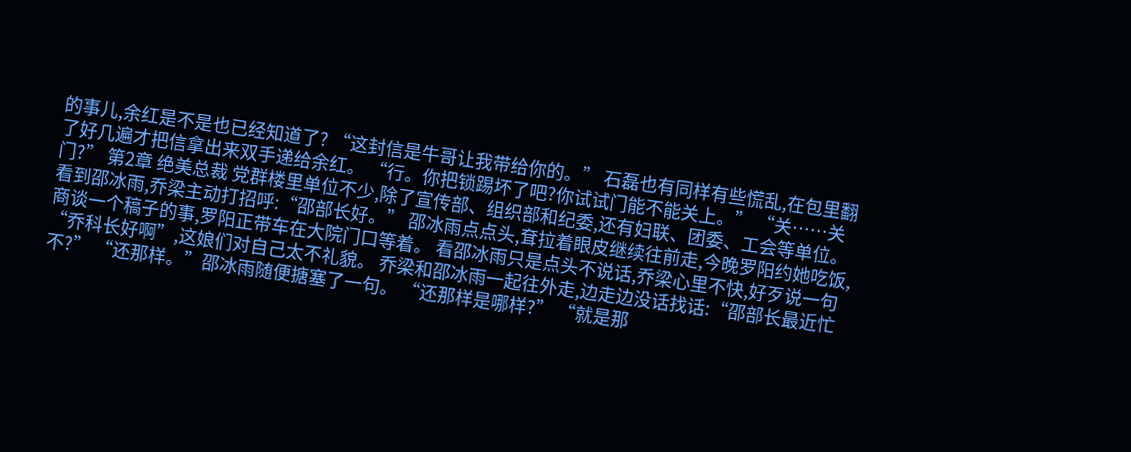的事儿,余红是不是也已经知道了? “这封信是牛哥让我带给你的。” 石磊也有同样有些慌乱,在包里翻了好几遍才把信拿出来双手递给余红。 “行。你把锁踢坏了吧?你试试门能不能关上。” “关……关门?” 第2章 绝美总裁 党群楼里单位不少,除了宣传部、组织部和纪委,还有妇联、团委、工会等单位。 看到邵冰雨,乔梁主动打招呼:“邵部长好。” 邵冰雨点点头,耷拉着眼皮继续往前走,今晚罗阳约她吃饭,商谈一个稿子的事,罗阳正带车在大院门口等着。 看邵冰雨只是点头不说话,乔梁心里不快,好歹说一句“乔科长好啊”,这娘们对自己太不礼貌。 乔梁和邵冰雨一起往外走,边走边没话找话:“邵部长最近忙不?” “还那样。”邵冰雨随便搪塞了一句。 “还那样是哪样?” “就是那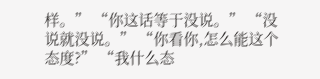样。” “你这话等于没说。” “没说就没说。” “你看你,怎么能这个态度?” “我什么态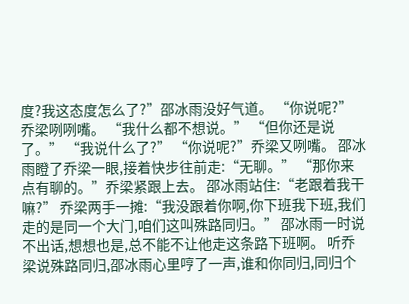度?我这态度怎么了?”邵冰雨没好气道。 “你说呢?”乔梁咧咧嘴。 “我什么都不想说。” “但你还是说了。” “我说什么了?” “你说呢?”乔梁又咧嘴。 邵冰雨瞪了乔梁一眼,接着快步往前走:“无聊。” “那你来点有聊的。”乔梁紧跟上去。 邵冰雨站住:“老跟着我干嘛?” 乔梁两手一摊:“我没跟着你啊,你下班我下班,我们走的是同一个大门,咱们这叫殊路同归。” 邵冰雨一时说不出话,想想也是,总不能不让他走这条路下班啊。 听乔梁说殊路同归,邵冰雨心里哼了一声,谁和你同归,同归个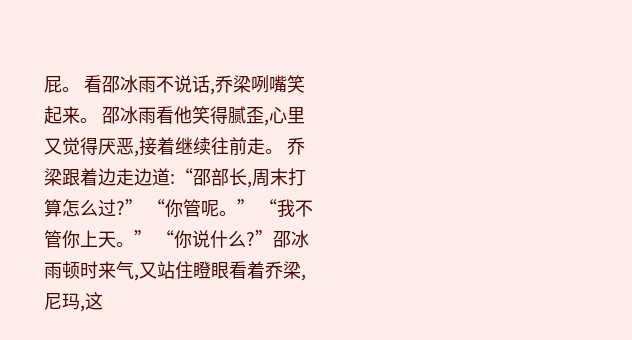屁。 看邵冰雨不说话,乔梁咧嘴笑起来。 邵冰雨看他笑得腻歪,心里又觉得厌恶,接着继续往前走。 乔梁跟着边走边道:“邵部长,周末打算怎么过?” “你管呢。” “我不管你上天。” “你说什么?”邵冰雨顿时来气,又站住瞪眼看着乔梁,尼玛,这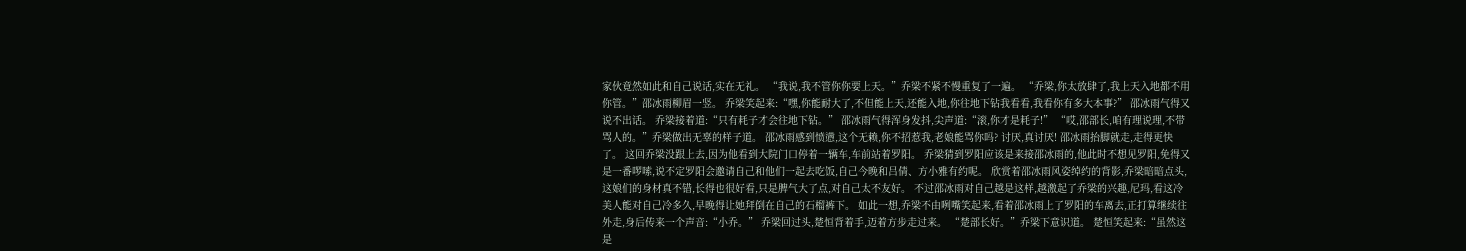家伙竟然如此和自己说话,实在无礼。 “我说,我不管你你要上天。”乔梁不紧不慢重复了一遍。 “乔梁,你太放肆了,我上天入地都不用你管。”邵冰雨柳眉一竖。 乔梁笑起来:“嘿,你能耐大了,不但能上天,还能入地,你往地下钻我看看,我看你有多大本事?” 邵冰雨气得又说不出话。 乔梁接着道:“只有耗子才会往地下钻。” 邵冰雨气得浑身发抖,尖声道:“滚,你才是耗子!” “哎,邵部长,咱有理说理,不带骂人的。”乔梁做出无辜的样子道。 邵冰雨感到愤懑,这个无赖,你不招惹我,老娘能骂你吗? 讨厌,真讨厌! 邵冰雨抬脚就走,走得更快了。 这回乔梁没跟上去,因为他看到大院门口停着一辆车,车前站着罗阳。 乔梁猜到罗阳应该是来接邵冰雨的,他此时不想见罗阳,免得又是一番啰嗦,说不定罗阳会邀请自己和他们一起去吃饭,自己今晚和吕倩、方小雅有约呢。 欣赏着邵冰雨风姿绰约的背影,乔梁暗暗点头,这娘们的身材真不错,长得也很好看,只是脾气大了点,对自己太不友好。 不过邵冰雨对自己越是这样,越激起了乔梁的兴趣,尼玛,看这冷美人能对自己冷多久,早晚得让她拜倒在自己的石榴裤下。 如此一想,乔梁不由咧嘴笑起来,看着邵冰雨上了罗阳的车离去,正打算继续往外走,身后传来一个声音:“小乔。” 乔梁回过头,楚恒背着手,迈着方步走过来。 “楚部长好。”乔梁下意识道。 楚恒笑起来:“虽然这是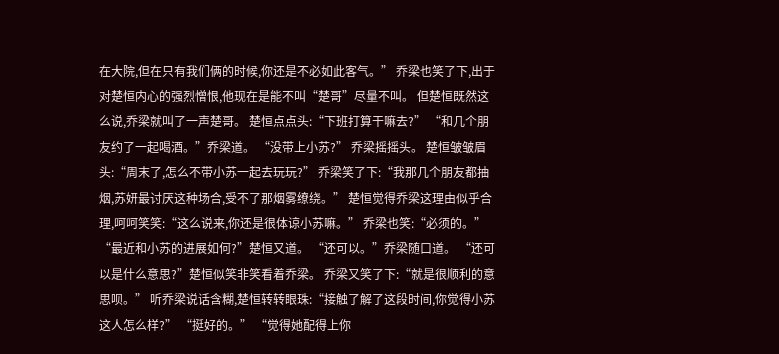在大院,但在只有我们俩的时候,你还是不必如此客气。” 乔梁也笑了下,出于对楚恒内心的强烈憎恨,他现在是能不叫“楚哥”尽量不叫。 但楚恒既然这么说,乔梁就叫了一声楚哥。 楚恒点点头:“下班打算干嘛去?” “和几个朋友约了一起喝酒。”乔梁道。 “没带上小苏?” 乔梁摇摇头。 楚恒皱皱眉头:“周末了,怎么不带小苏一起去玩玩?” 乔梁笑了下:“我那几个朋友都抽烟,苏妍最讨厌这种场合,受不了那烟雾缭绕。” 楚恒觉得乔梁这理由似乎合理,呵呵笑笑:“这么说来,你还是很体谅小苏嘛。” 乔梁也笑:“必须的。” “最近和小苏的进展如何?”楚恒又道。 “还可以。”乔梁随口道。 “还可以是什么意思?”楚恒似笑非笑看着乔梁。 乔梁又笑了下:“就是很顺利的意思呗。” 听乔梁说话含糊,楚恒转转眼珠:“接触了解了这段时间,你觉得小苏这人怎么样?” “挺好的。” “觉得她配得上你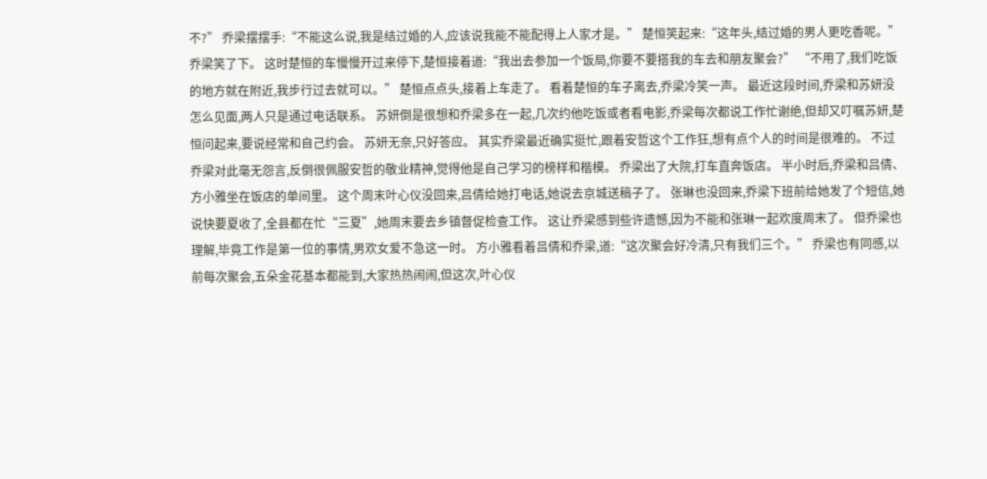不?” 乔梁摆摆手:“不能这么说,我是结过婚的人,应该说我能不能配得上人家才是。” 楚恒笑起来:“这年头,结过婚的男人更吃香呢。” 乔梁笑了下。 这时楚恒的车慢慢开过来停下,楚恒接着道:“我出去参加一个饭局,你要不要搭我的车去和朋友聚会?” “不用了,我们吃饭的地方就在附近,我步行过去就可以。” 楚恒点点头,接着上车走了。 看着楚恒的车子离去,乔梁冷笑一声。 最近这段时间,乔梁和苏妍没怎么见面,两人只是通过电话联系。 苏妍倒是很想和乔梁多在一起,几次约他吃饭或者看电影,乔梁每次都说工作忙谢绝,但却又叮嘱苏妍,楚恒问起来,要说经常和自己约会。 苏妍无奈,只好答应。 其实乔梁最近确实挺忙,跟着安哲这个工作狂,想有点个人的时间是很难的。 不过乔梁对此毫无怨言,反倒很佩服安哲的敬业精神,觉得他是自己学习的榜样和楷模。 乔梁出了大院,打车直奔饭店。 半小时后,乔梁和吕倩、方小雅坐在饭店的单间里。 这个周末叶心仪没回来,吕倩给她打电话,她说去京城送稿子了。 张琳也没回来,乔梁下班前给她发了个短信,她说快要夏收了,全县都在忙“三夏”,她周末要去乡镇督促检查工作。 这让乔梁感到些许遗憾,因为不能和张琳一起欢度周末了。 但乔梁也理解,毕竟工作是第一位的事情,男欢女爱不急这一时。 方小雅看着吕倩和乔梁,道:“这次聚会好冷清,只有我们三个。” 乔梁也有同感,以前每次聚会,五朵金花基本都能到,大家热热闹闹,但这次,叶心仪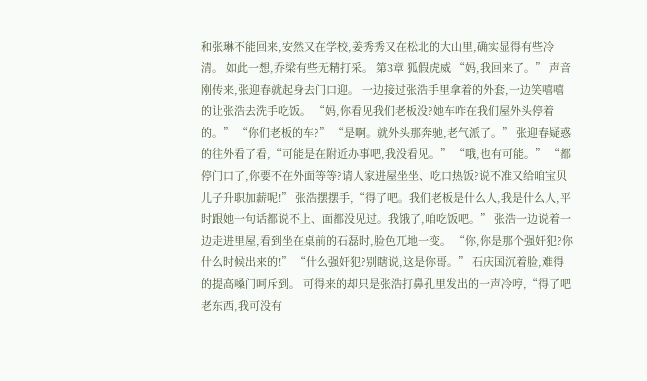和张琳不能回来,安然又在学校,姜秀秀又在松北的大山里,确实显得有些冷清。 如此一想,乔梁有些无精打采。 第3章 狐假虎威 “妈,我回来了。” 声音刚传来,张迎春就起身去门口迎。 一边接过张浩手里拿着的外套,一边笑嘻嘻的让张浩去洗手吃饭。 “妈,你看见我们老板没?她车咋在我们屋外头停着的。” “你们老板的车?” “是啊。就外头那奔驰,老气派了。” 张迎春疑惑的往外看了看,“可能是在附近办事吧,我没看见。” “哦,也有可能。” “都停门口了,你要不在外面等等?请人家进屋坐坐、吃口热饭?说不准又给咱宝贝儿子升职加薪呢!” 张浩摆摆手,“得了吧。我们老板是什么人,我是什么人,平时跟她一句话都说不上、面都没见过。我饿了,咱吃饭吧。” 张浩一边说着一边走进里屋,看到坐在桌前的石磊时,脸色兀地一变。 “你,你是那个强奸犯?你什么时候出来的!” “什么强奸犯?别瞎说,这是你哥。” 石庆国沉着脸,难得的提高嗓门呵斥到。 可得来的却只是张浩打鼻孔里发出的一声冷哼,“得了吧老东西,我可没有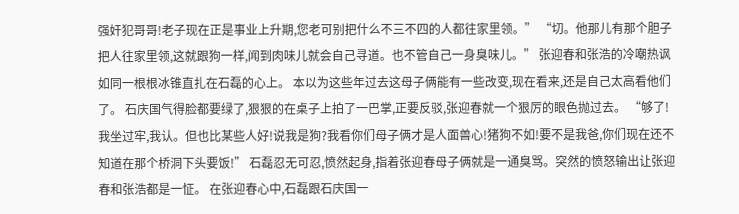强奸犯哥哥!老子现在正是事业上升期,您老可别把什么不三不四的人都往家里领。” “切。他那儿有那个胆子把人往家里领,这就跟狗一样,闻到肉味儿就会自己寻道。也不管自己一身臭味儿。” 张迎春和张浩的冷嘲热讽如同一根根冰锥直扎在石磊的心上。 本以为这些年过去这母子俩能有一些改变,现在看来,还是自己太高看他们了。 石庆国气得脸都要绿了,狠狠的在桌子上拍了一巴掌,正要反驳,张迎春就一个狠厉的眼色抛过去。 “够了!我坐过牢,我认。但也比某些人好!说我是狗?我看你们母子俩才是人面兽心!猪狗不如!要不是我爸,你们现在还不知道在那个桥洞下头要饭!” 石磊忍无可忍,愤然起身,指着张迎春母子俩就是一通臭骂。突然的愤怒输出让张迎春和张浩都是一怔。 在张迎春心中,石磊跟石庆国一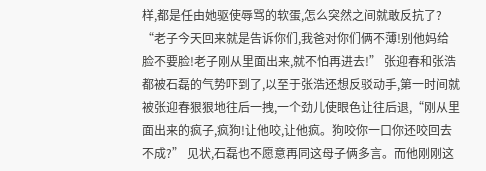样,都是任由她驱使辱骂的软蛋,怎么突然之间就敢反抗了? “老子今天回来就是告诉你们,我爸对你们俩不薄!别他妈给脸不要脸!老子刚从里面出来,就不怕再进去!” 张迎春和张浩都被石磊的气势吓到了,以至于张浩还想反驳动手,第一时间就被张迎春狠狠地往后一拽,一个劲儿使眼色让往后退,“刚从里面出来的疯子,疯狗!让他咬,让他疯。狗咬你一口你还咬回去不成?” 见状,石磊也不愿意再同这母子俩多言。而他刚刚这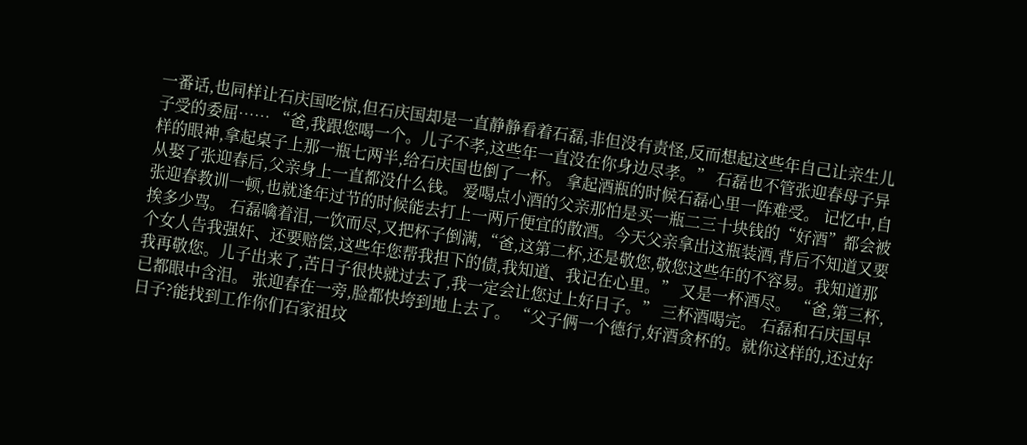一番话,也同样让石庆国吃惊,但石庆国却是一直静静看着石磊,非但没有责怪,反而想起这些年自己让亲生儿子受的委屈…… “爸,我跟您喝一个。儿子不孝,这些年一直没在你身边尽孝。” 石磊也不管张迎春母子异样的眼神,拿起桌子上那一瓶七两半,给石庆国也倒了一杯。 拿起酒瓶的时候石磊心里一阵难受。 记忆中,自从娶了张迎春后,父亲身上一直都没什么钱。 爱喝点小酒的父亲那怕是买一瓶二三十块钱的“好酒”都会被张迎春教训一顿,也就逢年过节的时候能去打上一两斤便宜的散酒。今天父亲拿出这瓶装酒,背后不知道又要挨多少骂。 石磊噙着泪,一饮而尽,又把杯子倒满,“爸,这第二杯,还是敬您,敬您这些年的不容易。我知道那个女人告我强奸、还要赔偿,这些年您帮我担下的债,我知道、我记在心里。” 又是一杯酒尽。 “爸,第三杯,我再敬您。儿子出来了,苦日子很快就过去了,我一定会让您过上好日子。” 三杯酒喝完。 石磊和石庆国早已都眼中含泪。 张迎春在一旁,脸都快垮到地上去了。 “父子俩一个德行,好酒贪杯的。就你这样的,还过好日子?能找到工作你们石家祖坟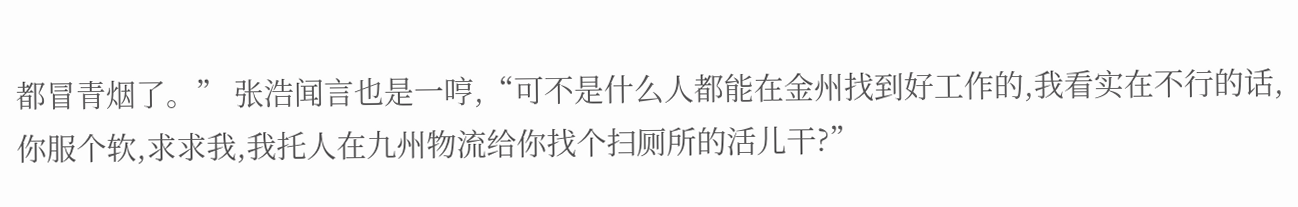都冒青烟了。” 张浩闻言也是一哼,“可不是什么人都能在金州找到好工作的,我看实在不行的话,你服个软,求求我,我托人在九州物流给你找个扫厕所的活儿干?”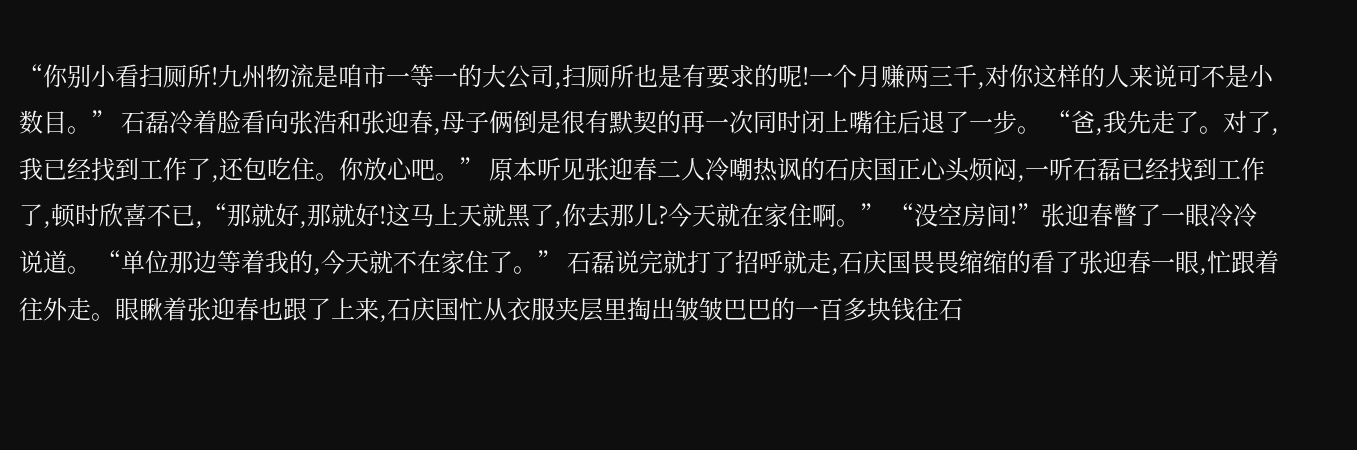“你别小看扫厕所!九州物流是咱市一等一的大公司,扫厕所也是有要求的呢!一个月赚两三千,对你这样的人来说可不是小数目。” 石磊冷着脸看向张浩和张迎春,母子俩倒是很有默契的再一次同时闭上嘴往后退了一步。 “爸,我先走了。对了,我已经找到工作了,还包吃住。你放心吧。” 原本听见张迎春二人冷嘲热讽的石庆国正心头烦闷,一听石磊已经找到工作了,顿时欣喜不已,“那就好,那就好!这马上天就黑了,你去那儿?今天就在家住啊。” “没空房间!”张迎春瞥了一眼冷冷说道。 “单位那边等着我的,今天就不在家住了。” 石磊说完就打了招呼就走,石庆国畏畏缩缩的看了张迎春一眼,忙跟着往外走。眼瞅着张迎春也跟了上来,石庆国忙从衣服夹层里掏出皱皱巴巴的一百多块钱往石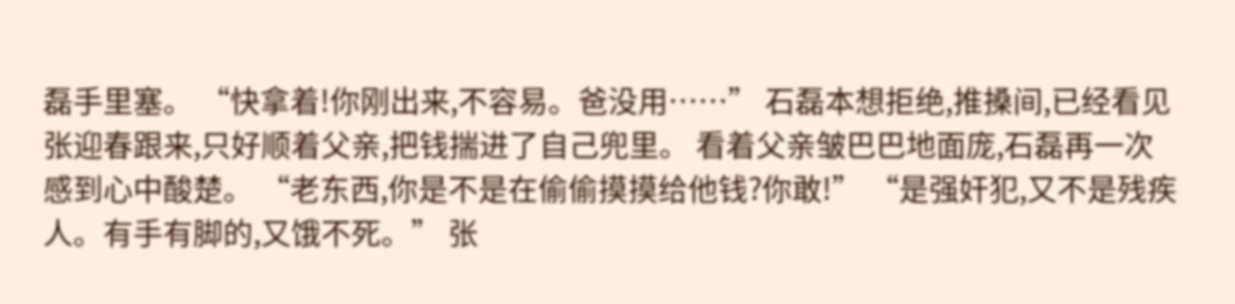磊手里塞。 “快拿着!你刚出来,不容易。爸没用……” 石磊本想拒绝,推搡间,已经看见张迎春跟来,只好顺着父亲,把钱揣进了自己兜里。 看着父亲皱巴巴地面庞,石磊再一次感到心中酸楚。 “老东西,你是不是在偷偷摸摸给他钱?你敢!” “是强奸犯,又不是残疾人。有手有脚的,又饿不死。” 张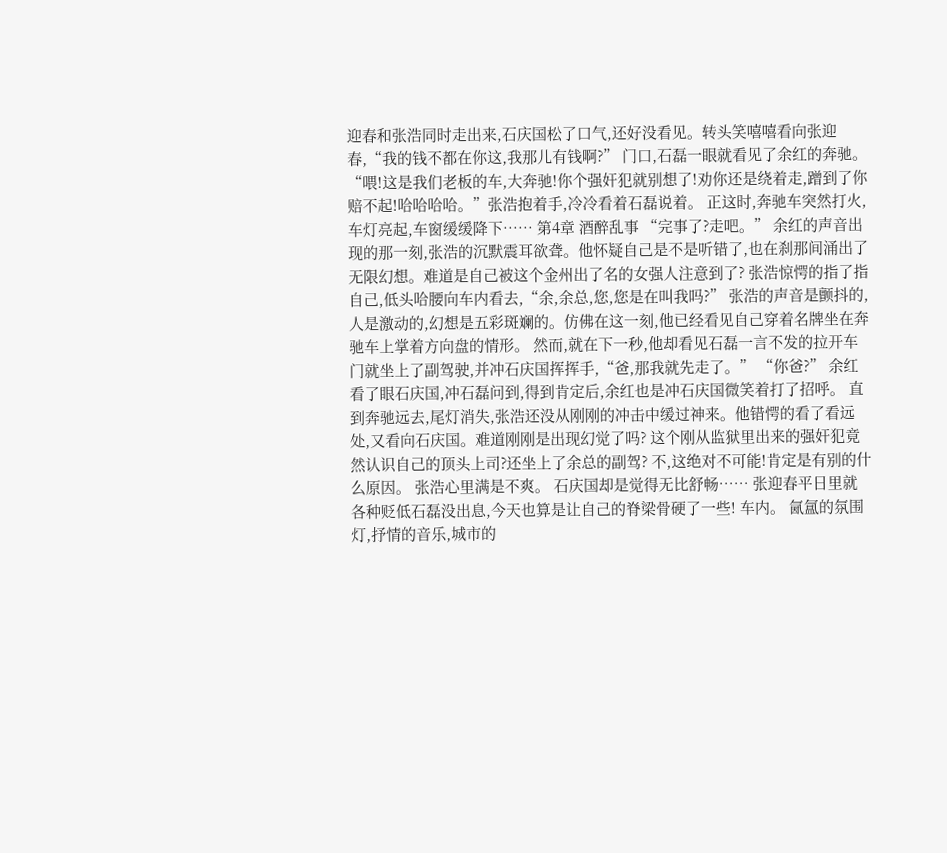迎春和张浩同时走出来,石庆国松了口气,还好没看见。转头笑嘻嘻看向张迎春,“我的钱不都在你这,我那儿有钱啊?” 门口,石磊一眼就看见了余红的奔驰。 “喂!这是我们老板的车,大奔驰!你个强奸犯就别想了!劝你还是绕着走,蹭到了你赔不起!哈哈哈哈。”张浩抱着手,冷冷看着石磊说着。 正这时,奔驰车突然打火,车灯亮起,车窗缓缓降下…… 第4章 酒醉乱事 “完事了?走吧。” 余红的声音出现的那一刻,张浩的沉默震耳欲聋。他怀疑自己是不是听错了,也在刹那间涌出了无限幻想。难道是自己被这个金州出了名的女强人注意到了? 张浩惊愕的指了指自己,低头哈腰向车内看去,“余,余总,您,您是在叫我吗?” 张浩的声音是颤抖的,人是激动的,幻想是五彩斑斓的。仿佛在这一刻,他已经看见自己穿着名牌坐在奔驰车上掌着方向盘的情形。 然而,就在下一秒,他却看见石磊一言不发的拉开车门就坐上了副驾驶,并冲石庆国挥挥手,“爸,那我就先走了。” “你爸?” 余红看了眼石庆国,冲石磊问到,得到肯定后,余红也是冲石庆国微笑着打了招呼。 直到奔驰远去,尾灯消失,张浩还没从刚刚的冲击中缓过神来。他错愕的看了看远处,又看向石庆国。难道刚刚是出现幻觉了吗? 这个刚从监狱里出来的强奸犯竟然认识自己的顶头上司?还坐上了余总的副驾? 不,这绝对不可能!肯定是有别的什么原因。 张浩心里满是不爽。 石庆国却是觉得无比舒畅…… 张迎春平日里就各种贬低石磊没出息,今天也算是让自己的脊梁骨硬了一些! 车内。 氤氲的氛围灯,抒情的音乐,城市的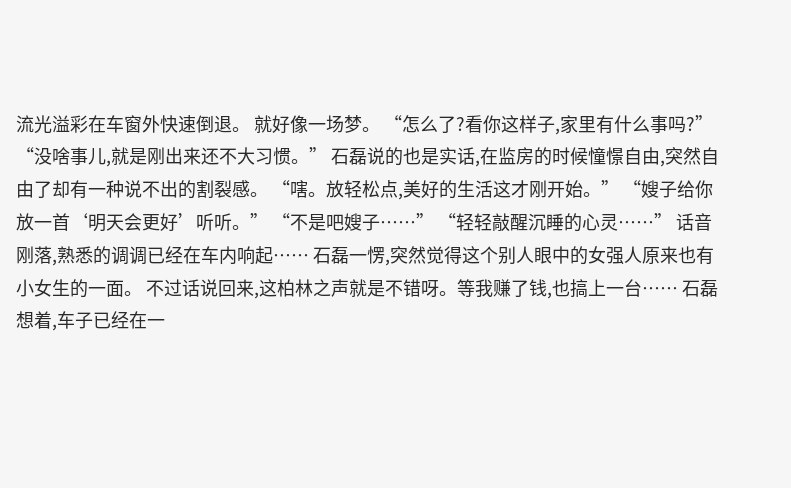流光溢彩在车窗外快速倒退。 就好像一场梦。 “怎么了?看你这样子,家里有什么事吗?” “没啥事儿,就是刚出来还不大习惯。” 石磊说的也是实话,在监房的时候憧憬自由,突然自由了却有一种说不出的割裂感。 “嗐。放轻松点,美好的生活这才刚开始。” “嫂子给你放一首‘明天会更好’听听。” “不是吧嫂子……” “轻轻敲醒沉睡的心灵……” 话音刚落,熟悉的调调已经在车内响起…… 石磊一愣,突然觉得这个别人眼中的女强人原来也有小女生的一面。 不过话说回来,这柏林之声就是不错呀。等我赚了钱,也搞上一台…… 石磊想着,车子已经在一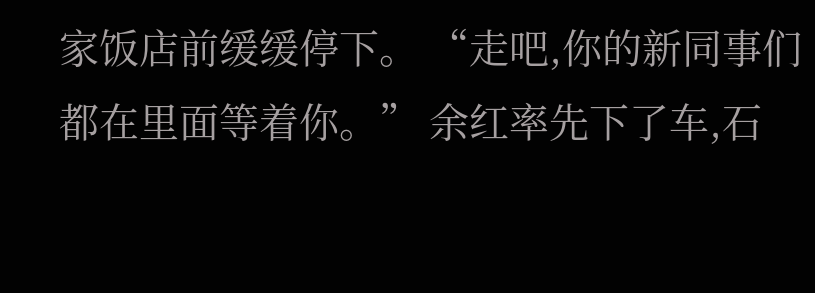家饭店前缓缓停下。 “走吧,你的新同事们都在里面等着你。” 余红率先下了车,石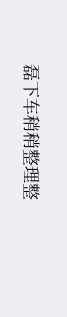磊下车稍稍整理整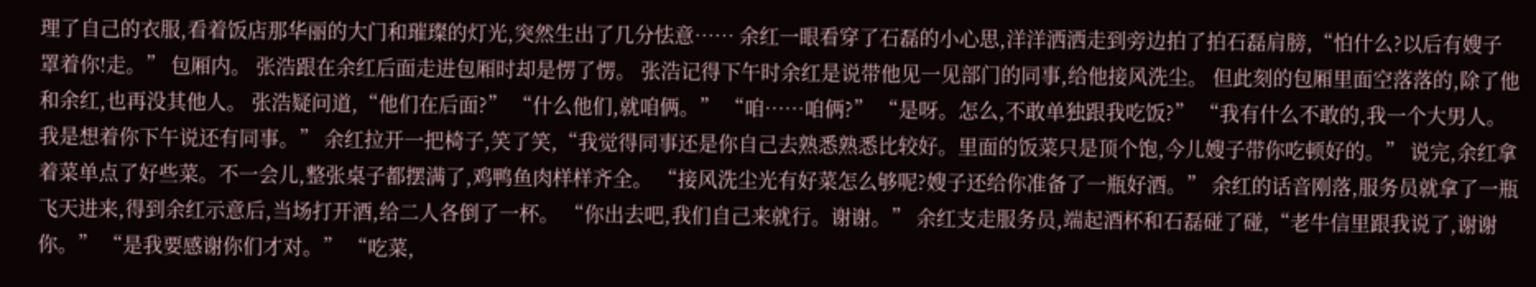理了自己的衣服,看着饭店那华丽的大门和璀璨的灯光,突然生出了几分怯意…… 余红一眼看穿了石磊的小心思,洋洋洒洒走到旁边拍了拍石磊肩膀,“怕什么?以后有嫂子罩着你!走。” 包厢内。 张浩跟在余红后面走进包厢时却是愣了愣。 张浩记得下午时余红是说带他见一见部门的同事,给他接风洗尘。 但此刻的包厢里面空落落的,除了他和余红,也再没其他人。 张浩疑问道,“他们在后面?” “什么他们,就咱俩。” “咱……咱俩?” “是呀。怎么,不敢单独跟我吃饭?” “我有什么不敢的,我一个大男人。我是想着你下午说还有同事。” 余红拉开一把椅子,笑了笑,“我觉得同事还是你自己去熟悉熟悉比较好。里面的饭菜只是顶个饱,今儿嫂子带你吃顿好的。” 说完,余红拿着菜单点了好些菜。不一会儿,整张桌子都摆满了,鸡鸭鱼肉样样齐全。 “接风洗尘光有好菜怎么够呢?嫂子还给你准备了一瓶好酒。” 余红的话音刚落,服务员就拿了一瓶飞天进来,得到余红示意后,当场打开酒,给二人各倒了一杯。 “你出去吧,我们自己来就行。谢谢。” 余红支走服务员,端起酒杯和石磊碰了碰,“老牛信里跟我说了,谢谢你。” “是我要感谢你们才对。” “吃菜,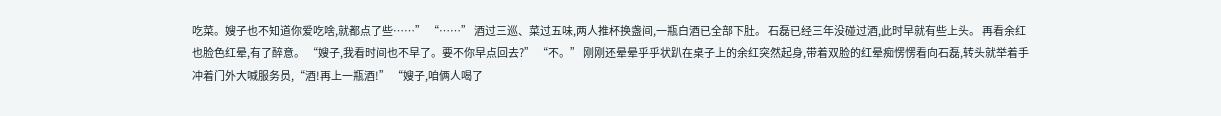吃菜。嫂子也不知道你爱吃啥,就都点了些……” “……” 酒过三巡、菜过五味,两人推杯换盏间,一瓶白酒已全部下肚。 石磊已经三年没碰过酒,此时早就有些上头。 再看余红也脸色红晕,有了醉意。 “嫂子,我看时间也不早了。要不你早点回去?” “不。” 刚刚还晕晕乎乎状趴在桌子上的余红突然起身,带着双脸的红晕痴愣愣看向石磊,转头就举着手冲着门外大喊服务员,“酒!再上一瓶酒!” “嫂子,咱俩人喝了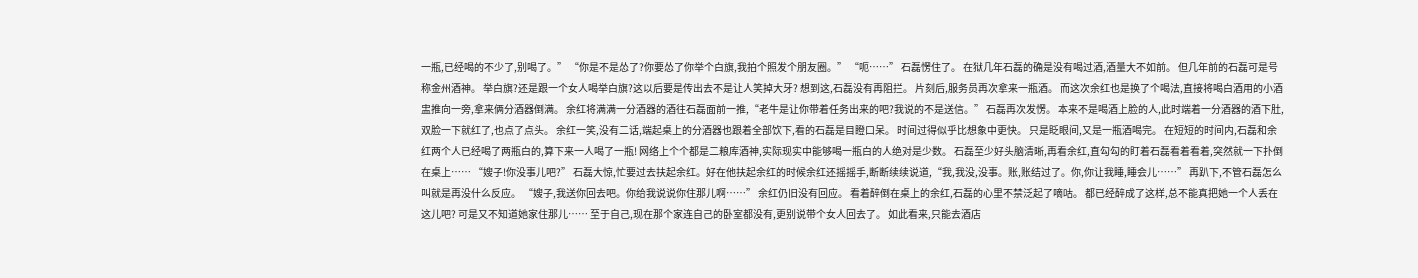一瓶,已经喝的不少了,别喝了。” “你是不是怂了?你要怂了你举个白旗,我拍个照发个朋友圈。” “呃……” 石磊愣住了。 在狱几年石磊的确是没有喝过酒,酒量大不如前。 但几年前的石磊可是号称金州酒神。 举白旗?还是跟一个女人喝举白旗?这以后要是传出去不是让人笑掉大牙? 想到这,石磊没有再阻拦。 片刻后,服务员再次拿来一瓶酒。 而这次余红也是换了个喝法,直接将喝白酒用的小酒盅推向一旁,拿来俩分酒器倒满。 余红将满满一分酒器的酒往石磊面前一推,“老牛是让你带着任务出来的吧?我说的不是送信。” 石磊再次发愣。 本来不是喝酒上脸的人,此时端着一分酒器的酒下肚,双脸一下就红了,也点了点头。 余红一笑,没有二话,端起桌上的分酒器也跟着全部饮下,看的石磊是目瞪口呆。 时间过得似乎比想象中更快。 只是眨眼间,又是一瓶酒喝完。 在短短的时间内,石磊和余红两个人已经喝了两瓶白的,算下来一人喝了一瓶! 网络上个个都是二粮库酒神,实际现实中能够喝一瓶白的人绝对是少数。 石磊至少好头脑清晰,再看余红,直勾勾的盯着石磊看着看着,突然就一下扑倒在桌上…… “嫂子!你没事儿吧?” 石磊大惊,忙要过去扶起余红。好在他扶起余红的时候余红还摇摇手,断断续续说道,“我,我没,没事。账,账结过了。你,你让我睡,睡会儿……” 再趴下,不管石磊怎么叫就是再没什么反应。 “嫂子,我送你回去吧。你给我说说你住那儿啊……” 余红仍旧没有回应。 看着醉倒在桌上的余红,石磊的心里不禁泛起了嘀咕。 都已经醉成了这样,总不能真把她一个人丢在这儿吧? 可是又不知道她家住那儿…… 至于自己,现在那个家连自己的卧室都没有,更别说带个女人回去了。 如此看来,只能去酒店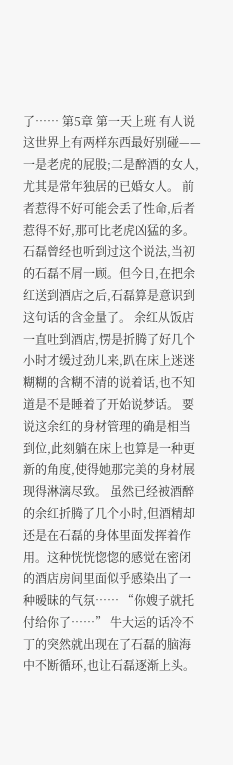了…… 第5章 第一天上班 有人说这世界上有两样东西最好别碰—— 一是老虎的屁股;二是醉酒的女人,尤其是常年独居的已婚女人。 前者惹得不好可能会丢了性命,后者惹得不好,那可比老虎凶猛的多。 石磊曾经也听到过这个说法,当初的石磊不屑一顾。但今日,在把余红送到酒店之后,石磊算是意识到这句话的含金量了。 余红从饭店一直吐到酒店,愣是折腾了好几个小时才缓过劲儿来,趴在床上迷迷糊糊的含糊不清的说着话,也不知道是不是睡着了开始说梦话。 要说这余红的身材管理的确是相当到位,此刻躺在床上也算是一种更新的角度,使得她那完美的身材展现得淋漓尽致。 虽然已经被酒醉的余红折腾了几个小时,但酒精却还是在石磊的身体里面发挥着作用。这种恍恍惚惚的感觉在密闭的酒店房间里面似乎感染出了一种暧昧的气氛…… “你嫂子就托付给你了……” 牛大运的话冷不丁的突然就出现在了石磊的脑海中不断循环,也让石磊逐渐上头。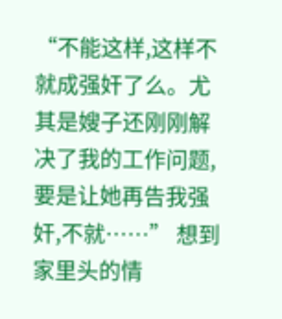“不能这样,这样不就成强奸了么。尤其是嫂子还刚刚解决了我的工作问题,要是让她再告我强奸,不就……” 想到家里头的情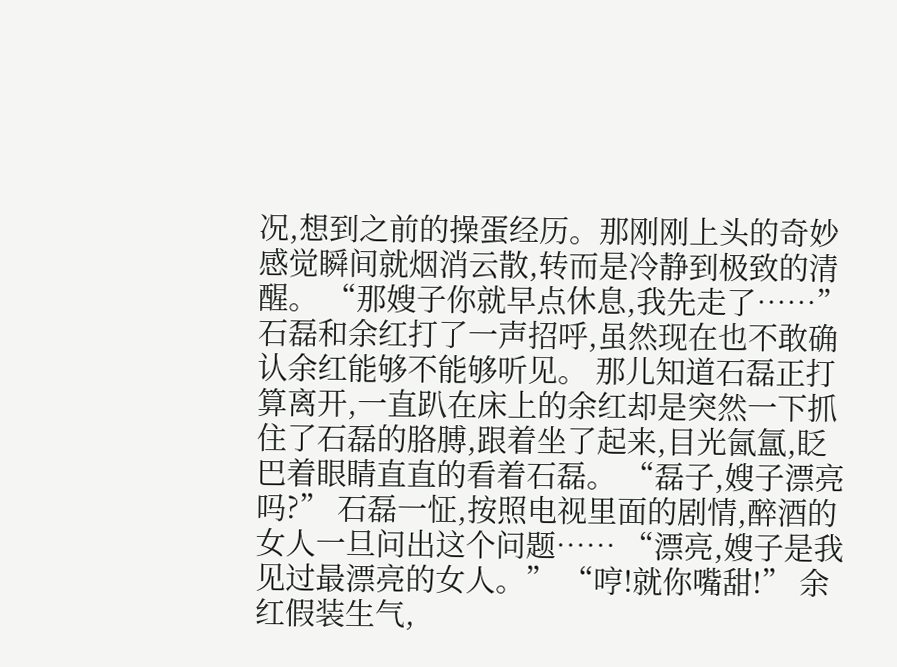况,想到之前的操蛋经历。那刚刚上头的奇妙感觉瞬间就烟消云散,转而是冷静到极致的清醒。 “那嫂子你就早点休息,我先走了……” 石磊和余红打了一声招呼,虽然现在也不敢确认余红能够不能够听见。 那儿知道石磊正打算离开,一直趴在床上的余红却是突然一下抓住了石磊的胳膊,跟着坐了起来,目光氤氲,眨巴着眼睛直直的看着石磊。 “磊子,嫂子漂亮吗?” 石磊一怔,按照电视里面的剧情,醉酒的女人一旦问出这个问题…… “漂亮,嫂子是我见过最漂亮的女人。” “哼!就你嘴甜!” 余红假装生气,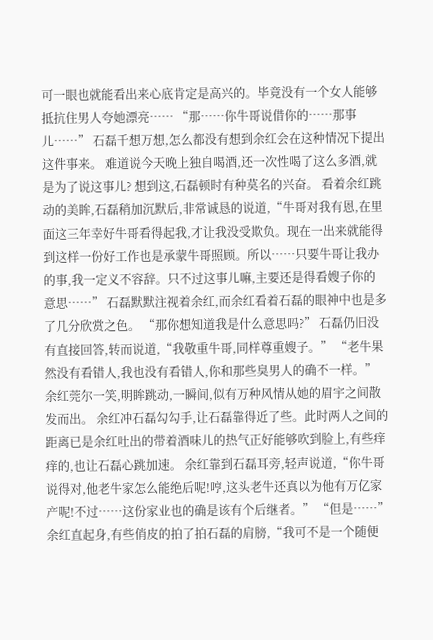可一眼也就能看出来心底肯定是高兴的。毕竟没有一个女人能够抵抗住男人夸她漂亮…… “那……你牛哥说借你的……那事儿……” 石磊千想万想,怎么都没有想到余红会在这种情况下提出这件事来。 难道说今天晚上独自喝酒,还一次性喝了这么多酒,就是为了说这事儿? 想到这,石磊顿时有种莫名的兴奋。 看着余红跳动的美眸,石磊稍加沉默后,非常诚恳的说道,“牛哥对我有恩,在里面这三年幸好牛哥看得起我,才让我没受欺负。现在一出来就能得到这样一份好工作也是承蒙牛哥照顾。所以……只要牛哥让我办的事,我一定义不容辞。只不过这事儿嘛,主要还是得看嫂子你的意思……” 石磊默默注视着余红,而余红看着石磊的眼神中也是多了几分欣赏之色。 “那你想知道我是什么意思吗?” 石磊仍旧没有直接回答,转而说道,“我敬重牛哥,同样尊重嫂子。” “老牛果然没有看错人,我也没有看错人,你和那些臭男人的确不一样。” 余红莞尔一笑,明眸跳动,一瞬间,似有万种风情从她的眉宇之间散发而出。 余红冲石磊勾勾手,让石磊靠得近了些。此时两人之间的距离已是余红吐出的带着酒味儿的热气正好能够吹到脸上,有些痒痒的,也让石磊心跳加速。 余红靠到石磊耳旁,轻声说道,“你牛哥说得对,他老牛家怎么能绝后呢!哼,这头老牛还真以为他有万亿家产呢!不过……这份家业也的确是该有个后继者。” “但是……”余红直起身,有些俏皮的拍了拍石磊的肩膀,“我可不是一个随便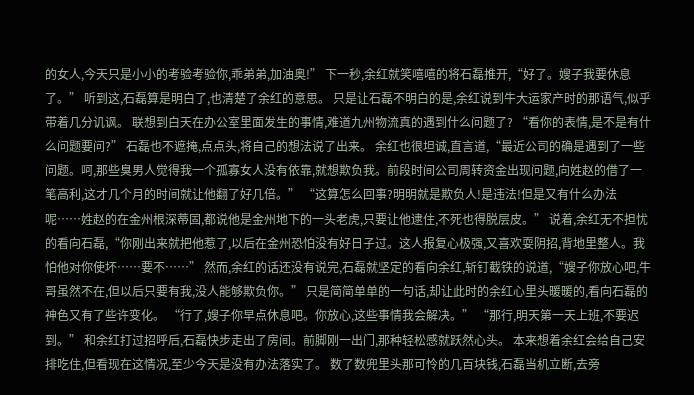的女人,今天只是小小的考验考验你,乖弟弟,加油奥!” 下一秒,余红就笑嘻嘻的将石磊推开,“好了。嫂子我要休息了。” 听到这,石磊算是明白了,也清楚了余红的意思。 只是让石磊不明白的是,余红说到牛大运家产时的那语气,似乎带着几分讥讽。 联想到白天在办公室里面发生的事情,难道九州物流真的遇到什么问题了? “看你的表情,是不是有什么问题要问?” 石磊也不遮掩,点点头,将自己的想法说了出来。 余红也很坦诚,直言道,“最近公司的确是遇到了一些问题。呵,那些臭男人觉得我一个孤寡女人没有依靠,就想欺负我。前段时间公司周转资金出现问题,向姓赵的借了一笔高利,这才几个月的时间就让他翻了好几倍。” “这算怎么回事?明明就是欺负人!是违法!但是又有什么办法呢……姓赵的在金州根深蒂固,都说他是金州地下的一头老虎,只要让他逮住,不死也得脱层皮。” 说着,余红无不担忧的看向石磊,“你刚出来就把他惹了,以后在金州恐怕没有好日子过。这人报复心极强,又喜欢耍阴招,背地里整人。我怕他对你使坏……要不……” 然而,余红的话还没有说完,石磊就坚定的看向余红,斩钉截铁的说道,“嫂子你放心吧,牛哥虽然不在,但以后只要有我,没人能够欺负你。” 只是简简单单的一句话,却让此时的余红心里头暖暖的,看向石磊的神色又有了些许变化。 “行了,嫂子你早点休息吧。你放心,这些事情我会解决。” “那行,明天第一天上班,不要迟到。” 和余红打过招呼后,石磊快步走出了房间。前脚刚一出门,那种轻松感就跃然心头。 本来想着余红会给自己安排吃住,但看现在这情况,至少今天是没有办法落实了。 数了数兜里头那可怜的几百块钱,石磊当机立断,去旁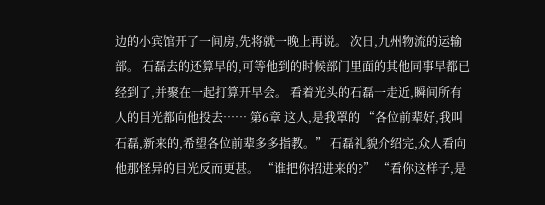边的小宾馆开了一间房,先将就一晚上再说。 次日,九州物流的运输部。 石磊去的还算早的,可等他到的时候部门里面的其他同事早都已经到了,并聚在一起打算开早会。 看着光头的石磊一走近,瞬间所有人的目光都向他投去…… 第6章 这人,是我罩的 “各位前辈好,我叫石磊,新来的,希望各位前辈多多指教。” 石磊礼貌介绍完,众人看向他那怪异的目光反而更甚。 “谁把你招进来的?” “看你这样子,是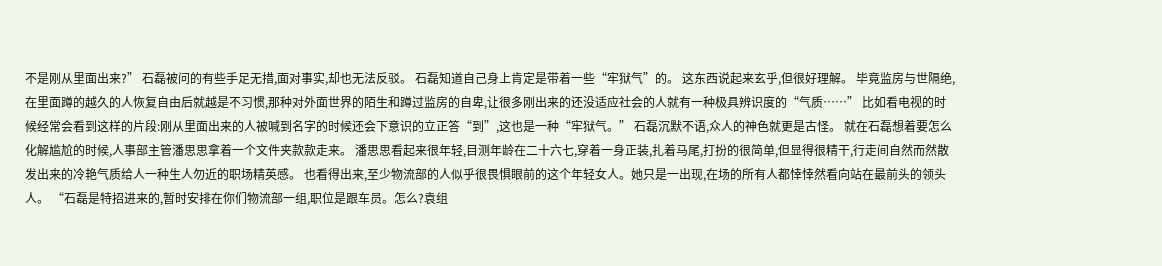不是刚从里面出来?” 石磊被问的有些手足无措,面对事实,却也无法反驳。 石磊知道自己身上肯定是带着一些“牢狱气”的。 这东西说起来玄乎,但很好理解。 毕竟监房与世隔绝,在里面蹲的越久的人恢复自由后就越是不习惯,那种对外面世界的陌生和蹲过监房的自卑,让很多刚出来的还没适应社会的人就有一种极具辨识度的“气质……” 比如看电视的时候经常会看到这样的片段:刚从里面出来的人被喊到名字的时候还会下意识的立正答“到”,这也是一种“牢狱气。” 石磊沉默不语,众人的神色就更是古怪。 就在石磊想着要怎么化解尴尬的时候,人事部主管潘思思拿着一个文件夹款款走来。 潘思思看起来很年轻,目测年龄在二十六七,穿着一身正装,扎着马尾,打扮的很简单,但显得很精干,行走间自然而然散发出来的冷艳气质给人一种生人勿近的职场精英感。 也看得出来,至少物流部的人似乎很畏惧眼前的这个年轻女人。她只是一出现,在场的所有人都悻悻然看向站在最前头的领头人。 “石磊是特招进来的,暂时安排在你们物流部一组,职位是跟车员。怎么?袁组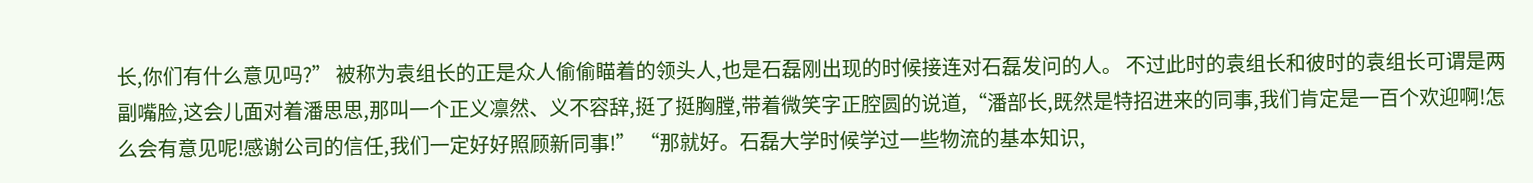长,你们有什么意见吗?” 被称为袁组长的正是众人偷偷瞄着的领头人,也是石磊刚出现的时候接连对石磊发问的人。 不过此时的袁组长和彼时的袁组长可谓是两副嘴脸,这会儿面对着潘思思,那叫一个正义凛然、义不容辞,挺了挺胸膛,带着微笑字正腔圆的说道,“潘部长,既然是特招进来的同事,我们肯定是一百个欢迎啊!怎么会有意见呢!感谢公司的信任,我们一定好好照顾新同事!” “那就好。石磊大学时候学过一些物流的基本知识,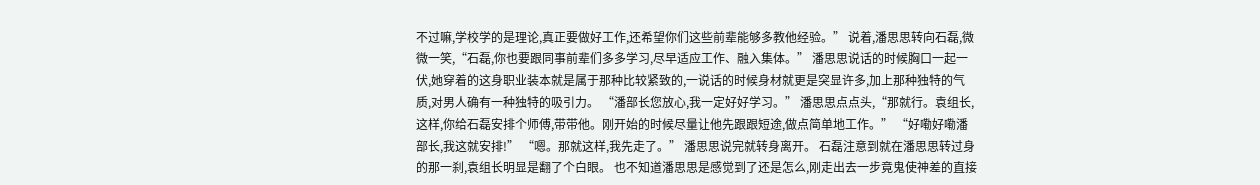不过嘛,学校学的是理论,真正要做好工作,还希望你们这些前辈能够多教他经验。” 说着,潘思思转向石磊,微微一笑,“石磊,你也要跟同事前辈们多多学习,尽早适应工作、融入集体。” 潘思思说话的时候胸口一起一伏,她穿着的这身职业装本就是属于那种比较紧致的,一说话的时候身材就更是突显许多,加上那种独特的气质,对男人确有一种独特的吸引力。 “潘部长您放心,我一定好好学习。” 潘思思点点头,“那就行。袁组长,这样,你给石磊安排个师傅,带带他。刚开始的时候尽量让他先跟跟短途,做点简单地工作。” “好嘞好嘞潘部长,我这就安排!” “嗯。那就这样,我先走了。” 潘思思说完就转身离开。 石磊注意到就在潘思思转过身的那一刹,袁组长明显是翻了个白眼。 也不知道潘思思是感觉到了还是怎么,刚走出去一步竟鬼使神差的直接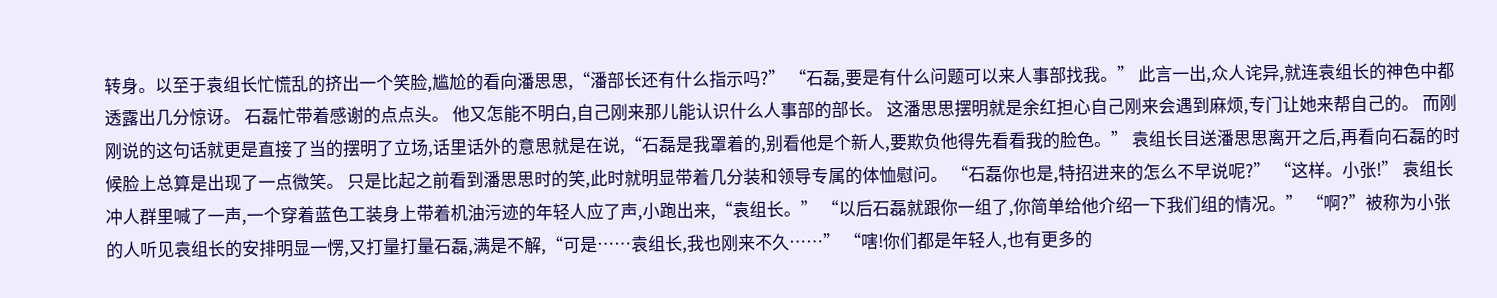转身。以至于袁组长忙慌乱的挤出一个笑脸,尴尬的看向潘思思,“潘部长还有什么指示吗?” “石磊,要是有什么问题可以来人事部找我。” 此言一出,众人诧异,就连袁组长的神色中都透露出几分惊讶。 石磊忙带着感谢的点点头。 他又怎能不明白,自己刚来那儿能认识什么人事部的部长。 这潘思思摆明就是余红担心自己刚来会遇到麻烦,专门让她来帮自己的。 而刚刚说的这句话就更是直接了当的摆明了立场,话里话外的意思就是在说,“石磊是我罩着的,别看他是个新人,要欺负他得先看看我的脸色。” 袁组长目送潘思思离开之后,再看向石磊的时候脸上总算是出现了一点微笑。 只是比起之前看到潘思思时的笑,此时就明显带着几分装和领导专属的体恤慰问。 “石磊你也是,特招进来的怎么不早说呢?” “这样。小张!” 袁组长冲人群里喊了一声,一个穿着蓝色工装身上带着机油污迹的年轻人应了声,小跑出来,“袁组长。” “以后石磊就跟你一组了,你简单给他介绍一下我们组的情况。” “啊?”被称为小张的人听见袁组长的安排明显一愣,又打量打量石磊,满是不解,“可是……袁组长,我也刚来不久……” “嗐!你们都是年轻人,也有更多的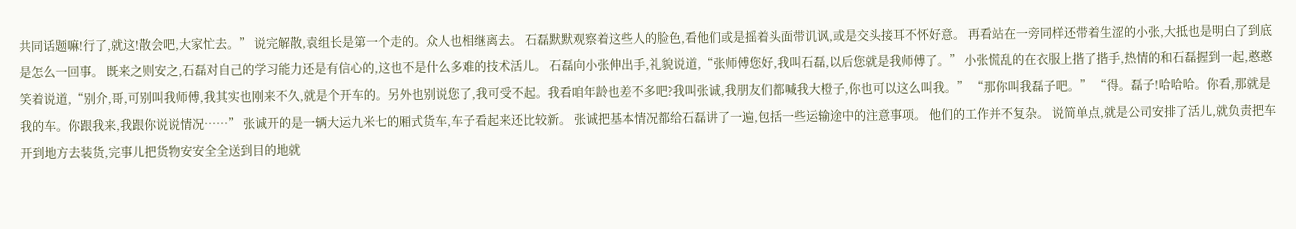共同话题嘛!行了,就这!散会吧,大家忙去。” 说完解散,袁组长是第一个走的。众人也相继离去。 石磊默默观察着这些人的脸色,看他们或是摇着头面带讥讽,或是交头接耳不怀好意。 再看站在一旁同样还带着生涩的小张,大抵也是明白了到底是怎么一回事。 既来之则安之,石磊对自己的学习能力还是有信心的,这也不是什么多难的技术活儿。 石磊向小张伸出手,礼貌说道,“张师傅您好,我叫石磊,以后您就是我师傅了。” 小张慌乱的在衣服上揩了揩手,热情的和石磊握到一起,憨憨笑着说道,“别介,哥,可别叫我师傅,我其实也刚来不久,就是个开车的。另外也别说您了,我可受不起。我看咱年龄也差不多吧?我叫张诚,我朋友们都喊我大橙子,你也可以这么叫我。” “那你叫我磊子吧。” “得。磊子!哈哈哈。你看,那就是我的车。你跟我来,我跟你说说情况……” 张诚开的是一辆大运九米七的厢式货车,车子看起来还比较新。 张诚把基本情况都给石磊讲了一遍,包括一些运输途中的注意事项。 他们的工作并不复杂。 说简单点,就是公司安排了活儿,就负责把车开到地方去装货,完事儿把货物安安全全送到目的地就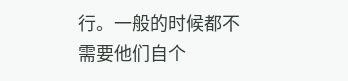行。一般的时候都不需要他们自个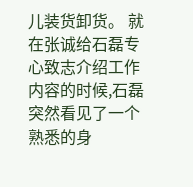儿装货卸货。 就在张诚给石磊专心致志介绍工作内容的时候,石磊突然看见了一个熟悉的身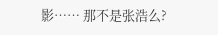影…… 那不是张浩么?